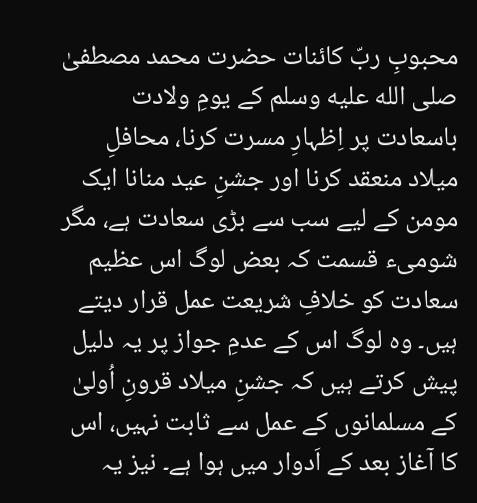محبوبِ ربّ کائنات حضرت محمد مصطفیٰ صلى الله عليه وسلم کے یومِ ولادت باسعادت پر اِظہارِ مسرت کرنا، محافلِ میلاد منعقد کرنا اور جشنِ عید منانا ایک مومن کے لیے سب سے بڑی سعادت ہے، مگر شومیء قسمت کہ بعض لوگ اس عظیم سعادت کو خلافِ شریعت عمل قرار دیتے ہیں۔ وہ لوگ اس کے عدمِ جواز پر یہ دلیل پیش کرتے ہیں کہ جشنِ میلاد قرونِ اُولیٰ کے مسلمانوں کے عمل سے ثابت نہیں، اس کا آغاز بعد کے اَدوار میں ہوا ہے۔ نیز یہ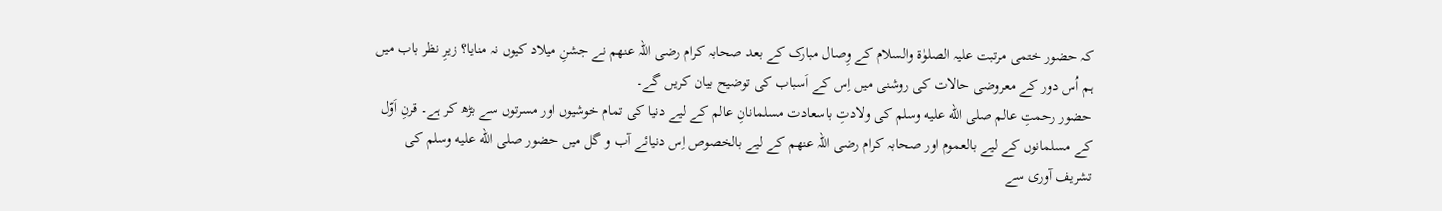کہ حضور ختمی مرتبت علیہ الصلوٰۃ والسلام کے وِصال مبارک کے بعد صحابہ کرام رضی اللہ عنھم نے جشنِ میلاد کیوں نہ منایا؟ زیرِ نظر باب میں ہم اُس دور کے معروضی حالات کی روشنی میں اِس کے اَسباب کی توضیح بیان کریں گے۔
حضور رحمتِ عالم صلى الله عليه وسلم کی ولادتِ باسعادت مسلمانانِ عالم کے لیے دنیا کی تمام خوشیوں اور مسرتوں سے بڑھ کر ہے۔ قرنِ اَوّل کے مسلمانوں کے لیے بالعموم اور صحابہ کرام رضی اللہ عنھم کے لیے بالخصوص اِس دنیائے آب و گل میں حضور صلى الله عليه وسلم کی تشریف آوری سے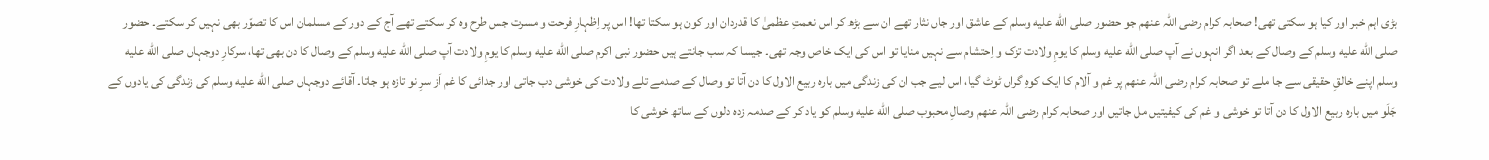بڑی اہم خبر اور کیا ہو سکتی تھی! صحابہ کرام رضی اللہ عنھم جو حضور صلى الله عليه وسلم کے عاشق اور جاں نثار تھے ان سے بڑھ کر اس نعمتِ عظمیٰ کا قدردان اور کون ہو سکتا تھا! اس پر اِظہارِ فرحت و مسرت جس طرح وہ کر سکتے تھے آج کے دور کے مسلمان اس کا تصوّر بھی نہیں کر سکتے۔ حضور صلى الله عليه وسلم کے وصال کے بعد اگر انہوں نے آپ صلى الله عليه وسلم کا یومِ ولادت تزک و اِحتشام سے نہیں منایا تو اس کی ایک خاص وجہ تھی۔ جیسا کہ سب جانتے ہیں حضور نبی اکرم صلى الله عليه وسلم کا یومِ ولادت آپ صلى الله عليه وسلم کے وصال کا دن بھی تھا، سرکارِ دوجہاں صلى الله عليه وسلم اپنے خالقِ حقیقی سے جا ملے تو صحابہ کرام رضی اللہ عنھم پر غم و آلام کا ایک کوہِ گراں ٹوٹ گیا، اس لیے جب ان کی زندگی میں بارہ ربیع الاول کا دن آتا تو وصال کے صدمے تلے ولادت کی خوشی دب جاتی اور جدائی کا غم اَز سرِ نو تازہ ہو جاتا۔ آقائے دوجہاں صلى الله عليه وسلم کی زندگی کی یادوں کے جَلَو میں بارہ ربیع الاول کا دن آتا تو خوشی و غم کی کیفیتیں مل جاتیں اور صحابہ کرام رضی اللہ عنھم وصالِ محبوب صلى الله عليه وسلم کو یاد کر کے صدمہ زدہ دلوں کے ساتھ خوشی کا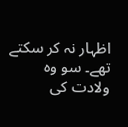اظہار نہ کر سکتے تھے۔ سو وہ ولادت کی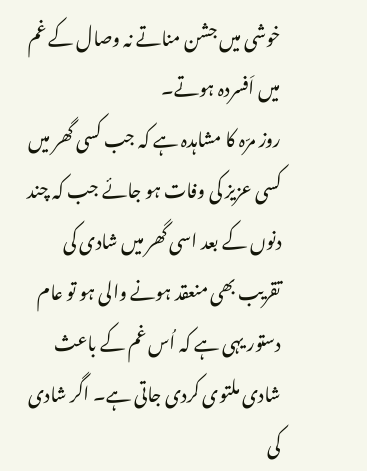خوشی میں جشن مناتے نہ وصال کے غم میں اَفسردہ ہوتے۔
روز مرّہ کا مشاہدہ ہے کہ جب کسی گھر میں کسی عزیز کی وفات ہو جائے جب کہ چند دنوں کے بعد اسی گھر میں شادی کی تقریب بھی منعقد ہونے والی ہو تو عام دستور یہی ہے کہ اُس غم کے باعث شادی ملتوی کردی جاتی ہے۔ اگر شادی کی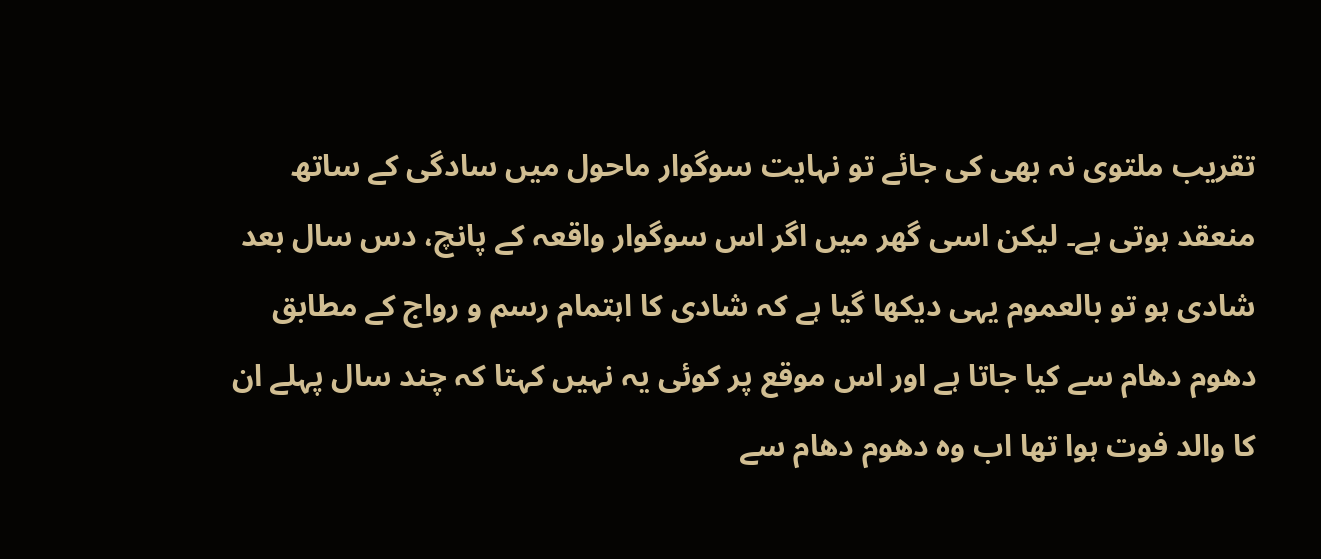تقریب ملتوی نہ بھی کی جائے تو نہایت سوگوار ماحول میں سادگی کے ساتھ منعقد ہوتی ہے۔ لیکن اسی گھر میں اگر اس سوگوار واقعہ کے پانچ، دس سال بعد شادی ہو تو بالعموم یہی دیکھا گیا ہے کہ شادی کا اہتمام رسم و رواج کے مطابق دھوم دھام سے کیا جاتا ہے اور اس موقع پر کوئی یہ نہیں کہتا کہ چند سال پہلے ان کا والد فوت ہوا تھا اب وہ دھوم دھام سے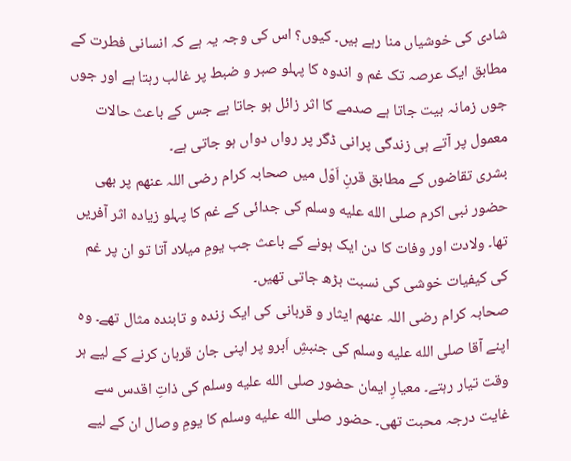شادی کی خوشیاں منا رہے ہیں۔ کیوں؟ اس کی وجہ یہ ہے کہ انسانی فطرت کے مطابق ایک عرصہ تک غم و اندوہ کا پہلو صبر و ضبط پر غالب رہتا ہے اور جوں جوں زمانہ بیت جاتا ہے صدمے کا اثر زائل ہو جاتا ہے جس کے باعث حالات معمول پر آتے ہی زندگی پرانی ڈگر پر رواں دواں ہو جاتی ہے۔
بشری تقاضوں کے مطابق قرنِ اَوّل میں صحابہ کرام رضی اللہ عنھم پر بھی حضور نبی اکرم صلى الله عليه وسلم کی جدائی کے غم کا پہلو زیادہ اثر آفریں تھا۔ ولادت اور وفات کا دن ایک ہونے کے باعث جب یومِ میلاد آتا تو ان پر غم کی کیفیات خوشی کی نسبت بڑھ جاتی تھیں۔
صحابہ کرام رضی اللہ عنھم ایثار و قربانی کی ایک زندہ و تابندہ مثال تھے۔ وہ اپنے آقا صلى الله عليه وسلم کی جنبشِ اَبرو پر اپنی جان قربان کرنے کے لیے ہر وقت تیار رہتے۔ معیارِ ایمان حضور صلى الله عليه وسلم کی ذاتِ اقدس سے غایت درجہ محبت تھی۔ حضور صلى الله عليه وسلم کا یومِ وصال ان کے لیے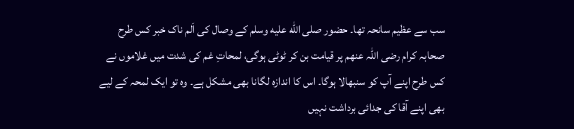سب سے عظیم سانحہ تھا۔ حضور صلى الله عليه وسلم کے وصال کی اَلم ناک خبر کس طرح صحابہ کرام رضی اللہ عنھم پر قیامت بن کر ٹوٹی ہوگی، لمحاتِ غم کی شدت میں غلاموں نے کس طرح اپنے آپ کو سنبھالا ہوگا۔ اس کا اندازہ لگانا بھی مشکل ہے۔ وہ تو ایک لمحہ کے لیے بھی اپنے آقا کی جدائی برداشت نہیں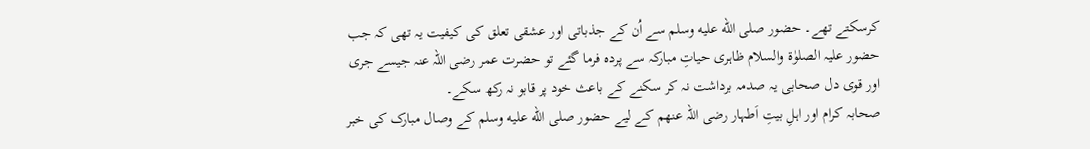کرسکتے تھے۔ حضور صلى الله عليه وسلم سے اُن کے جذباتی اور عشقی تعلق کی کیفیت یہ تھی کہ جب حضور علیہ الصلوٰۃ والسلام ظاہری حیاتِ مبارکہ سے پردہ فرما گئے تو حضرت عمر رضی اللہ عنہ جیسے جری اور قوی دل صحابی یہ صدمہ برداشت نہ کر سکنے کے باعث خود پر قابو نہ رکھ سکے۔
صحابہ کرام اور اہلِ بیتِ اَطہار رضی اللہ عنھم کے لیے حضور صلى الله عليه وسلم کے وصال مبارک کی خبر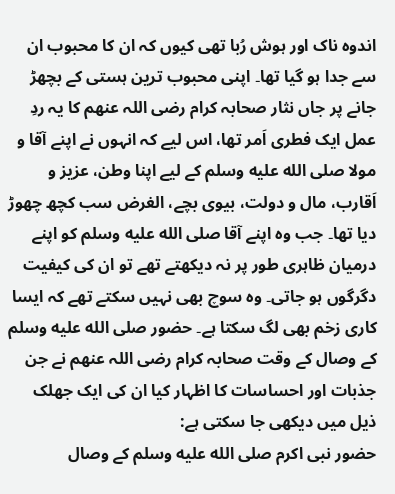اندوہ ناک اور ہوش رُبا تھی کیوں کہ ان کا محبوب ان سے جدا ہو گیا تھا۔ اپنی محبوب ترین ہستی کے بچھڑ جانے پر جاں نثار صحابہ کرام رضی اللہ عنھم کا یہ ردِ عمل ایک فطری اَمر تھا، اس لیے کہ انہوں نے اپنے آقا و مولا صلى الله عليه وسلم کے لیے اپنا وطن، عزیز و اَقارب، مال و دولت، بیوی بچے، الغرض سب کچھ چھوڑ دیا تھا۔ جب وہ اپنے آقا صلى الله عليه وسلم کو اپنے درمیان ظاہری طور پر نہ دیکھتے تھے تو ان کی کیفیت دگرگوں ہو جاتی۔ وہ سوچ بھی نہیں سکتے تھے کہ ایسا کاری زخم بھی لگ سکتا ہے۔ حضور صلى الله عليه وسلم کے وصال کے وقت صحابہ کرام رضی اللہ عنھم نے جن جذبات اور احساسات کا اظہار کیا ان کی ایک جھلک ذیل میں دیکھی جا سکتی ہے:
حضور نبی اکرم صلى الله عليه وسلم کے وصال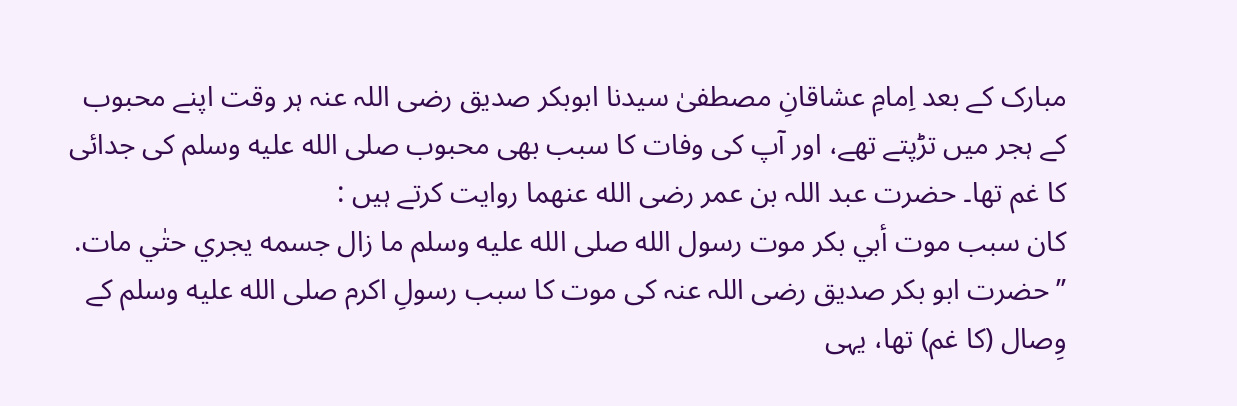مبارک کے بعد اِمامِ عشاقانِ مصطفیٰ سیدنا ابوبکر صدیق رضی اللہ عنہ ہر وقت اپنے محبوب کے ہجر میں تڑپتے تھے، اور آپ کی وفات کا سبب بھی محبوب صلى الله عليه وسلم کی جدائی کا غم تھا۔ حضرت عبد اللہ بن عمر رضی الله عنھما روایت کرتے ہیں :
کان سبب موت أبي بکر موت رسول الله صلى الله عليه وسلم ما زال جسمه يجري حتٰي مات.
’’حضرت ابو بکر صدیق رضی اللہ عنہ کی موت کا سبب رسولِ اکرم صلى الله عليه وسلم کے وِصال (کا غم) تھا، یہی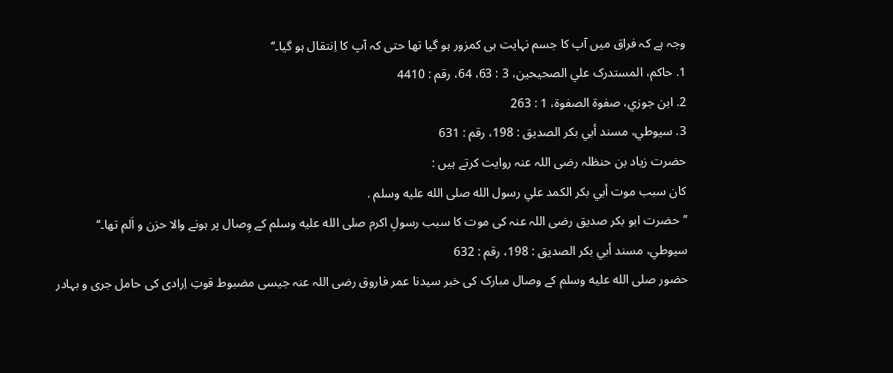وجہ ہے کہ فراق میں آپ کا جسم نہایت ہی کمزور ہو گیا تھا حتی کہ آپ کا اِنتقال ہو گیا۔‘‘
1. حاکم، المستدرک علي الصحيحين، 3 : 63، 64، رقم : 4410
2. ابن جوزي، صفوة الصفوة، 1 : 263
3. سيوطي، مسند أبي بکر الصديق : 198، رقم : 631
حضرت زیاد بن حنظلہ رضی اللہ عنہ روایت کرتے ہیں :
کان سبب موت أبي بکر الکمد علي رسول الله صلى الله عليه وسلم .
’’حضرت ابو بکر صدیق رضی اللہ عنہ کی موت کا سبب رسولِ اکرم صلى الله عليه وسلم کے وِصال پر ہونے والا حزن و اَلم تھا۔‘‘
سيوطي، مسند أبي بکر الصديق : 198، رقم : 632
حضور صلى الله عليه وسلم کے وصال مبارک کی خبر سیدنا عمر فاروق رضی اللہ عنہ جیسی مضبوط قوتِ اِرادی کی حامل جری و بہادر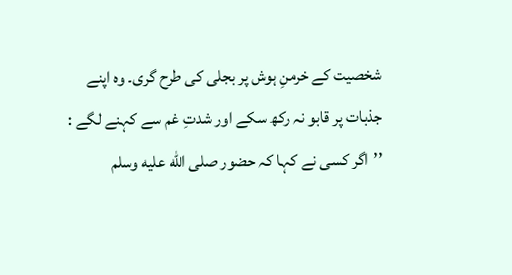شخصیت کے خرمنِ ہوش پر بجلی کی طرح گری۔ وہ اپنے جذبات پر قابو نہ رکھ سکے اور شدتِ غم سے کہنے لگے : ’’اگر کسی نے کہا کہ حضور صلى الله عليه وسلم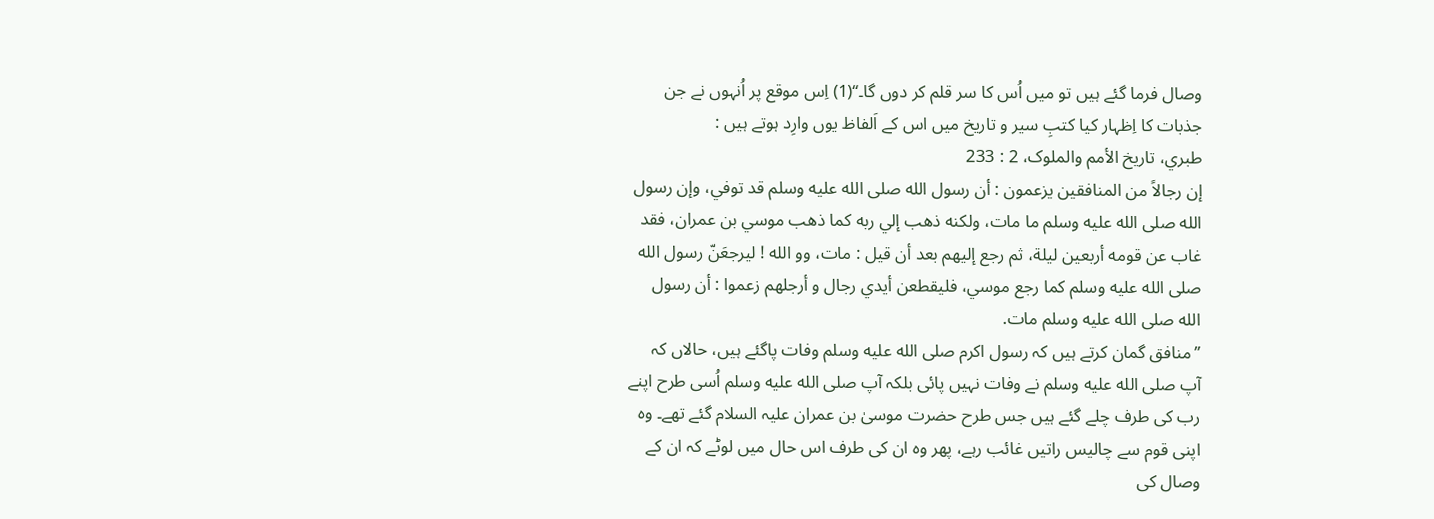وصال فرما گئے ہیں تو میں اُس کا سر قلم کر دوں گا۔‘‘(1) اِس موقع پر اُنہوں نے جن جذبات کا اِظہار کیا کتبِ سیر و تاریخ میں اس کے اَلفاظ یوں وارِد ہوتے ہیں :
طبري، تاريخ الأمم والملوک، 2 : 233
إن رجالاً من المنافقين يزعمون : أن رسول الله صلى الله عليه وسلم قد توفي، وإن رسول الله صلى الله عليه وسلم ما مات، ولکنه ذهب إلي ربه کما ذهب موسي بن عمران، فقد غاب عن قومه أربعين ليلة، ثم رجع إليهم بعد أن قيل : مات، وو الله ! ليرجعَنّ رسول الله صلى الله عليه وسلم کما رجع موسي، فليقطعن أيدي رجال و أرجلهم زعموا : أن رسول الله صلى الله عليه وسلم مات.
’’منافق گمان کرتے ہیں کہ رسول اکرم صلى الله عليه وسلم وفات پاگئے ہیں، حالاں کہ آپ صلى الله عليه وسلم نے وفات نہیں پائی بلکہ آپ صلى الله عليه وسلم اُسی طرح اپنے رب کی طرف چلے گئے ہیں جس طرح حضرت موسیٰ بن عمران علیہ السلام گئے تھے۔ وہ اپنی قوم سے چالیس راتیں غائب رہے، پھر وہ ان کی طرف اس حال میں لوٹے کہ ان کے وصال کی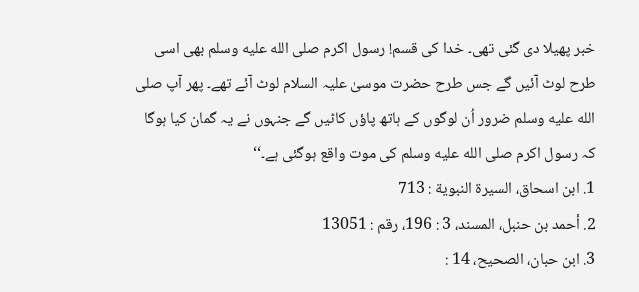خبر پھیلا دی گئی تھی۔ خدا کی قسم! رسول اکرم صلى الله عليه وسلم بھی اسی طرح لوٹ آئیں گے جس طرح حضرت موسیٰ علیہ السلام لوٹ آئے تھے۔ پھر آپ صلى الله عليه وسلم ضرور اُن لوگوں کے ہاتھ پاؤں کاٹیں گے جنہوں نے یہ گمان کیا ہوگا کہ رسول اکرم صلى الله عليه وسلم کی موت واقع ہوگئی ہے۔‘‘
1. ابن اسحاق، السيرة النبوية : 713
2. أحمد بن حنبل، المسند، 3 : 196، رقم : 13051
3. ابن حبان، الصحيح، 14 :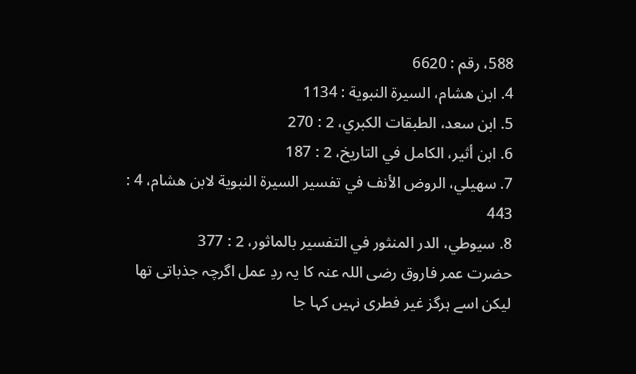588، رقم : 6620
4. ابن هشام، السيرة النبوية : 1134
5. ابن سعد، الطبقات الکبري، 2 : 270
6. ابن أثير، الکامل في التاريخ، 2 : 187
7. سهيلي، الروض الأنف في تفسير السيرة النبوية لابن هشام، 4 : 443
8. سيوطي، الدر المنثور في التفسير بالماثور، 2 : 377
حضرت عمر فاروق رضی اللہ عنہ کا یہ ردِ عمل اگرچہ جذباتی تھا لیکن اسے ہرگز غیر فطری نہیں کہا جا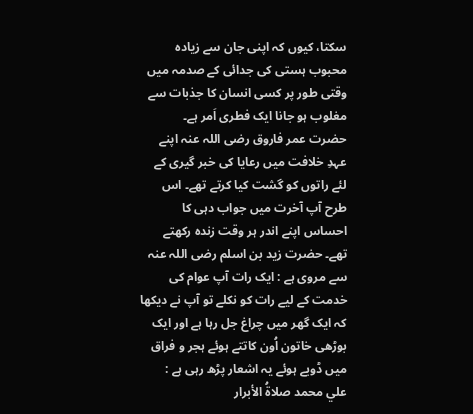سکتا، کیوں کہ اپنی جان سے زیادہ محبوب ہستی کی جدائی کے صدمہ میں وقتی طور پر کسی انسان کا جذبات سے مغلوب ہو جانا ایک فطری اَمر ہے۔
حضرت عمر فاروق رضی اللہ عنہ اپنے عہدِ خلافت میں رعایا کی خبر گیری کے لئے راتوں کو گشت کیا کرتے تھے۔ اس طرح آپ آخرت میں جواب دہی کا احساس اپنے اندر ہر وقت زندہ رکھتے تھے۔ حضرت زید بن اسلم رضی اللہ عنہ سے مروی ہے : ایک رات آپ عوام کی خدمت کے لیے رات کو نکلے تو آپ نے دیکھا کہ ایک گھر میں چراغ جل رہا ہے اور ایک بوڑھی خاتون اُون کاتتے ہوئے ہجر و فراق میں ڈوبے ہوئے یہ اشعار پڑھ رہی ہے :
علي محمد صلاةُ الأبرار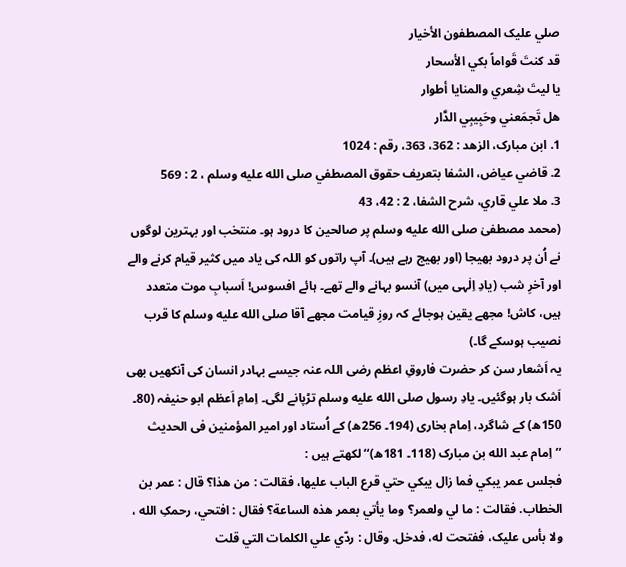صلي عليک المصطفون الأخيار
قد کنتَ قَواماً بکي الأسحار
يا ليتَ شِعري والمنايا أطوار
هل تَجمَعني وحَبِيبِي الدَّار
1. ابن مبارک، الزهد : 362، 363، رقم : 1024
2. قاضي عياض، الشفا بتعريف حقوق المصطفي صلى الله عليه وسلم ، 2 : 569
3. ملا علي قاري، شرح الشفا، 2 : 42، 43
(محمد مصطفیٰ صلى الله عليه وسلم پر صالحین کا درود ہو۔ منتخب اور بہترین لوگوں نے اُن پر درود بھیجا (اور بھیج رہے ہیں)۔ آپ راتوں کو اللہ کی یاد میں کثیر قیام کرنے والے اور آخرِ شب (یادِ اِلٰہی میں) آنسو بہانے والے تھے۔ ہائے افسوس! اَسبابِ موت متعدد ہیں، کاش! مجھے یقین ہوجائے کہ روزِ قیامت مجھے آقا صلى الله عليه وسلم کا قرب نصیب ہوسکے گا۔)
یہ اَشعار سن کر حضرت فاروقِ اعظم رضی اللہ عنہ جیسے بہادر انسان کی آنکھیں بھی اَشک بار ہوگئیں۔ یادِ رسول صلى الله عليه وسلم تڑپانے لگی۔ اِمامِ اَعظم ابو حنیفہ (80۔ 150ھ) کے شاگرد، اِمام بخاری (194۔ 256ھ) کے اُستاد اور امیر المؤمنین فی الحدیث ’’اِمام عبد الله بن مبارک (118۔ 181ھ)‘‘ لکھتے ہیں :
فجلس عمر يبکي فما زال يبکي حتي قرع الباب عليها، فقالت : من هذا؟ قال : عمر بن الخطاب. فقالت : ما لي ولعمر؟ وما يأتي بعمر هذه الساعة؟ فقال : افتحي، رحمکِ الله ، ولا بأس عليک، ففتحت له، فدخل. وقال : ردّي علي الکلمات التي قلت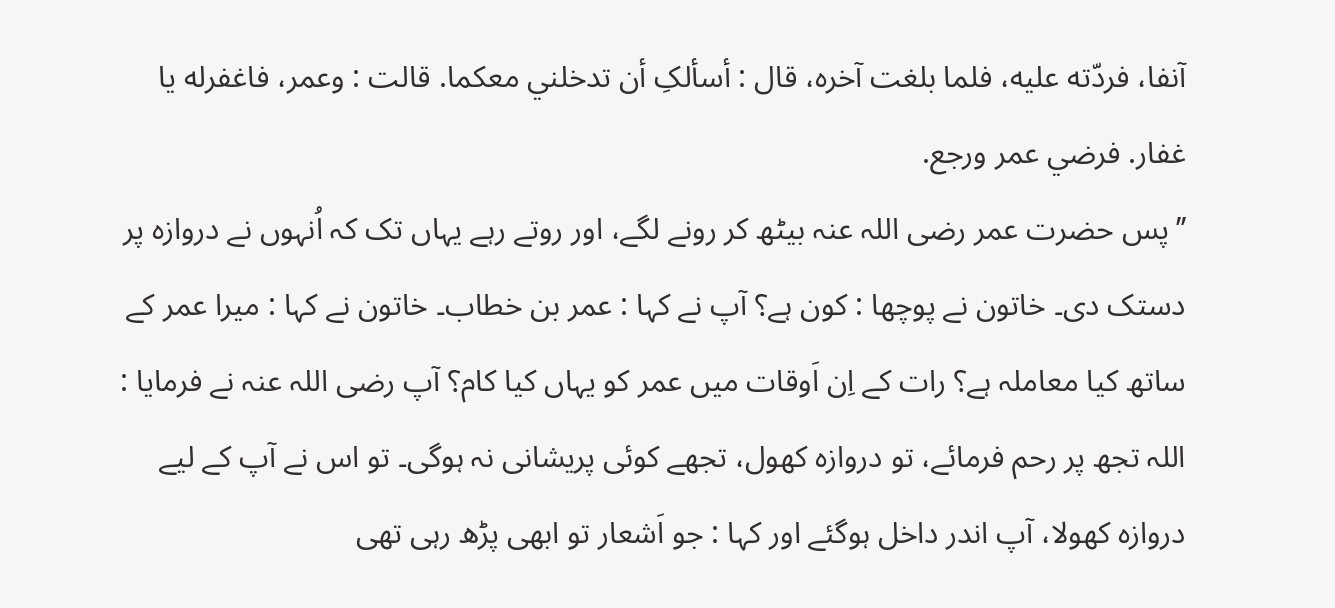آنفا، فردّته عليه، فلما بلغت آخره، قال : أسألکِ أن تدخلني معکما. قالت : وعمر، فاغفرله يا غفار. فرضي عمر ورجع.
’’پس حضرت عمر رضی اللہ عنہ بیٹھ کر رونے لگے، اور روتے رہے یہاں تک کہ اُنہوں نے دروازہ پر دستک دی۔ خاتون نے پوچھا : کون ہے؟ آپ نے کہا : عمر بن خطاب۔ خاتون نے کہا : میرا عمر کے ساتھ کیا معاملہ ہے؟ رات کے اِن اَوقات میں عمر کو یہاں کیا کام؟ آپ رضی اللہ عنہ نے فرمایا : اللہ تجھ پر رحم فرمائے، تو دروازہ کھول، تجھے کوئی پریشانی نہ ہوگی۔ تو اس نے آپ کے لیے دروازہ کھولا، آپ اندر داخل ہوگئے اور کہا : جو اَشعار تو ابھی پڑھ رہی تھی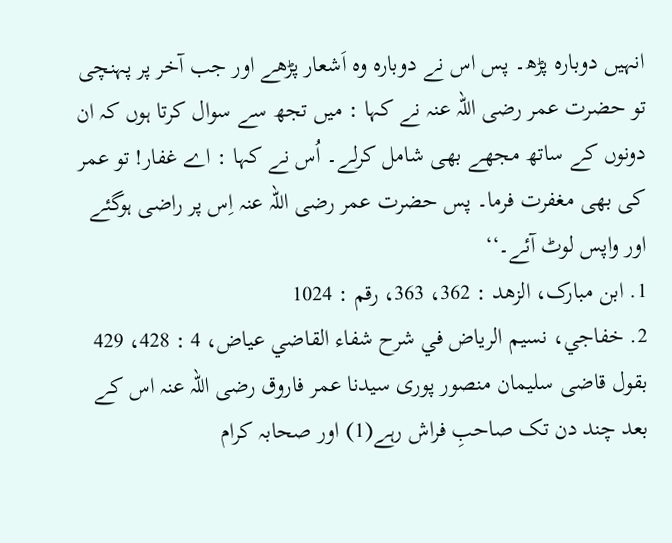انہیں دوبارہ پڑھ۔ پس اس نے دوبارہ وہ اَشعار پڑھے اور جب آخر پر پہنچی تو حضرت عمر رضی اللہ عنہ نے کہا : میں تجھ سے سوال کرتا ہوں کہ ان دونوں کے ساتھ مجھے بھی شامل کرلے۔ اُس نے کہا : اے غفار! تو عمر کی بھی مغفرت فرما۔ پس حضرت عمر رضی اللہ عنہ اِس پر راضی ہوگئے اور واپس لوٹ آئے۔‘‘
1. ابن مبارک، الزهد : 362، 363، رقم : 1024
2. خفاجي، نسيم الرياض في شرح شفاء القاضي عياض، 4 : 428، 429
بقول قاضی سلیمان منصور پوری سیدنا عمر فاروق رضی اللہ عنہ اس کے بعد چند دن تک صاحبِ فراش رہے(1) اور صحابہ کرام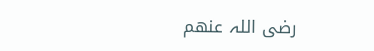رضی اللہ عنھم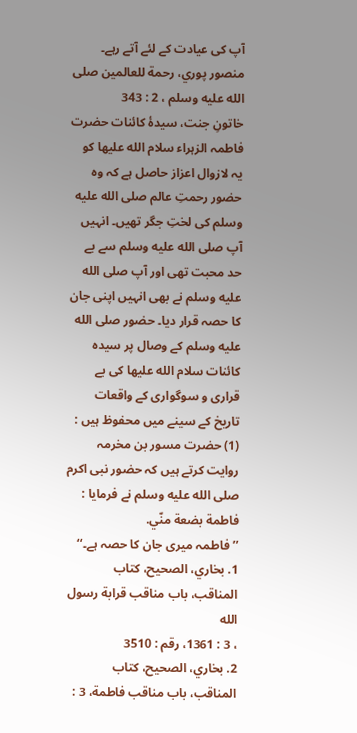آپ کی عیادت کے لئے آتے رہے۔
منصور پوري، رحمة للعالمين صلى الله عليه وسلم ، 2 : 343
خاتونِ جنت، سیدۂ کائنات حضرت فاطمہ الزہراء سلام الله علیھا کو یہ لازوال اعزاز حاصل ہے کہ وہ حضور رحمتِ عالم صلى الله عليه وسلم کی لختِ جگر تھیں۔ انہیں آپ صلى الله عليه وسلم سے بے حد محبت تھی اور آپ صلى الله عليه وسلم نے بھی انہیں اپنی جان کا حصہ قرار دیا۔ حضور صلى الله عليه وسلم کے وصال پر سیدہ کائنات سلام الله علیھا کی بے قراری و سوگواری کے واقعات تاریخ کے سینے میں محفوظ ہیں :
(1) حضرت مسور بن مخرمہ روایت کرتے ہیں کہ حضور نبی اکرم صلى الله عليه وسلم نے فرمایا :
فاطمة بضعة منّي.
’’فاطمہ میری جان کا حصہ ہے۔‘‘
1. بخاري، الصحيح، کتاب المناقب، باب مناقب قرابة رسول الله
، 3 : 1361، رقم : 3510
2. بخاري، الصحيح، کتاب المناقب، باب مناقب فاطمة، 3 :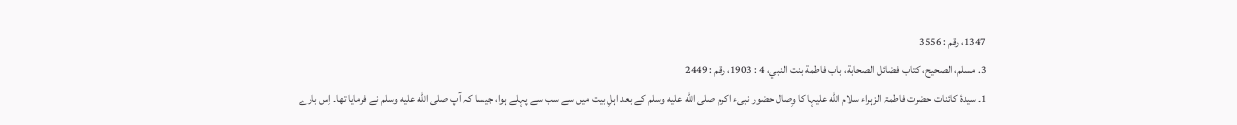1347، رقم : 3556
3. مسلم، الصحيح، کتاب فضائل الصحابة، باب فاطمة بنت النبي، 4 : 1903، رقم : 2449
1۔ سیدۂ کائنات حضرت فاطمۃ الزہراء سلام الله علیہا کا وِصال حضور نبیء اکرم صلى الله عليه وسلم کے بعد اہلِ بیت میں سے سب سے پہلے ہوا، جیسا کہ آپ صلى الله عليه وسلم نے فرمایا تھا۔ اِس بارے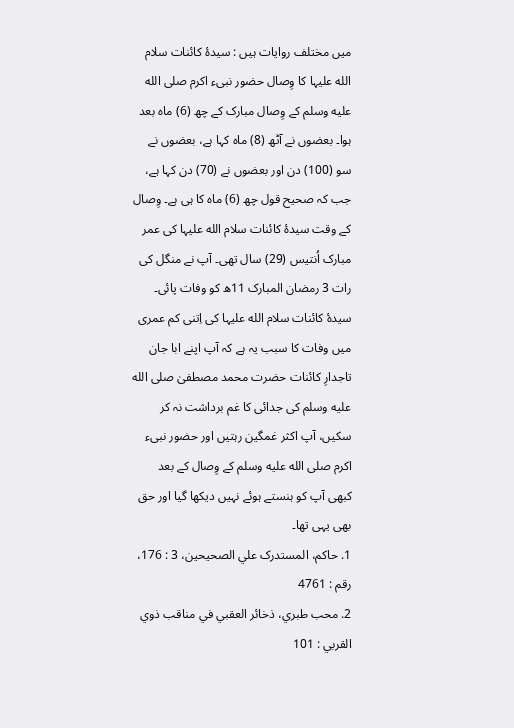میں مختلف روایات ہیں : سیدۂ کائنات سلام الله علیہا کا وِصال حضور نبیء اکرم صلى الله عليه وسلم کے وِصال مبارک کے چھ (6) ماہ بعد ہوا۔ بعضوں نے آٹھ (8) ماہ کہا ہے، بعضوں نے سو (100) دن اور بعضوں نے (70) دن کہا ہے، جب کہ صحیح قول چھ (6) ماہ کا ہی ہے۔ وِصال کے وقت سیدۂ کائنات سلام الله علیہا کی عمر مبارک اُنتیس (29) سال تھی۔ آپ نے منگل کی رات 3 رمضان المبارک 11ھ کو وفات پائی۔ سیدۂ کائنات سلام الله علیہا کی اِتنی کم عمری میں وفات کا سبب یہ ہے کہ آپ اپنے ابا جان تاجدارِ کائنات حضرت محمد مصطفیٰ صلى الله عليه وسلم کی جدائی کا غم برداشت نہ کر سکیں، آپ اکثر غمگین رہتیں اور حضور نبیء اکرم صلى الله عليه وسلم کے وِصال کے بعد کبھی آپ کو ہنستے ہوئے نہیں دیکھا گیا اور حق بھی یہی تھا۔
1. حاکم، المستدرک علي الصحيحين، 3 : 176، رقم : 4761
2. محب طبري، ذخائر العقبي في مناقب ذوي القربي : 101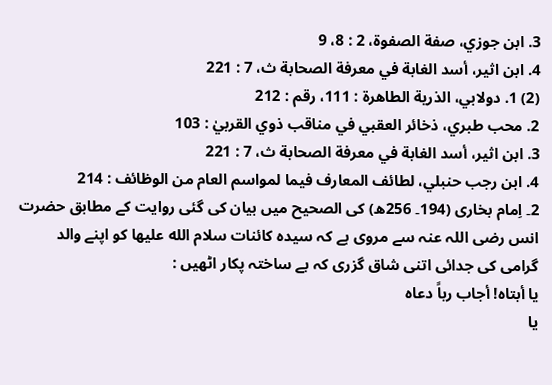3. ابن جوزي، صفة الصفوة، 2 : 8، 9
4. ابن اثير، أسد الغابة في معرفة الصحابة ث، 7 : 221
(2) 1. دولابي، الذرية الطاهرة : 111، رقم : 212
2. محب طبري، ذخائر العقبي في مناقب ذوي القربيٰ : 103
3. ابن اثير، أسد الغابة في معرفة الصحابة ث، 7 : 221
4. ابن رجب حنبلي، لطائف المعارف فيما لمواسم العام من الوظائف : 214
2۔ اِمام بخاری (194۔ 256ھ) کی الصحیح میں بیان کی گئی روایت کے مطابق حضرت انس رضی اللہ عنہ سے مروی ہے کہ سیدہ کائنات سلام الله علیھا کو اپنے والد گرامی کی جدائی اتنی شاق گزری کہ بے ساختہ پکار اٹھیں :
يا أبتاه! أجاب رباً دعاه
يا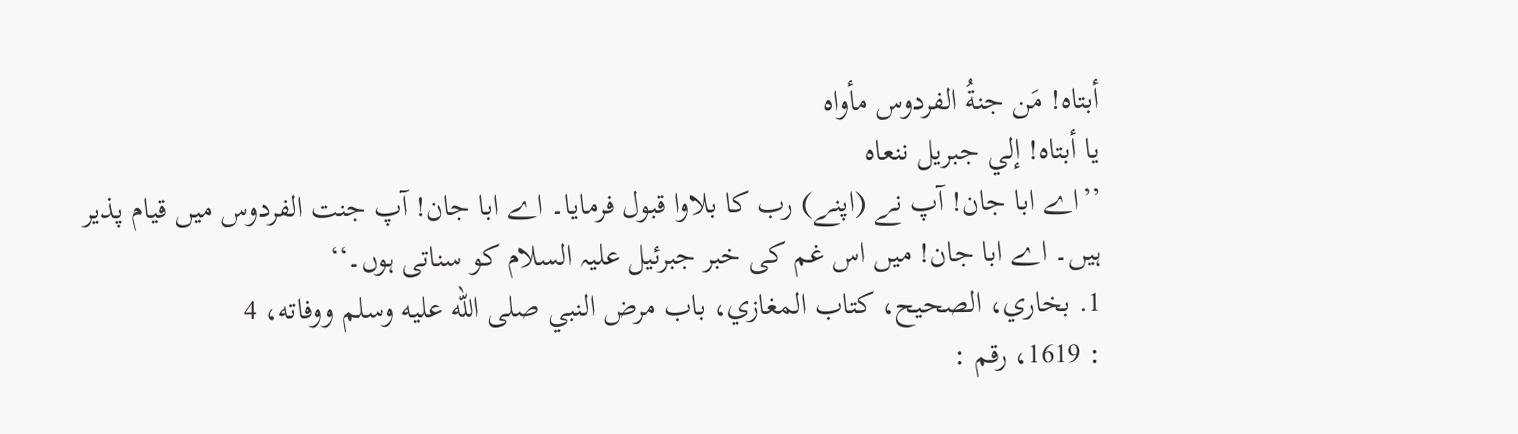أبتاه! مَن جنةُ الفردوس مأواه
يا أبتاه! إلي جبريل ننعاه
’’اے ابا جان! آپ نے (اپنے) رب کا بلاوا قبول فرمایا۔ اے ابا جان! آپ جنت الفردوس میں قیام پذیر ہیں۔ اے ابا جان! میں اس غم کی خبر جبرئیل علیہ السلام کو سناتی ہوں۔‘‘
1. بخاري، الصحيح، کتاب المغازي، باب مرض النبي صلى الله عليه وسلم ووفاته، 4
: 1619، رقم :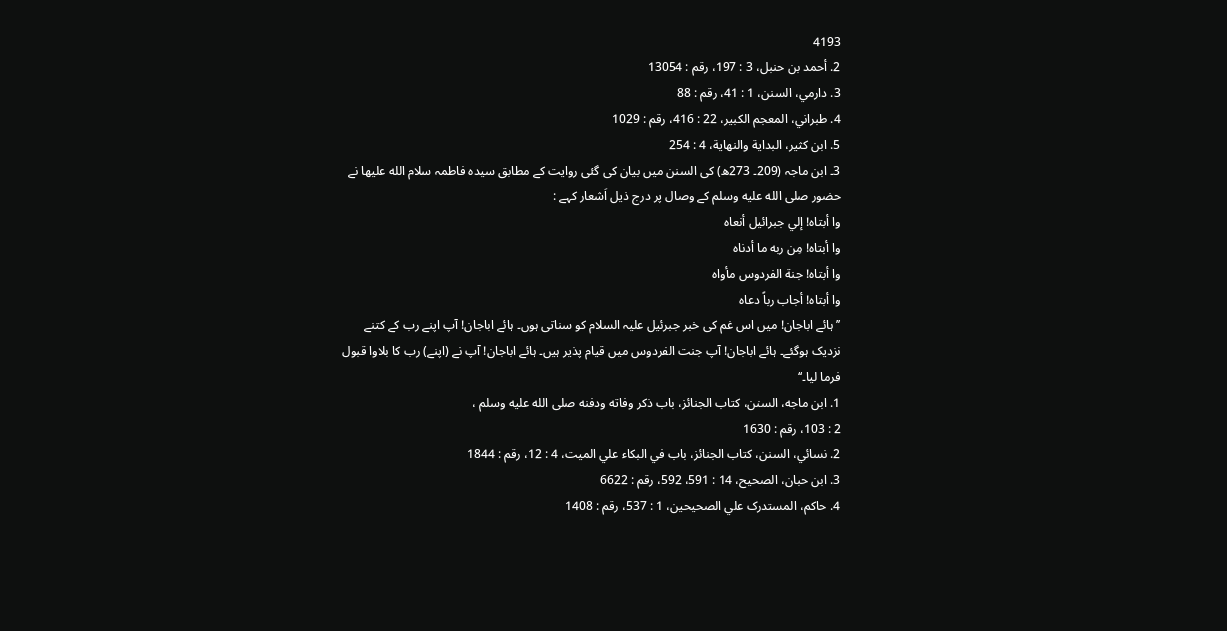4193
2. أحمد بن حنبل، 3 : 197، رقم : 13054
3. دارمي، السنن، 1 : 41، رقم : 88
4. طبراني، المعجم الکبير، 22 : 416، رقم : 1029
5. ابن کثير، البداية والنهاية، 4 : 254
3۔ ابن ماجہ (209۔ 273ھ) کی السنن میں بیان کی گئی روایت کے مطابق سیدہ فاطمہ سلام الله علیھا نے حضور صلى الله عليه وسلم کے وصال پر درج ذیل اَشعار کہے :
وا أبتاه! إلي جبرائيل أنعاه
وا أبتاه! مِن ربه ما أدناه
وا أبتاه! جنة الفردوس مأواه
وا أبتاه! أجاب رباً دعاه
’’ہائے اباجان! میں اس غم کی خبر جبرئیل علیہ السلام کو سناتی ہوں۔ ہائے اباجان! آپ اپنے رب کے کتنے نزدیک ہوگئے۔ ہائے اباجان! آپ جنت الفردوس میں قیام پذیر ہیں۔ ہائے اباجان! آپ نے (اپنے) رب کا بلاوا قبول فرما لیا۔‘‘
1. ابن ماجه، السنن، کتاب الجنائز، باب ذکر وفاته ودفنه صلى الله عليه وسلم ،
2 : 103، رقم : 1630
2. نسائي، السنن، کتاب الجنائز، باب في البکاء علي الميت، 4 : 12، رقم : 1844
3. ابن حبان، الصحيح، 14 : 591، 592، رقم : 6622
4. حاکم، المستدرک علي الصحيحين، 1 : 537، رقم : 1408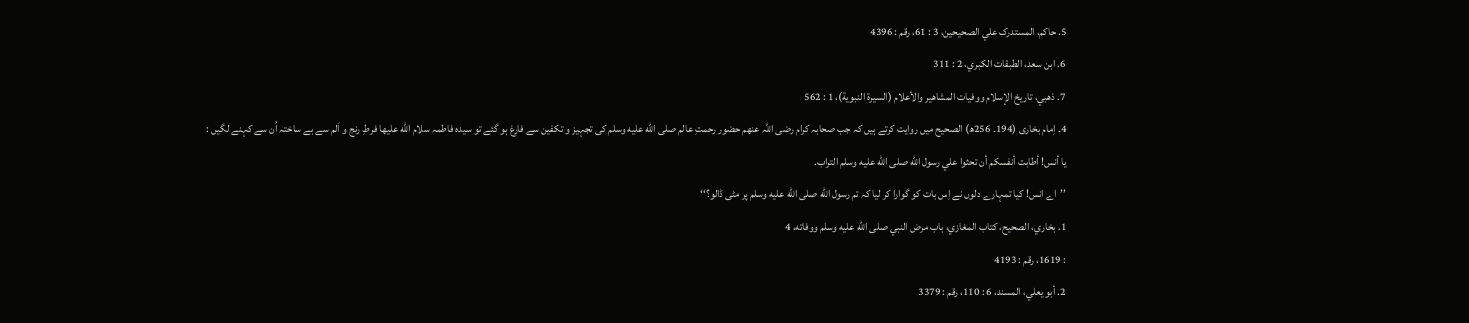5. حاکم، المستدرک علي الصحيحين، 3 : 61، رقم : 4396
6. ابن سعد، الطبقات الکبري، 2 : 311
7. ذهبي، تاريخ الإسلام ووفيات المشاهير والأعلام (السيرة النبوية)، 1 : 562
4۔ اِمام بخاری (194۔ 256ھ) الصحیح میں روایت کرتے ہیں کہ جب صحابہ کرام رضی اللہ عنھم حضور رحمتِ عالم صلى الله عليه وسلم کی تجہیز و تکفین سے فارغ ہو گئے تو سیدہ فاطمہ سلام الله علیھا فرطِ رنج و اَلم سے بے ساختہ اُن سے کہنے لگیں :
يا أنس! أطابت أنفسکم أن تحثوا علي رسول الله صلى الله عليه وسلم التراب.
’’اے انس! کیا تمہارے دلوں نے اِس بات کو گوارا کر لیا کہ تم رسول الله صلى الله عليه وسلم پر مٹی ڈالو؟‘‘
1. بخاري، الصحيح، کتاب المغازي، باب مرض النبي صلى الله عليه وسلم ووفاته، 4
: 1619، رقم : 4193
2. أبو يعلي، المسند، 6 : 110، رقم : 3379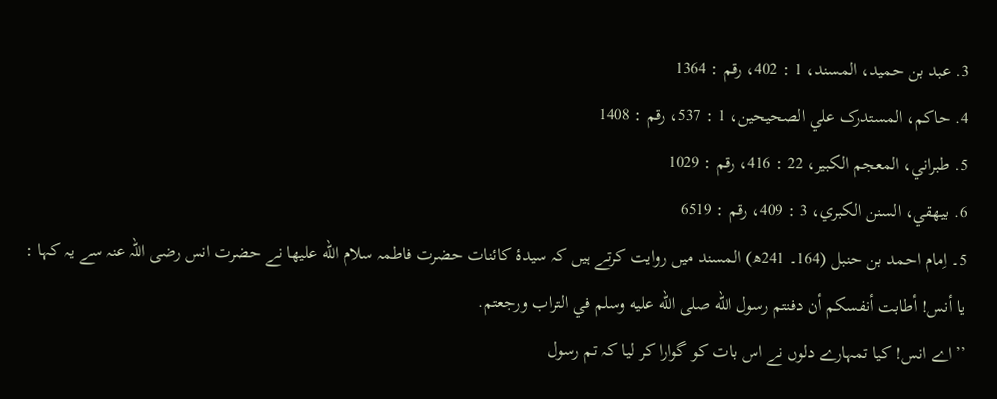3. عبد بن حميد، المسند، 1 : 402، رقم : 1364
4. حاکم، المستدرک علي الصحيحين، 1 : 537، رقم : 1408
5. طبراني، المعجم الکبير، 22 : 416، رقم : 1029
6. بيهقي، السنن الکبري، 3 : 409، رقم : 6519
5۔ اِمام احمد بن حنبل (164۔ 241ھ) المسند میں روایت کرتے ہیں کہ سیدۂ کائنات حضرت فاطمہ سلام الله علیھا نے حضرت انس رضی اللہ عنہ سے یہ کہا :
يا أنس! أطابت أنفسکم أن دفنتم رسول الله صلى الله عليه وسلم في التراب ورجعتم.
’’اے انس! کیا تمہارے دلوں نے اس بات کو گوارا کر لیا کہ تم رسول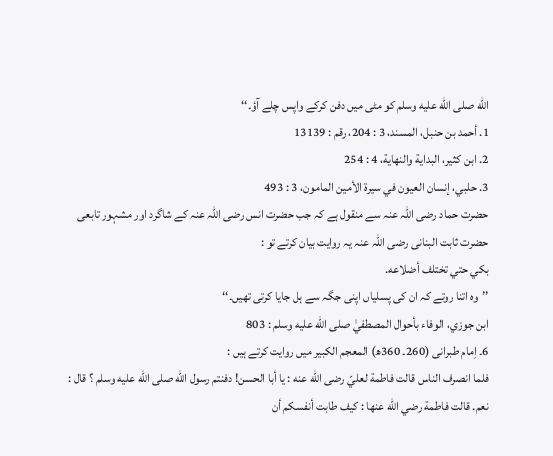الله صلى الله عليه وسلم کو مٹی میں دفن کرکے واپس چلے آؤ۔‘‘
1. أحمد بن حنبل، المسند، 3 : 204، رقم : 13139
2. ابن کثير، البداية والنهاية، 4 : 254
3. حلبي، إنسان العيون في سيرة الأمين المامون، 3 : 493
حضرت حماد رضی اللہ عنہ سے منقول ہے کہ جب حضرت انس رضی اللہ عنہ کے شاگرد اور مشہور تابعی حضرت ثابت البنانی رضی اللہ عنہ یہ روایت بیان کرتے تو :
بکي حتي تختلف أضلاعه.
’’وہ اتنا روتے کہ ان کی پسلیاں اپنی جگہ سے ہل جایا کرتی تھیں۔‘‘
ابن جوزي، الوفاء بأحوال المصطفيٰ صلى الله عليه وسلم : 803
6۔ اِمام طبرانی (260۔ 360ھ) المعجم الکبیر میں روایت کرتے ہیں :
فلما انصرف الناس قالت فاطمة لعليّ رضی الله عنه : يا أبا الحسن! دفنتم رسول الله صلى الله عليه وسلم ؟ قال : نعم. قالت فاطمة رضي الله عنها : کيف طابت أنفسکم أن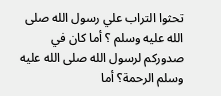تحثوا التراب علي رسول الله صلى الله عليه وسلم ؟ أما کان في صدورکم لرسول الله صلى الله عليه وسلم الرحمة؟ أما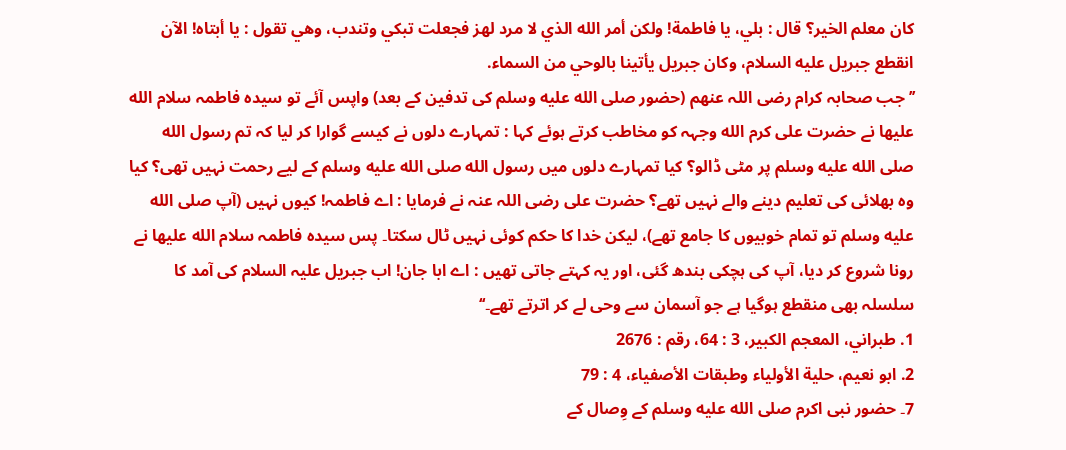کان معلم الخير؟ قال : بلي، يا فاطمة! ولکن أمر الله الذي لا مرد لهز فجعلت تبکي وتندب، وهي تقول : يا أبتاه! الآن انقطع جبريل عليه السلام، وکان جبريل يأتينا بالوحي من السماء.
’’جب صحابہ کرام رضی اللہ عنھم (حضور صلى الله عليه وسلم کی تدفین کے بعد) واپس آئے تو سیدہ فاطمہ سلام الله علیھا نے حضرت علی کرم الله وجہہ کو مخاطب کرتے ہوئے کہا : تمہارے دلوں نے کیسے گوارا کر لیا کہ تم رسول الله صلى الله عليه وسلم پر مٹی ڈالو؟ کیا تمہارے دلوں میں رسول الله صلى الله عليه وسلم کے لیے رحمت نہیں تھی؟ کیا وہ بھلائی کی تعلیم دینے والے نہیں تھے؟ حضرت علی رضی اللہ عنہ نے فرمایا : اے فاطمہ! کیوں نہیں (آپ صلى الله عليه وسلم تو تمام خوبیوں کا جامع تھے)، لیکن خدا کا حکم کوئی نہیں ٹال سکتا۔ پس سیدہ فاطمہ سلام الله علیھا نے رونا شروع کر دیا، آپ کی ہچکی بندھ گئی، اور یہ کہتے جاتی تھیں : اے ابا جان! اب جبریل علیہ السلام کی آمد کا سلسلہ بھی منقطع ہوگیا ہے جو آسمان سے وحی لے کر اترتے تھے۔‘‘
1. طبراني، المعجم الکبير، 3 : 64، رقم : 2676
2. ابو نعيم، حلية الأولياء وطبقات الأصفياء، 4 : 79
7۔ حضور نبی اکرم صلى الله عليه وسلم کے وِصال کے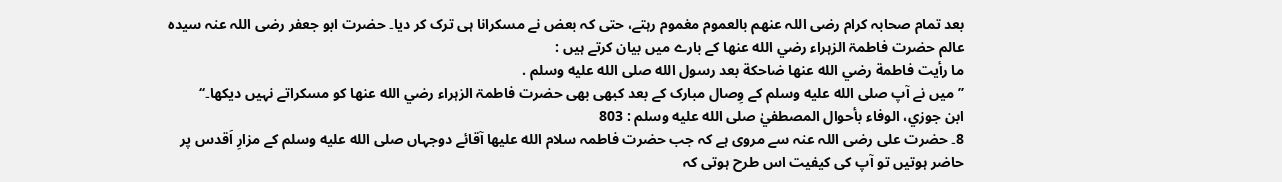بعد تمام صحابہ کرام رضی اللہ عنھم بالعموم مغموم رہتے، حتی کہ بعض نے مسکرانا ہی ترک کر دیا۔ حضرت ابو جعفر رضی اللہ عنہ سیدہ عالم حضرت فاطمۃ الزہراء رضي الله عنھا کے بارے میں بیان کرتے ہیں :
ما رأيت فاطمة رضي الله عنها ضاحکة بعد رسول الله صلى الله عليه وسلم .
’’میں نے آپ صلى الله عليه وسلم کے وِصال مبارک کے بعد کبھی بھی حضرت فاطمۃ الزہراء رضي الله عنھا کو مسکراتے نہیں دیکھا۔‘‘
ابن جوزي، الوفاء بأحوال المصطفيٰ صلى الله عليه وسلم : 803
8۔ حضرت علی رضی اللہ عنہ سے مروی ہے کہ جب حضرت فاطمہ سلام الله علیھا آقائے دوجہاں صلى الله عليه وسلم کے مزارِ اَقدس پر حاضر ہوتیں تو آپ کی کیفیت اس طرح ہوتی کہ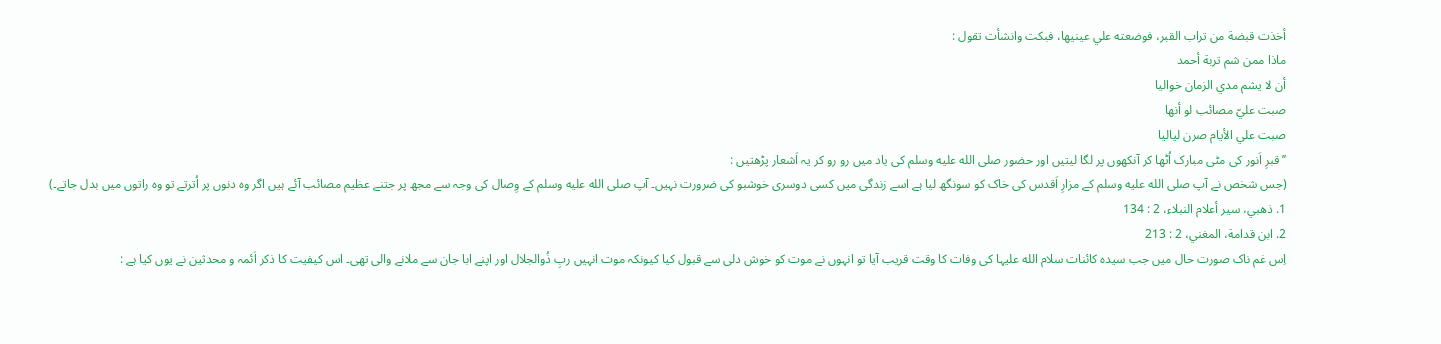أخذت قبضة من تراب القبر، فوضعته علي عينيها، فبکت وانشأت تقول :
ماذا ممن شم تربة أحمد
أن لا يشم مدي الزمان خواليا
صبت عليّ مصائب لو أنها
صبت علي الأيام صرن لياليا
’’قبرِ اَنور کی مٹی مبارک اُٹھا کر آنکھوں پر لگا لیتیں اور حضور صلى الله عليه وسلم کی یاد میں رو رو کر یہ اَشعار پڑھتیں :
(جس شخص نے آپ صلى الله عليه وسلم کے مزارِ اَقدس کی خاک کو سونگھ لیا ہے اسے زندگی میں کسی دوسری خوشبو کی ضرورت نہیں۔ آپ صلى الله عليه وسلم کے وِصال کی وجہ سے مجھ پر جتنے عظیم مصائب آئے ہیں اگر وہ دنوں پر اُترتے تو وہ راتوں میں بدل جاتے۔)
1. ذهبي، سير أعلام النبلاء، 2 : 134
2. ابن قدامة، المغني، 2 : 213
اِس غم ناک صورت حال میں جب سیدہ کائنات سلام الله علیہا کی وفات کا وقت قریب آیا تو انہوں نے موت کو خوش دلی سے قبول کیا کیونکہ موت انہیں ربِ ذُوالجلال اور اپنے ابا جان سے ملانے والی تھی۔ اس کیفیت کا ذکر اَئمہ و محدثین نے یوں کیا ہے :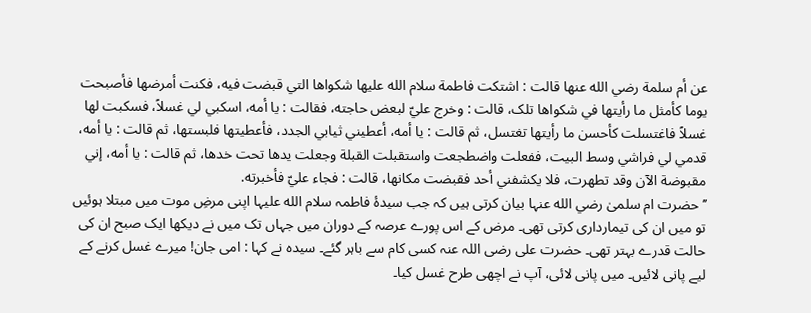عن أم سلمة رضي الله عنها قالت : اشتکت فاطمة سلام الله عليها شکواها التي قبضت فيه، فکنت أمرضها فأصبحت يوما کأمثل ما رأيتها في شکواها تلک، قالت : وخرج عليّ لبعض حاجته، فقالت : يا أمه، اسکبي لي غسلاً، فسکبت لها غسلاً فاغتسلت کأحسن ما رأيتها تغتسل، ثم قالت : يا أمه، أعطيني ثيابي الجدد، فأعطيتها فلبستها، ثم قالت : يا أمه، قدمي لي فراشي وسط البيت، ففعلت واضطجعت واستقبلت القبلة وجعلت يدها تحت خدها، ثم قالت : يا أمه، إني مقبوضة الآن وقد تطهرت، فلا يکشفني أحد فقبضت مکانها، قالت : فجاء عليّ فأخبرته.
’’حضرت ام سلمیٰ رضي الله عنہا بیان کرتی ہیں کہ جب سیدۂ فاطمہ سلام الله علیہا اپنی مرضِ موت میں مبتلا ہوئیں تو میں ان کی تیمارداری کرتی تھی۔ مرض کے اس پورے عرصہ کے دوران میں جہاں تک میں نے دیکھا ایک صبح ان کی حالت قدرے بہتر تھی۔ حضرت علی رضی اللہ عنہ کسی کام سے باہر گئے۔ سیدہ نے کہا : امی جان! میرے غسل کرنے کے لیے پانی لائیں۔ میں پانی لائی، آپ نے اچھی طرح غسل کیا۔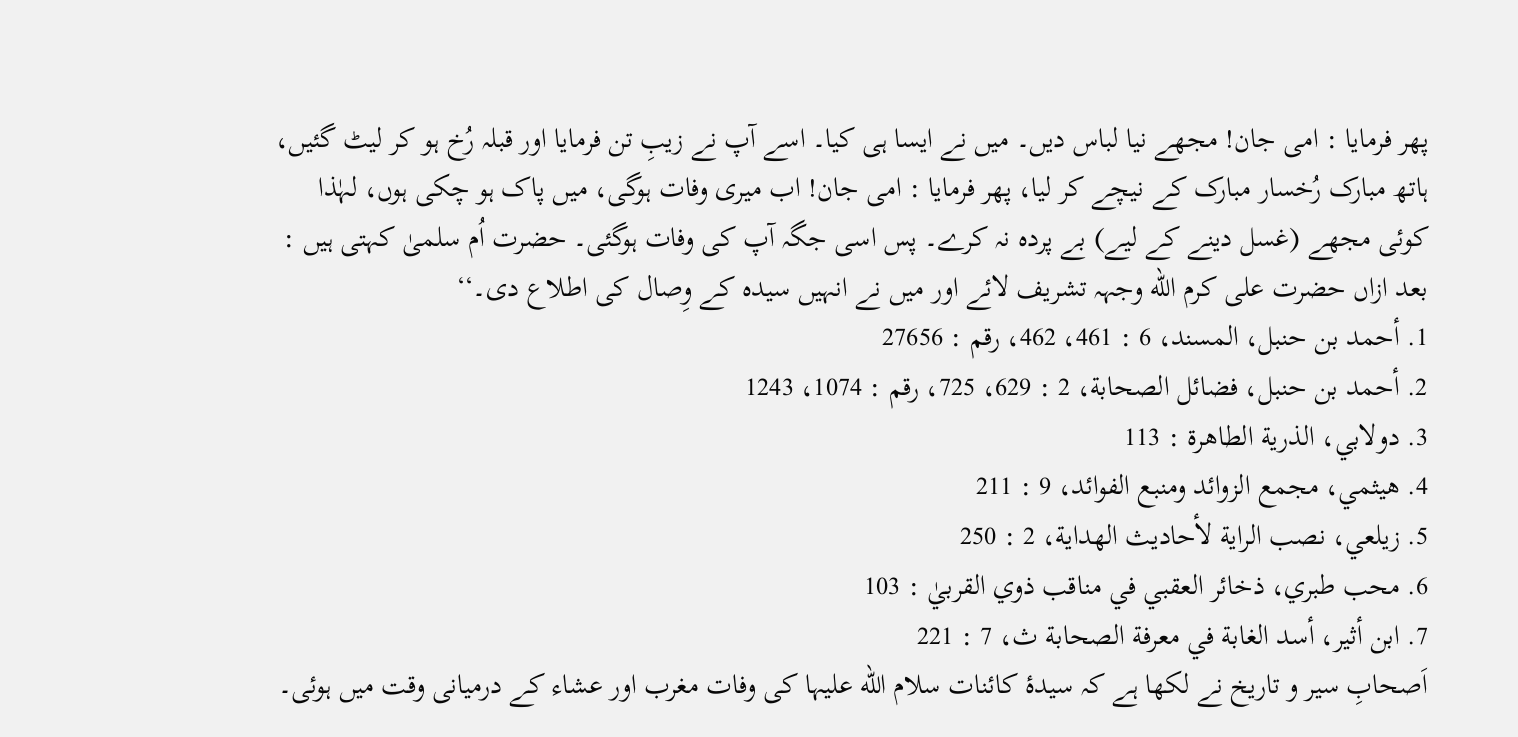پھر فرمایا : امی جان! مجھے نیا لباس دیں۔ میں نے ایسا ہی کیا۔ اسے آپ نے زیبِ تن فرمایا اور قبلہ رُخ ہو کر لیٹ گئیں، ہاتھ مبارک رُخسار مبارک کے نیچے کر لیا، پھر فرمایا : امی جان! اب میری وفات ہوگی، میں پاک ہو چکی ہوں، لہٰذا کوئی مجھے (غسل دینے کے لیے) بے پردہ نہ کرے۔ پس اسی جگہ آپ کی وفات ہوگئی۔ حضرت اُم سلمیٰ کہتی ہیں : بعد ازاں حضرت علی کرم الله وجہہ تشریف لائے اور میں نے انہیں سیدہ کے وِصال کی اطلاع دی۔‘‘
1. أحمد بن حنبل، المسند، 6 : 461، 462، رقم : 27656
2. أحمد بن حنبل، فضائل الصحابة، 2 : 629، 725، رقم : 1074، 1243
3. دولابي، الذرية الطاهرة : 113
4. هيثمي، مجمع الزوائد ومنبع الفوائد، 9 : 211
5. زيلعي، نصب الراية لأحاديث الهداية، 2 : 250
6. محب طبري، ذخائر العقبي في مناقب ذوي القربيٰ : 103
7. ابن أثير، أسد الغابة في معرفة الصحابة ث، 7 : 221
اَصحابِ سیر و تاریخ نے لکھا ہے کہ سیدۂ کائنات سلام الله علیہا کی وفات مغرب اور عشاء کے درمیانی وقت میں ہوئی۔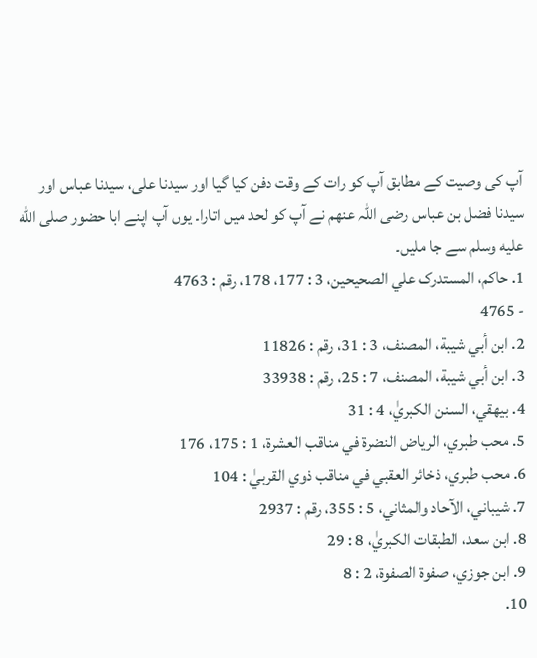آپ کی وصیت کے مطابق آپ کو رات کے وقت دفن کیا گیا اور سیدنا علی، سیدنا عباس اور سیدنا فضل بن عباس رضی اللہ عنھم نے آپ کو لحد میں اتارا۔ یوں آپ اپنے ابا حضور صلى الله عليه وسلم سے جا ملیں۔
1. حاکم، المستدرک علي الصحيحين، 3 : 177، 178، رقم : 4763
- 4765
2. ابن أبي شيبة، المصنف، 3 : 31، رقم : 11826
3. ابن أبي شيبة، المصنف، 7 : 25، رقم : 33938
4. بيهقي، السنن الکبريٰ، 4 : 31
5. محب طبري، الرياض النضرة في مناقب العشرة، 1 : 175، 176
6. محب طبري، ذخائر العقبي في مناقب ذوي القربيٰ : 104
7. شيباني، الآحاد والمثاني، 5 : 355، رقم : 2937
8. ابن سعد، الطبقات الکبريٰ، 8 : 29
9. ابن جوزي، صفوة الصفوة، 2 : 8
10.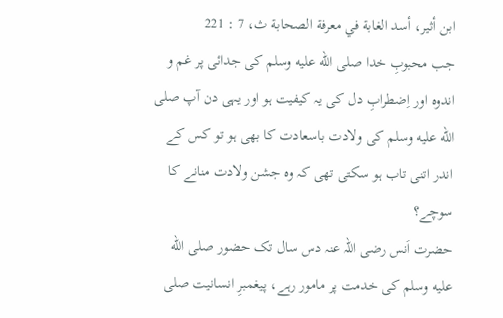ابن أثير، أسد الغابة في معرفة الصحابة ث، 7 : 221
جب محبوبِ خدا صلى الله عليه وسلم کی جدائی پر غم و اندوہ اور اِضطرابِ دل کی یہ کیفیت ہو اور یہی دن آپ صلى الله عليه وسلم کی ولادت باسعادت کا بھی ہو تو کس کے اندر اتنی تاب ہو سکتی تھی کہ وہ جشن ولادت منانے کا سوچے؟
حضرت اَنس رضی اللہ عنہ دس سال تک حضور صلى الله عليه وسلم کی خدمت پر مامور رہے، پیغمبرِ انسانیت صلى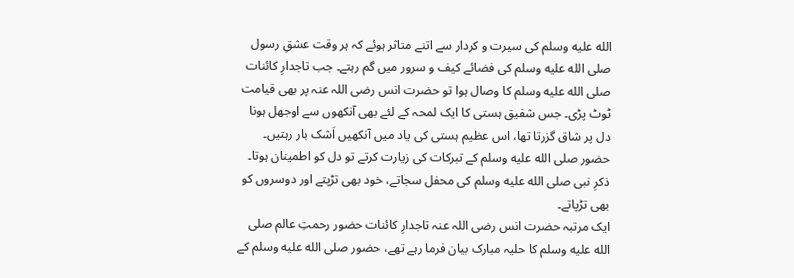الله عليه وسلم کی سیرت و کردار سے اتنے متاثر ہوئے کہ ہر وقت عشقِ رسول صلى الله عليه وسلم کی فضائے کیف و سرور میں گم رہتے۔ جب تاجدارِ کائنات صلى الله عليه وسلم کا وصال ہوا تو حضرت انس رضی اللہ عنہ پر بھی قیامت ٹوٹ پڑی۔ جس شفیق ہستی کا ایک لمحہ کے لئے بھی آنکھوں سے اوجھل ہونا دل پر شاق گزرتا تھا، اس عظیم ہستی کی یاد میں آنکھیں اَشک بار رہتیں۔ حضور صلى الله عليه وسلم کے تبرکات کی زیارت کرتے تو دل کو اطمینان ہوتا۔ ذکرِ نبی صلى الله عليه وسلم کی محفل سجاتے، خود بھی تڑپتے اور دوسروں کو بھی تڑپاتے۔
ایک مرتبہ حضرت انس رضی اللہ عنہ تاجدارِ کائنات حضور رحمتِ عالم صلى الله عليه وسلم کا حلیہ مبارک بیان فرما رہے تھے، حضور صلى الله عليه وسلم کے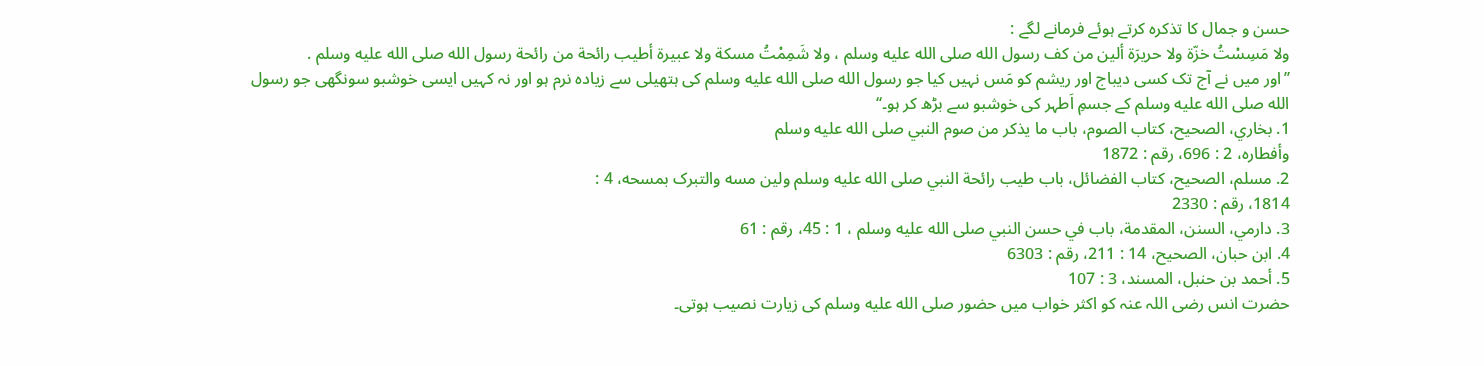حسن و جمال کا تذکرہ کرتے ہوئے فرمانے لگے :
ولا مَسِسْتُ خزّة ولا حريرَة ألين من کف رسول الله صلى الله عليه وسلم ، ولا شَمِمْتُ مسکة ولا عبيرة أطيب رائحة من رائحة رسول الله صلى الله عليه وسلم .
’’اور میں نے آج تک کسی دیباج اور ریشم کو مَس نہیں کیا جو رسول الله صلى الله عليه وسلم کی ہتھیلی سے زیادہ نرم ہو اور نہ کہیں ایسی خوشبو سونگھی جو رسول الله صلى الله عليه وسلم کے جسمِ اَطہر کی خوشبو سے بڑھ کر ہو۔‘‘
1. بخاري، الصحيح، کتاب الصوم، باب ما يذکر من صوم النبي صلى الله عليه وسلم
وأفطاره، 2 : 696، رقم : 1872
2. مسلم، الصحيح، کتاب الفضائل، باب طيب رائحة النبي صلى الله عليه وسلم ولين مسه والتبرک بمسحه، 4 :
1814، رقم : 2330
3. دارمي، السنن، المقدمة، باب في حسن النبي صلى الله عليه وسلم ، 1 : 45، رقم : 61
4. ابن حبان، الصحيح، 14 : 211، رقم : 6303
5. أحمد بن حنبل، المسند، 3 : 107
حضرت انس رضی اللہ عنہ کو اکثر خواب میں حضور صلى الله عليه وسلم کی زیارت نصیب ہوتی۔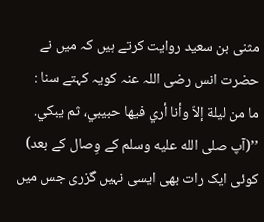مثنی بن سعید روایت کرتے ہیں کہ میں نے حضرت انس رضی اللہ عنہ کویہ کہتے سنا :
ما من ليلة إلاّ وأنا أري فيها حبيبي، ثم يبکي.
’’(آپ صلى الله عليه وسلم کے وِصال کے بعد) کوئی ایک رات بھی ایسی نہیں گزری جس میں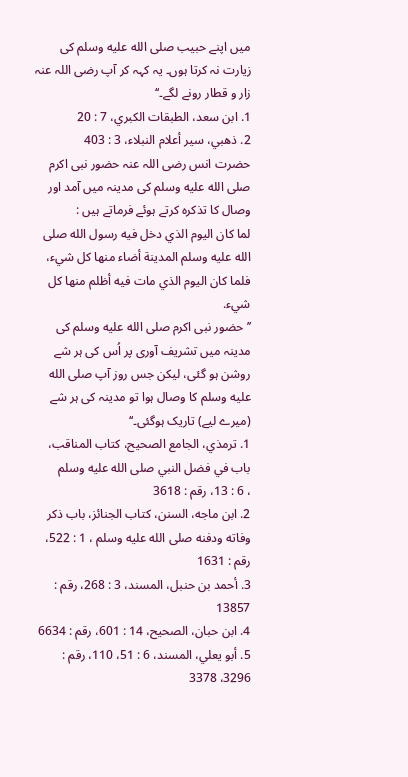میں اپنے حبیب صلى الله عليه وسلم کی زیارت نہ کرتا ہوں۔ یہ کہہ کر آپ رضی اللہ عنہ زار و قطار رونے لگے۔‘‘
1. ابن سعد، الطبقات الکبري، 7 : 20
2. ذهبي، سير أعلام النبلاء، 3 : 403
حضرت انس رضی اللہ عنہ حضور نبی اکرم صلى الله عليه وسلم کی مدینہ میں آمد اور وصال کا تذکرہ کرتے ہوئے فرماتے ہیں :
لما کان اليوم الذي دخل فيه رسول الله صلى الله عليه وسلم المدينة أضاء منها کل شيء، فلما کان اليوم الذي مات فيه أظلم منها کل شيء.
’’حضور نبی اکرم صلى الله عليه وسلم کی مدینہ میں تشریف آوری پر اُس کی ہر شے روشن ہو گئی، لیکن جس روز آپ صلى الله عليه وسلم کا وصال ہوا تو مدینہ کی ہر شے (میرے لیے) تاریک ہوگئی۔‘‘
1. ترمذي، الجامع الصحيح، کتاب المناقب، باب في فضل النبي صلى الله عليه وسلم
، 6 : 13، رقم : 3618
2. ابن ماجه، السنن، کتاب الجنائز، باب ذکر وفاته ودفنه صلى الله عليه وسلم ، 1 : 522، رقم : 1631
3. أحمد بن حنبل، المسند، 3 : 268، رقم : 13857
4. ابن حبان، الصحيح، 14 : 601، رقم : 6634
5. أبو يعلي، المسند، 6 : 51، 110، رقم : 3296، 3378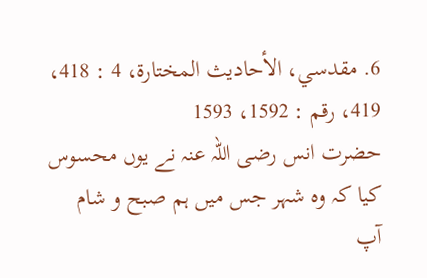6. مقدسي، الأحاديث المختارة، 4 : 418، 419، رقم : 1592، 1593
حضرت انس رضی اللہ عنہ نے یوں محسوس کیا کہ وہ شہر جس میں ہم صبح و شام آپ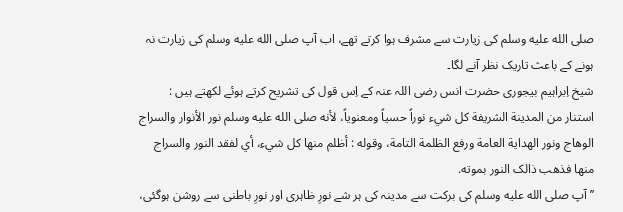صلى الله عليه وسلم کی زیارت سے مشرف ہوا کرتے تھے، اب آپ صلى الله عليه وسلم کی زیارت نہ ہونے کے باعث تاریک نظر آنے لگا۔
شیخ اِبراہیم بیجوری حضرت انس رضی اللہ عنہ کے اِس قول کی تشریح کرتے ہوئے لکھتے ہیں :
استنار من المدينة الشريفة کل شيء نوراً حسياً ومعنوياً، لأنه صلى الله عليه وسلم نور الأنوار والسراج الوهاج ونور الهداية العامة ورفع الظلمة التامة، وقوله : أظلم منها کل شيء، أي لفقد النور والسراج منها فذهب ذالک النور بموته.
’’آپ صلى الله عليه وسلم کی برکت سے مدینہ کی ہر شے نورِ ظاہری اور نورِ باطنی سے روشن ہوگئی،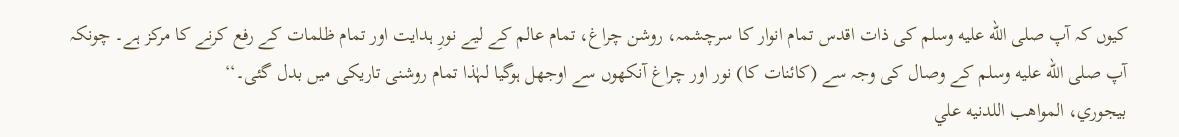کیوں کہ آپ صلى الله عليه وسلم کی ذات اقدس تمام انوار کا سرچشمہ، روشن چراغ، تمام عالم کے لیے نورِ ہدایت اور تمام ظلمات کے رفع کرنے کا مرکز ہے۔ چونکہ آپ صلى الله عليه وسلم کے وصال کی وجہ سے (کائنات کا) نور اور چراغ آنکھوں سے اوجھل ہوگیا لہٰذا تمام روشنی تاریکی میں بدل گئی۔‘‘
بيجوري، المواهب اللدنيه علي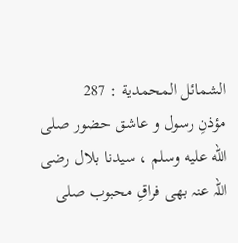الشمائل المحمدية : 287
مؤذنِ رسول و عاشق حضور صلى الله عليه وسلم ، سیدنا بلال رضی اللہ عنہ بھی فراقِ محبوب صلى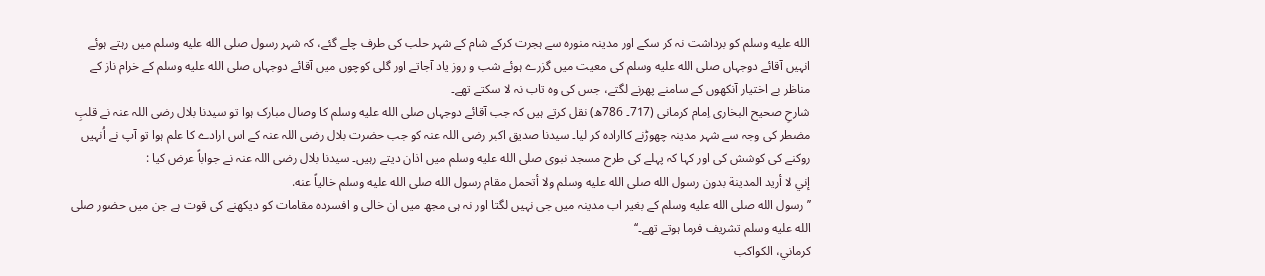الله عليه وسلم کو برداشت نہ کر سکے اور مدینہ منورہ سے ہجرت کرکے شام کے شہر حلب کی طرف چلے گئے، کہ شہر رسول صلى الله عليه وسلم میں رہتے ہوئے انہیں آقائے دوجہاں صلى الله عليه وسلم کی معیت میں گزرے ہوئے شب و روز یاد آجاتے اور گلی کوچوں میں آقائے دوجہاں صلى الله عليه وسلم کے خرام ناز کے مناظر بے اختیار آنکھوں کے سامنے پھرنے لگتے، جس کی وہ تاب نہ لا سکتے تھے۔
شارحِ صحیح البخاری اِمام کرمانی (717۔ 786ھ) نقل کرتے ہیں کہ جب آقائے دوجہاں صلى الله عليه وسلم کا وصال مبارک ہوا تو سیدنا بلال رضی اللہ عنہ نے قلبِ مضطر کی وجہ سے شہر مدینہ چھوڑنے کاارادہ کر لیا۔ سیدنا صدیق اکبر رضی اللہ عنہ کو جب حضرت بلال رضی اللہ عنہ کے اس ارادے کا علم ہوا تو آپ نے اُنہیں روکنے کی کوشش کی اور کہا کہ پہلے کی طرح مسجد نبوی صلى الله عليه وسلم میں اذان دیتے رہیں۔ سیدنا بلال رضی اللہ عنہ نے جواباً عرض کیا :
إني لا أريد المدينة بدون رسول الله صلى الله عليه وسلم ولا أتحمل مقام رسول الله صلى الله عليه وسلم خالياً عنه.
’’رسول الله صلى الله عليه وسلم کے بغیر اب مدینہ میں جی نہیں لگتا اور نہ ہی مجھ میں ان خالی و افسردہ مقامات کو دیکھنے کی قوت ہے جن میں حضور صلى الله عليه وسلم تشریف فرما ہوتے تھے۔‘‘
کرماني، الکواکب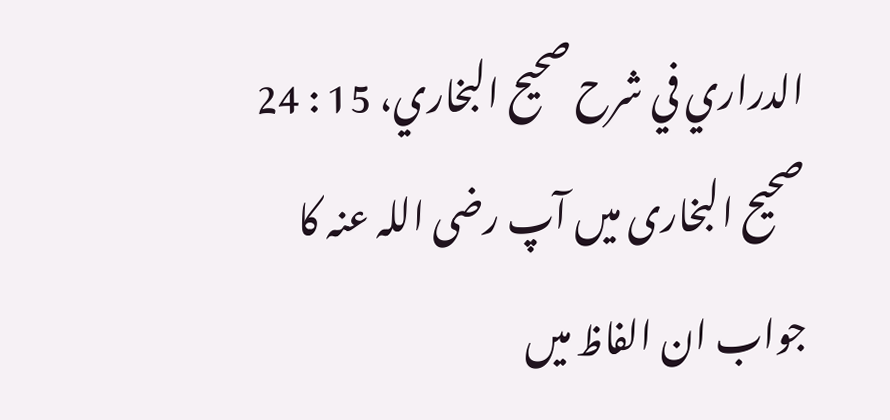الدراري في شرح صحيح البخاري، 15 : 24
صحیح البخاری میں آپ رضی اللہ عنہ کا جواب ان الفاظ میں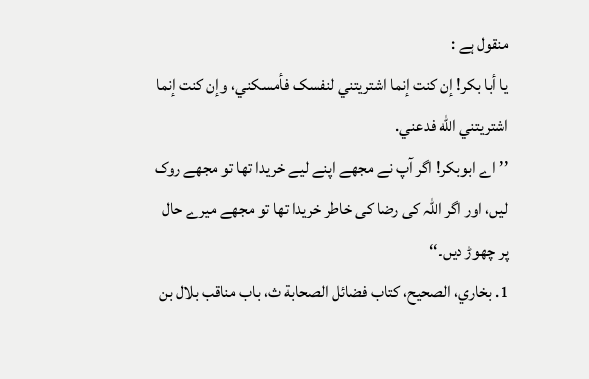منقول ہے :
يا أبا بکر! إن کنت إنما اشتريتني لنفسک فأمسکني، وإن کنت إنما اشتريتني الله فدعني.
’’اے ابوبکر! اگر آپ نے مجھے اپنے لیے خریدا تھا تو مجھے روک لیں، اور اگر اللہ کی رضا کی خاطر خریدا تھا تو مجھے میرے حال پر چھوڑ دیں۔‘‘
1. بخاري، الصحيح، کتاب فضائل الصحابة ث، باب مناقب بلال بن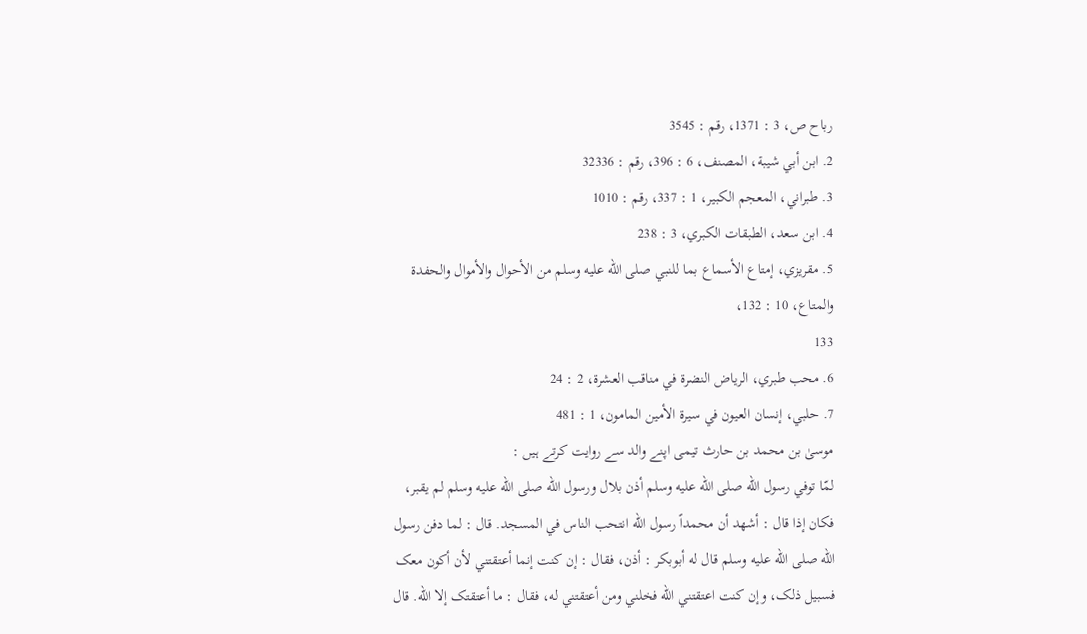رباح ص، 3 : 1371، رقم : 3545
2. ابن أبي شيبة، المصنف، 6 : 396، رقم : 32336
3. طبراني، المعجم الکبير، 1 : 337، رقم : 1010
4. ابن سعد، الطبقات الکبري، 3 : 238
5. مقريزي، إمتاع الأسماع بما للنبي صلى الله عليه وسلم من الأحوال والأموال والحفدة والمتاع، 10 : 132،
133
6. محب طبري، الرياض النضرة في مناقب العشرة، 2 : 24
7. حلبي، إنسان العيون في سيرة الأمين المامون، 1 : 481
موسیٰ بن محمد بن حارث تیمی اپنے والد سے روایت کرتے ہیں :
لمّا توفي رسول الله صلى الله عليه وسلم أذن بلال ورسول الله صلى الله عليه وسلم لم يقبر، فکان إذا قال : أشهد أن محمداً رسول الله انتحب الناس في المسجد. قال : لما دفن رسول الله صلى الله عليه وسلم قال له أبوبکر : أذن، فقال : إن کنت إنما أعتقتني لأن أکون معک فسبيل ذلک، وإن کنت اعتقتني الله فخلني ومن أعتقتني له، فقال : ما أعتقتک إلا الله. قال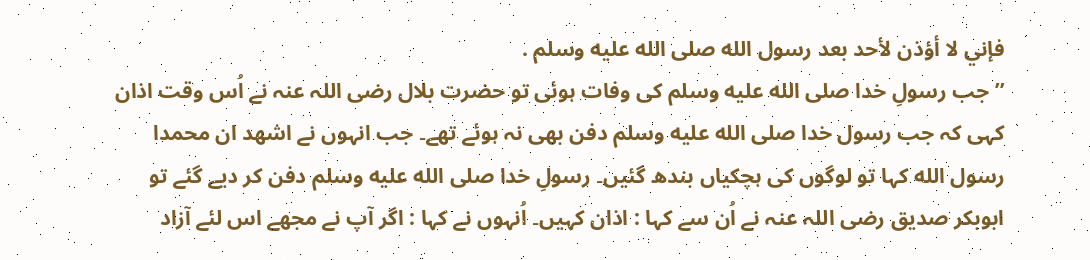فإني لا أؤذن لأحد بعد رسول الله صلى الله عليه وسلم .
’’جب رسولِ خدا صلى الله عليه وسلم کی وفات ہوئی تو حضرت بلال رضی اللہ عنہ نے اُس وقت اذان کہی کہ جب رسول خدا صلى الله عليه وسلم دفن بھی نہ ہوئے تھے۔ جب انہوں نے اشھد ان محمدا رسول الله کہا تو لوگوں کی ہچکیاں بندھ گئیں۔ رسولِ خدا صلى الله عليه وسلم دفن کر دیے گئے تو ابوبکر صدیق رضی اللہ عنہ نے اُن سے کہا : اذان کہیں۔ اُنہوں نے کہا : اگر آپ نے مجھے اس لئے آزاد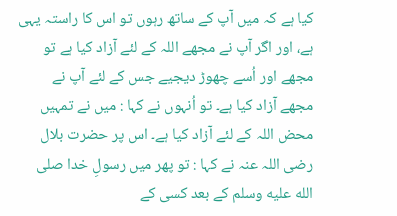کیا ہے کہ میں آپ کے ساتھ رہوں تو اس کا راستہ یہی ہے، اور اگر آپ نے مجھے اللہ کے لئے آزاد کیا ہے تو مجھے اور اُسے چھوڑ دیجیے جس کے لئے آپ نے مجھے آزاد کیا ہے۔ تو اُنہوں نے کہا : میں نے تمہیں محض اللہ کے لئے آزاد کیا ہے۔ اس پر حضرت بلال رضی اللہ عنہ نے کہا : تو پھر میں رسولِ خدا صلى الله عليه وسلم کے بعد کسی کے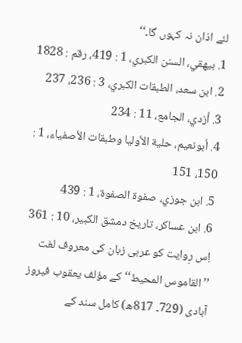لئے اذان نہ کہوں گا۔‘‘
1. بيهقي، السنن الکبري، 1 : 419، رقم : 1828
2. ابن سعد، الطبقات الکبري، 3 : 236، 237
3. أزدي، الجامع، 11 : 234
4. أبونعيم، حلية الأوليا وطبقات الأصفياء، 1 : 150، 151
5. ابن جوزي، صفوة الصفوة، 1 : 439
6. ابن عساکر، تاريخ دمشق الکبير، 10 : 361
اِس رِوایت کو عربی زبان کی معروف لغت ’’القاموس المحیط‘‘ کے مؤلف یعقوب فیروز آبادی (729۔ 817ھ) کامل سند کے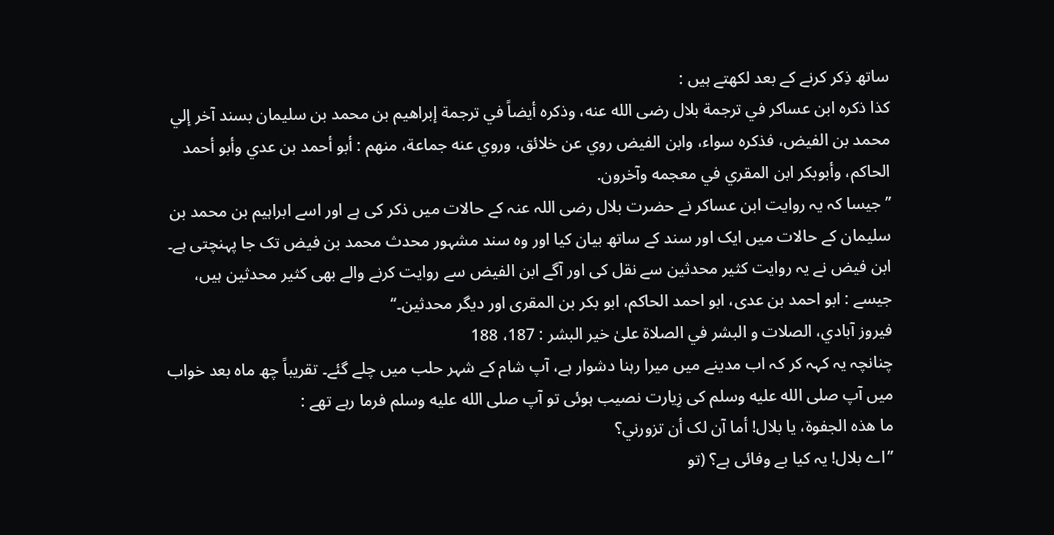ساتھ ذِکر کرنے کے بعد لکھتے ہیں :
کذا ذکره ابن عساکر في ترجمة بلال رضی الله عنه، وذکره أيضاً في ترجمة إبراهيم بن محمد بن سليمان بسند آخر إلي محمد بن الفيض، فذکره سواء، وابن الفيض روي عن خلائق، وروي عنه جماعة، منهم : أبو أحمد بن عدي وأبو أحمد الحاکم، وأبوبکر ابن المقري في معجمه وآخرون.
’’جیسا کہ یہ روایت ابن عساکر نے حضرت بلال رضی اللہ عنہ کے حالات میں ذکر کی ہے اور اسے ابراہیم بن محمد بن سلیمان کے حالات میں ایک اور سند کے ساتھ بیان کیا اور وہ سند مشہور محدث محمد بن فیض تک جا پہنچتی ہے۔ ابن فیض نے یہ روایت کثیر محدثین سے نقل کی اور آگے ابن الفیض سے روایت کرنے والے بھی کثیر محدثین ہیں، جیسے : ابو احمد بن عدی، ابو احمد الحاکم، ابو بکر بن المقری اور دیگر محدثین۔‘‘
فيروز آبادي، الصلات و البشر في الصلاة علیٰ خير البشر : 187، 188
چنانچہ یہ کہہ کر کہ اب مدینے میں میرا رہنا دشوار ہے، آپ شام کے شہر حلب میں چلے گئے۔ تقریباً چھ ماہ بعد خواب میں آپ صلى الله عليه وسلم کی زِیارت نصیب ہوئی تو آپ صلى الله عليه وسلم فرما رہے تھے :
ما هذه الجفوة، يا بلال! أما آن لک أن تزورني؟
’’اے بلال! یہ کیا بے وفائی ہے؟ (تو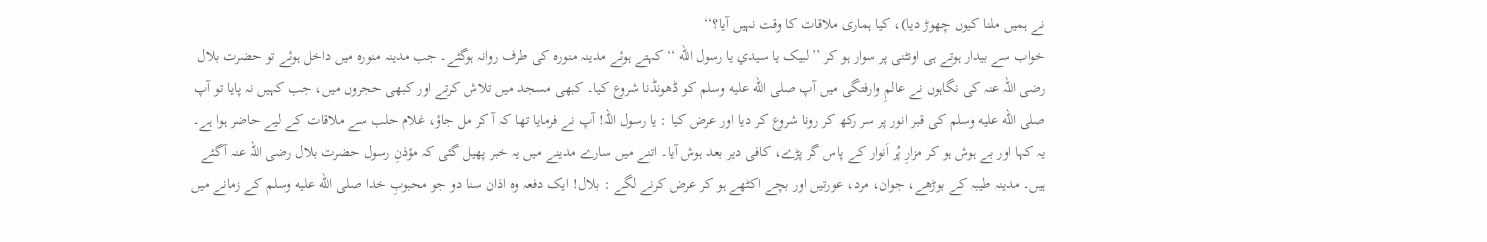نے ہمیں ملنا کیوں چھوڑ دیا)، کیا ہماری ملاقات کا وقت نہیں آیا؟‘‘
خواب سے بیدار ہوتے ہی اونٹنی پر سوار ہو کر ’’لبیک یا سیدي یا رسول الله ‘‘ کہتے ہوئے مدینہ منورہ کی طرف روانہ ہوگئے۔ جب مدینہ منورہ میں داخل ہوئے تو حضرت بلال رضی اللہ عنہ کی نگاہوں نے عالمِ وارفتگی میں آپ صلى الله عليه وسلم کو ڈھونڈنا شروع کیا۔ کبھی مسجد میں تلاش کرتے اور کبھی حجروں میں، جب کہیں نہ پایا تو آپ صلى الله عليه وسلم کی قبر انور پر سر رکھ کر رونا شروع کر دیا اور عرض کیا : یا رسول اللہ! آپ نے فرمایا تھا کہ آ کر مل جاؤ، غلام حلب سے ملاقات کے لیے حاضر ہوا ہے۔ یہ کہا اور بے ہوش ہو کر مزارِ پُر اَنوار کے پاس گر پڑے، کافی دیر بعد ہوش آیا۔ اتنے میں سارے مدینے میں یہ خبر پھیل گئی کہ مؤذنِ رسول حضرت بلال رضی اللہ عنہ آگئے ہیں۔ مدینہ طیبہ کے بوڑھے، جوان، مرد، عورتیں اور بچے اکٹھے ہو کر عرض کرنے لگے : بلال! ایک دفعہ وہ اذان سنا دو جو محبوبِ خدا صلى الله عليه وسلم کے زمانے میں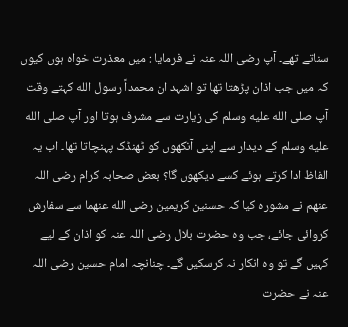سناتے تھے۔ آپ رضی اللہ عنہ نے فرمایا : میں معذرت خواہ ہوں کیوں کہ میں جب اذان پڑھتا تھا تو اشہد ان محمداً رسول الله کہتے وقت آپ صلى الله عليه وسلم کی زیارت سے مشرف ہوتا اور آپ صلى الله عليه وسلم کے دیدار سے اپنی آنکھوں کو ٹھنڈک پہنچاتا تھا۔ اب یہ الفاظ ادا کرتے ہوئے کسے دیکھوں گا؟ بعض صحابہ کرام رضی اللہ عنھم نے مشورہ کیا کہ حسنین کریمین رضی الله عنھما سے سفارش کروائی جائے، جب وہ حضرت بلال رضی اللہ عنہ کو اذان کے لیے کہیں گے تو وہ انکار نہ کرسکیں گے۔ چنانچہ امام حسین رضی اللہ عنہ نے حضرت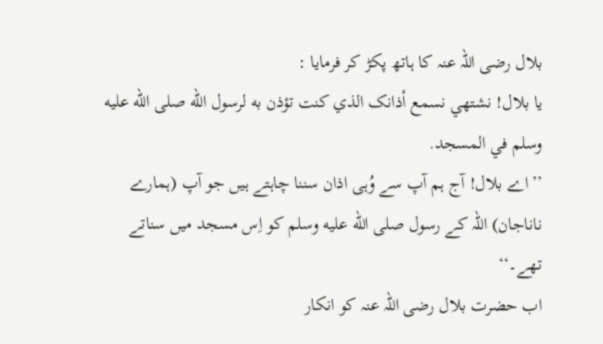بلال رضی اللہ عنہ کا ہاتھ پکڑ کر فرمایا :
يا بلال! نشتهي نسمع أذانک الذي کنت تؤذن به لرسول الله صلى الله عليه وسلم في المسجد.
’’اے بلال! آج ہم آپ سے وُہی اذان سننا چاہتے ہیں جو آپ (ہمارے ناناجان) اللہ کے رسول صلى الله عليه وسلم کو اِس مسجد میں سناتے تھے۔‘‘
اب حضرت بلال رضی اللہ عنہ کو انکار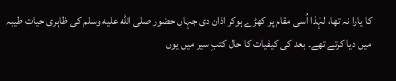کا یارا نہ تھا، لہٰذا اُسی مقام پر کھڑے ہوکر اذان دی جہاں حضور صلى الله عليه وسلم کی ظاہری حیات طیبہ میں دیا کرتے تھے۔ بعد کی کیفیات کا حال کتبِ سیر میں یوں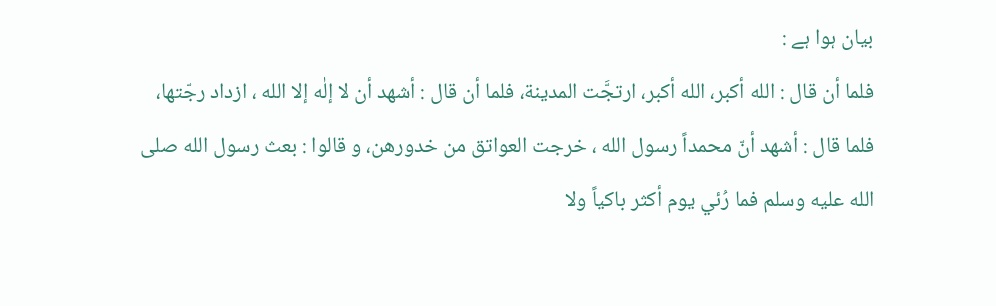بیان ہوا ہے :
فلما أن قال : الله أکبر، الله أکبر، ارتجَّت المدينة، فلما أن قال : أشهد أن لا إلٰه إلا الله ، ازداد رجّتها، فلما قال : أشهد أنّ محمداً رسول الله ، خرجت العواتق من خدورهن، و قالوا : بعث رسول الله صلى الله عليه وسلم فما رُئي يوم أکثر باکياً ولا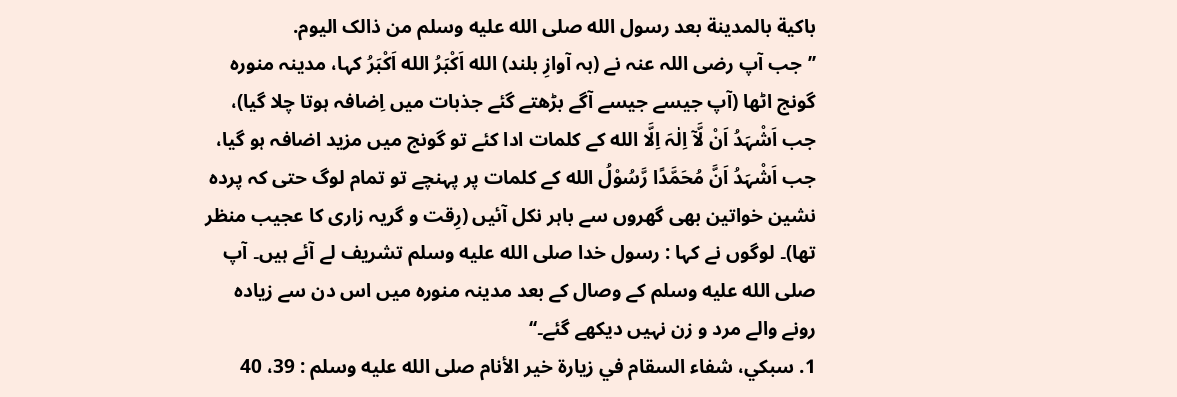باکية بالمدينة بعد رسول الله صلى الله عليه وسلم من ذالک اليوم.
’’جب آپ رضی اللہ عنہ نے (بہ آوازِ بلند) الله اَکْبَرُ الله اَکْبَرُ کہا، مدینہ منورہ گونج اٹھا (آپ جیسے جیسے آگے بڑھتے گئے جذبات میں اِضافہ ہوتا چلا گیا)، جب اَشْہَدُ اَنْ لَّآ اِلٰہَ اِلَّا الله کے کلمات ادا کئے تو گونج میں مزید اضافہ ہو گیا، جب اَشْہَدُ اَنَّ مُحَمَّدًا رَّسُوْلُ الله کے کلمات پر پہنچے تو تمام لوگ حتی کہ پردہ نشین خواتین بھی گھروں سے باہر نکل آئیں (رِقت و گریہ زاری کا عجیب منظر تھا)۔ لوگوں نے کہا : رسول خدا صلى الله عليه وسلم تشریف لے آئے ہیں۔ آپ صلى الله عليه وسلم کے وصال کے بعد مدینہ منورہ میں اس دن سے زیادہ رونے والے مرد و زن نہیں دیکھے گئے۔‘‘
1. سبکي، شفاء السقام في زيارة خير الأنام صلى الله عليه وسلم : 39، 40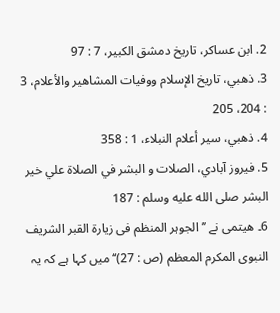2. ابن عساکر، تاريخ دمشق الکبير، 7 : 97
3. ذهبي، تاريخ الإسلام ووفيات المشاهير والأعلام، 3 : 204، 205
4. ذهبي، سير أعلام النبلاء، 1 : 358
5. فيروز آبادي، الصلات و البشر في الصلاة علي خير البشر صلى الله عليه وسلم : 187
6۔ ھیتمی نے ’’الجوہر المنظم فی زیارۃ القبر الشریف النبوی المکرم المعظم (ص : 27)‘‘ میں کہا ہے کہ یہ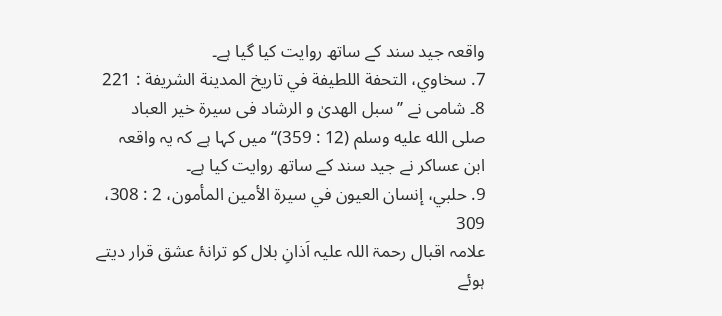واقعہ جید سند کے ساتھ روایت کیا گیا ہے۔
7. سخاوي، التحفة اللطيفة في تاريخ المدينة الشريفة : 221
8۔ شامی نے ’’سبل الھدیٰ و الرشاد فی سیرۃ خیر العباد صلى الله عليه وسلم (12 : 359)‘‘ میں کہا ہے کہ یہ واقعہ ابن عساکر نے جید سند کے ساتھ روایت کیا ہے۔
9. حلبي، إنسان العيون في سيرة الأمين المأمون، 2 : 308، 309
علامہ اقبال رحمۃ اللہ علیہ اَذانِ بلال کو ترانۂ عشق قرار دیتے ہوئے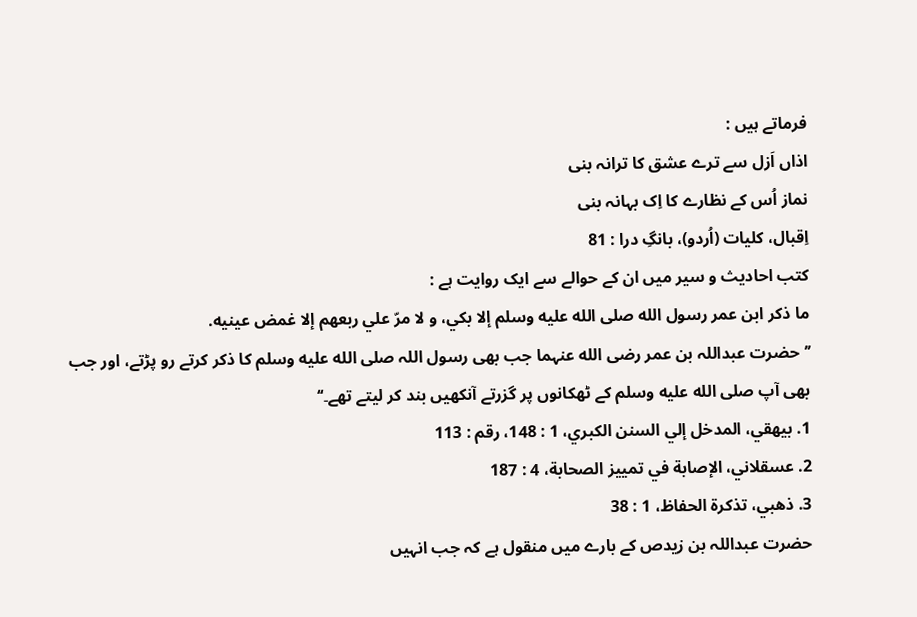فرماتے ہیں :
اذاں اَزل سے ترے عشق کا ترانہ بنی
نماز اُس کے نظارے کا اِک بہانہ بنی
اِقبال، کلیات (اُردو)، بانگِ درا : 81
کتب احادیث و سیر میں ان کے حوالے سے ایک روایت ہے :
ما ذکر ابن عمر رسول الله صلى الله عليه وسلم إلا بکي، و لا مرّ علي ربعهم إلا غمض عينيه.
’’حضرت عبداللہ بن عمر رضی الله عنہما جب بھی رسول اللہ صلى الله عليه وسلم کا ذکر کرتے رو پڑتے، اور جب بھی آپ صلى الله عليه وسلم کے ٹھکانوں پر گزرتے آنکھیں بند کر لیتے تھے۔‘‘
1. بيهقي، المدخل إلي السنن الکبري، 1 : 148، رقم : 113
2. عسقلاني، الإصابة في تمييز الصحابة، 4 : 187
3. ذهبي، تذکرة الحفاظ، 1 : 38
حضرت عبداللہ بن زیدص کے بارے میں منقول ہے کہ جب انہیں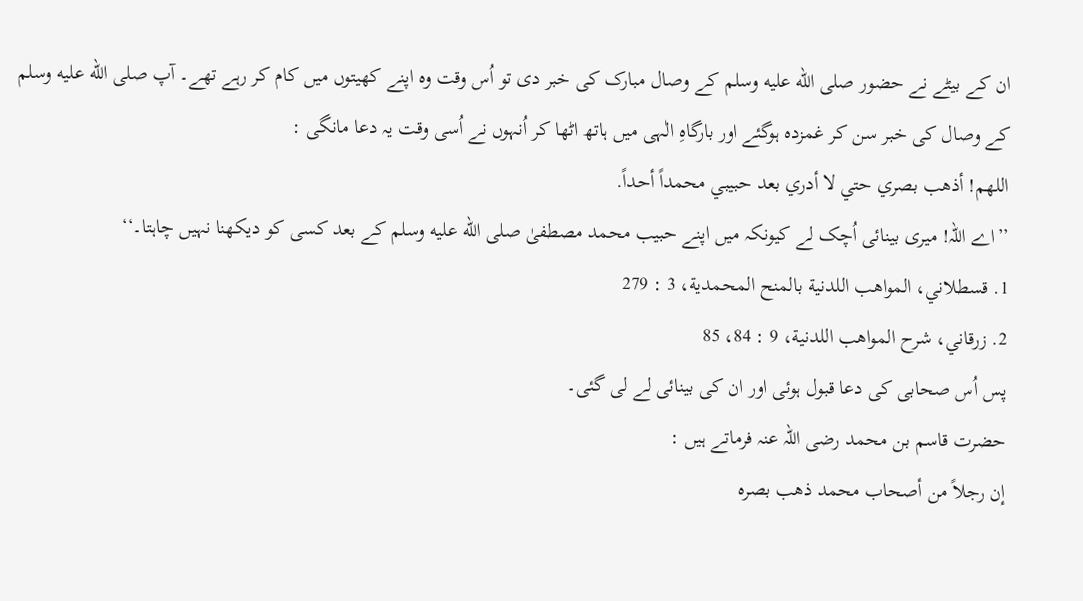ان کے بیٹے نے حضور صلى الله عليه وسلم کے وصال مبارک کی خبر دی تو اُس وقت وہ اپنے کھیتوں میں کام کر رہے تھے۔ آپ صلى الله عليه وسلم کے وصال کی خبر سن کر غمزدہ ہوگئے اور بارگاہِ الٰہی میں ہاتھ اٹھا کر اُنہوں نے اُسی وقت یہ دعا مانگی :
اللهم! أذهب بصري حتي لا أدري بعد حبيبي محمداً أحداً.
’’اے اللہ! میری بینائی اُچک لے کیونکہ میں اپنے حبیب محمد مصطفیٰ صلى الله عليه وسلم کے بعد کسی کو دیکھنا نہیں چاہتا۔‘‘
1. قسطلاني، المواهب اللدنية بالمنح المحمدية، 3 : 279
2. زرقاني، شرح المواهب اللدنية، 9 : 84، 85
پس اُس صحابی کی دعا قبول ہوئی اور ان کی بینائی لے لی گئی۔
حضرت قاسم بن محمد رضی اللہ عنہ فرماتے ہیں :
إن رجلاً من أصحاب محمد ذهب بصره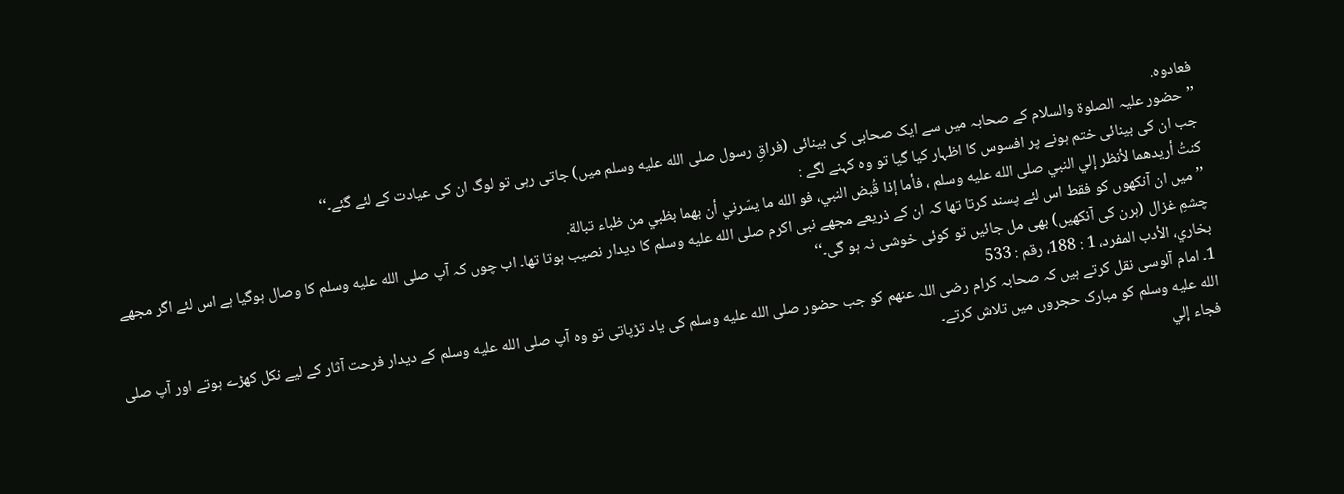فعادوه.
’’حضور علیہ الصلوۃ والسلام کے صحابہ میں سے ایک صحابی کی بینائی (فراقِ رسول صلى الله عليه وسلم میں) جاتی رہی تو لوگ ان کی عیادت کے لئے گئے۔‘‘
جب ان کی بینائی ختم ہونے پر افسوس کا اظہار کیا گیا تو وہ کہنے لگے :
کنتُ أريدهما لأنظر إلي النبي صلى الله عليه وسلم ، فأما إذا قُبض النبي، فو الله ما يسّرني أن بهما بظبي من ظباء تبالة.
’’میں ان آنکھوں کو فقط اس لئے پسند کرتا تھا کہ ان کے ذریعے مجھے نبی اکرم صلى الله عليه وسلم کا دیدار نصیب ہوتا تھا۔ اب چوں کہ آپ صلى الله عليه وسلم کا وصال ہوگیا ہے اس لئے اگر مجھے چشمِ غزال (ہرن کی آنکھیں) بھی مل جائیں تو کوئی خوشی نہ ہو گی۔‘‘
بخاري، الأدب المفرد، 1 : 188، رقم : 533
1۔ امام آلوسی نقل کرتے ہیں کہ صحابہ کرام رضی اللہ عنھم کو جب حضور صلى الله عليه وسلم کی یاد تڑپاتی تو وہ آپ صلى الله عليه وسلم کے دیدار فرحت آثار کے لیے نکل کھڑے ہوتے اور آپ صلى الله عليه وسلم کو مبارک حجروں میں تلاش کرتے۔
فجاء إلي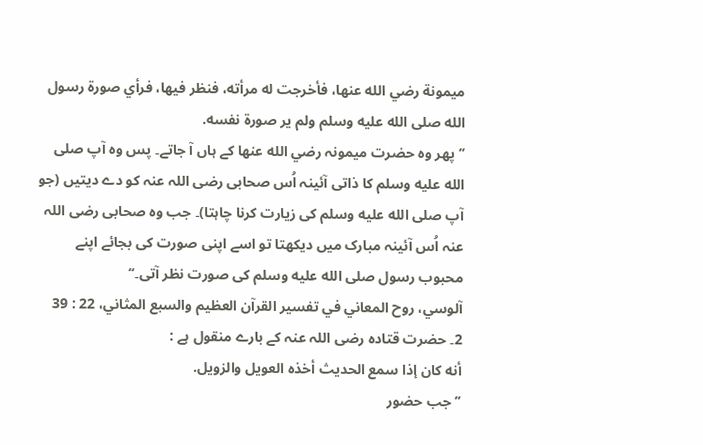ميمونة رضي الله عنها، فأخرجت له مرأته، فنظر فيها، فرأي صورة رسول الله صلى الله عليه وسلم ولم ير صورة نفسه.
’’پھر وہ حضرت میمونہ رضي الله عنھا کے ہاں آ جاتے۔ پس وہ آپ صلى الله عليه وسلم کا ذاتی آئینہ اُس صحابی رضی اللہ عنہ کو دے دیتیں (جو آپ صلى الله عليه وسلم کی زیارت کرنا چاہتا)۔ جب وہ صحابی رضی اللہ عنہ اُس آئینہ مبارک میں دیکھتا تو اسے اپنی صورت کی بجائے اپنے محبوب رسول صلى الله عليه وسلم کی صورت نظر آتی۔‘‘
آلوسي، روح المعاني في تفسير القرآن العظيم والسبع المثاني، 22 : 39
2۔ حضرت قتادہ رضی اللہ عنہ کے بارے منقول ہے :
أنه کان إذا سمع الحديث أخذه العويل والزويل.
’’جب حضور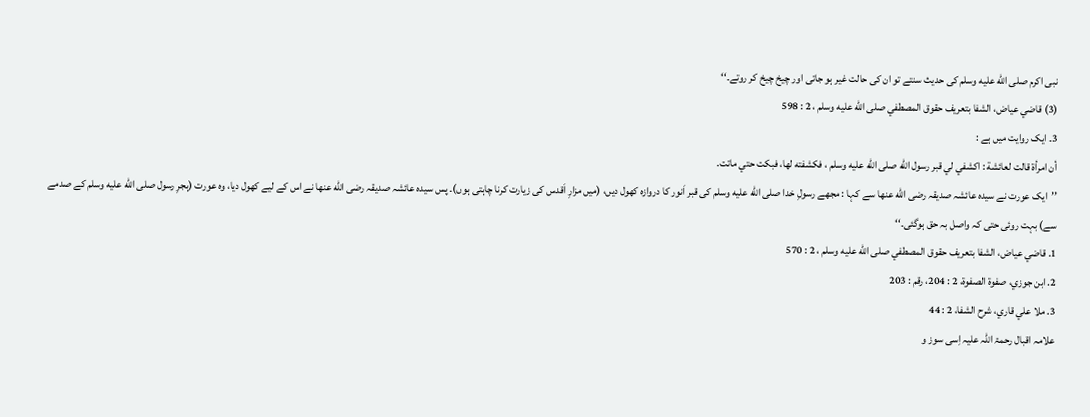نبی اکرم صلى الله عليه وسلم کی حدیث سنتے تو ان کی حالت غیر ہو جاتی اور چیخ چیخ کر روتے۔‘‘
(3) قاضي عياض، الشفا بتعريف حقوق المصطفي صلى الله عليه وسلم ، 2 : 598
3۔ ایک روایت میں ہے :
أن امرأة قالت لعائشة : اکشفي لي قبر رسول الله صلى الله عليه وسلم ، فکشفته لها، فبکت حتي ماتت.
’’ایک عورت نے سیدہ عائشہ صدیقہ رضی الله عنھا سے کہا : مجھے رسولِ خدا صلى الله عليه وسلم کی قبر اَنور کا دروازہ کھول دیں، (میں مزارِ اَقدس کی زیارت کرنا چاہتی ہوں)۔ پس سیدہ عائشہ صدیقہ رضی الله عنھا نے اس کے لیے کھول دیا، وہ عورت (ہجرِ رسول صلى الله عليه وسلم کے صدمے سے) بہت روئی حتی کہ واصل بہ حق ہوگئی۔‘‘
1. قاضي عياض، الشفا بتعريف حقوق المصطفي صلى الله عليه وسلم ، 2 : 570
2. ابن جوزي، صفوة الصفوة، 2 : 204، رقم : 203
3. ملا علي قاري، شرح الشفا، 2 : 44
علامہ اقبال رحمۃ اللہ علیہ اِسی سوز و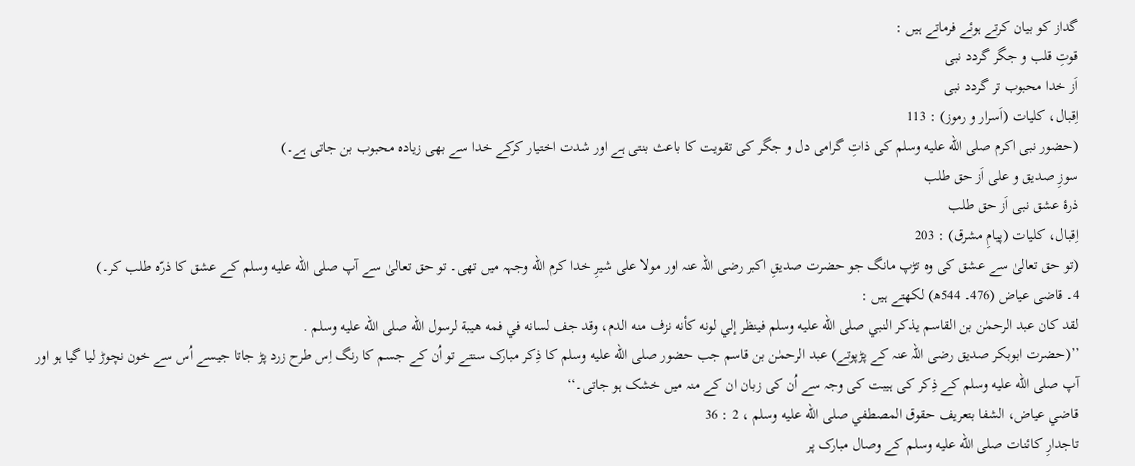گداز کو بیان کرتے ہوئے فرماتے ہیں :
قوتِ قلب و جگر گردد نبی
اَز خدا محبوب تر گردد نبی
اِقبال، کلیات (اَسرار و رموز) : 113
(حضور نبی اکرم صلى الله عليه وسلم کی ذاتِ گرامی دل و جگر کی تقویت کا باعث بنتی ہے اور شدت اختیار کرکے خدا سے بھی زیادہ محبوب بن جاتی ہے۔)
سوزِ صدیق و علی اَز حق طلب
ذرۂ عشق نبی اَز حق طلب
اِقبال، کلیات (پیامِ مشرق) : 203
(تو حق تعالیٰ سے عشق کی وہ تڑپ مانگ جو حضرت صدیقِ اکبر رضی اللہ عنہ اور مولا علی شیرِ خدا کرم الله وجہہ میں تھی۔ تو حق تعالیٰ سے آپ صلى الله عليه وسلم کے عشق کا ذرّہ طلب کر۔)
4۔ قاضی عیاض (476۔ 544ھ) لکھتے ہیں :
لقد کان عبد الرحمٰن بن القاسم يذکر النبي صلى الله عليه وسلم فينظر إلي لونه کأنه نزف منه الدم، وقد جف لسانه في فمه هيبة لرسول الله صلى الله عليه وسلم .
’’(حضرت ابوبکر صدیق رضی اللہ عنہ کے پڑپوتے) عبد الرحمٰن بن قاسم جب حضور صلى الله عليه وسلم کا ذِکر مبارک سنتے تو اُن کے جسم کا رنگ اِس طرح زرد پڑ جاتا جیسے اُس سے خون نچوڑ لیا گیا ہو اور آپ صلى الله عليه وسلم کے ذِکر کی ہیبت کی وجہ سے اُن کی زبان ان کے منہ میں خشک ہو جاتی۔‘‘
قاضي عياض، الشفا بتعريف حقوق المصطفي صلى الله عليه وسلم ، 2 : 36
تاجدارِ کائنات صلى الله عليه وسلم کے وصال مبارک پر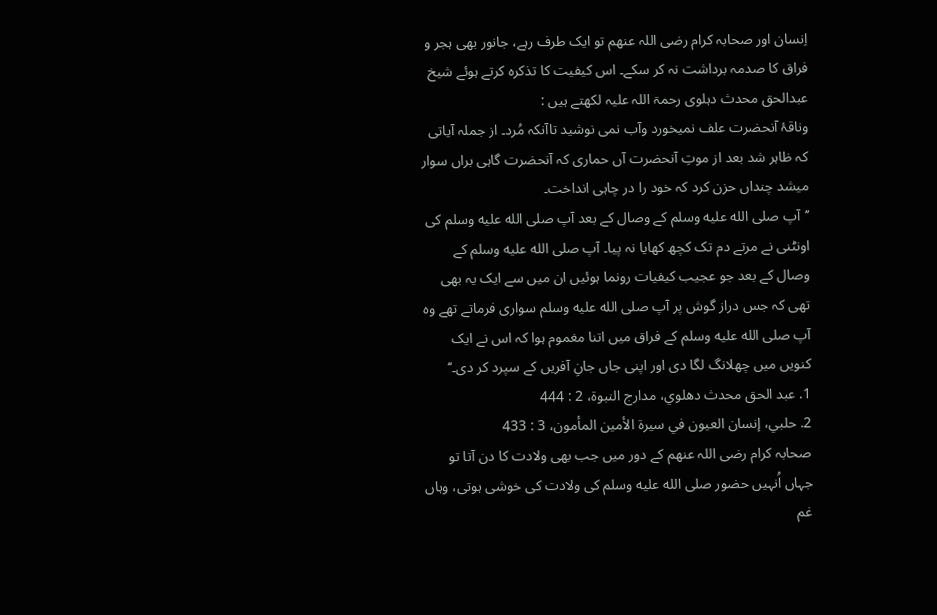اِنسان اور صحابہ کرام رضی اللہ عنھم تو ایک طرف رہے، جانور بھی ہجر و فراق کا صدمہ برداشت نہ کر سکے۔ اس کیفیت کا تذکرہ کرتے ہوئے شیخ عبدالحق محدث دہلوی رحمۃ اللہ علیہ لکھتے ہیں :
وناقۂ آنحضرت علف نمیخورد وآب نمی نوشید تاآنکہ مُرد۔ از جملہ آیاتی کہ ظاہر شد بعد از موتِ آنحضرت آں حماری کہ آنحضرت گاہی براں سوار میشد چنداں حزن کرد کہ خود را در چاہی انداخت۔
’’آپ صلى الله عليه وسلم کے وصال کے بعد آپ صلى الله عليه وسلم کی اونٹنی نے مرتے دم تک کچھ کھایا نہ پیا۔ آپ صلى الله عليه وسلم کے وصال کے بعد جو عجیب کیفیات رونما ہوئیں ان میں سے ایک یہ بھی تھی کہ جس دراز گوش پر آپ صلى الله عليه وسلم سواری فرماتے تھے وہ آپ صلى الله عليه وسلم کے فراق میں اتنا مغموم ہوا کہ اس نے ایک کنویں میں چھلانگ لگا دی اور اپنی جاں جانِ آفریں کے سپرد کر دی۔‘‘
1. عبد الحق محدث دهلوي، مدارج النبوة، 2 : 444
2. حلبي، إنسان العيون في سيرة الأمين المأمون، 3 : 433
صحابہ کرام رضی اللہ عنھم کے دور میں جب بھی ولادت کا دن آتا تو جہاں اُنہیں حضور صلى الله عليه وسلم کی ولادت کی خوشی ہوتی، وہاں غم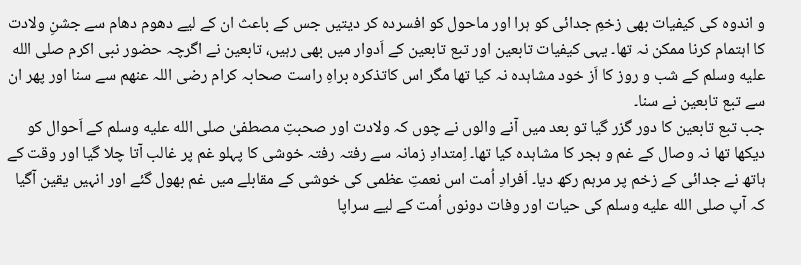و اندوہ کی کیفیات بھی زخمِ جدائی کو ہرا اور ماحول کو افسردہ کر دیتیں جس کے باعث ان کے لیے دھوم دھام سے جشنِ ولادت کا اہتمام کرنا ممکن نہ تھا۔ یہی کیفیات تابعین اور تبع تابعین کے اَدوار میں بھی رہیں، تابعین نے اگرچہ حضور نبی اکرم صلى الله عليه وسلم کے شب و روز کا اَز خود مشاہدہ نہ کیا تھا مگر اس کاتذکرہ براہِ راست صحابہ کرام رضی اللہ عنھم سے سنا اور پھر ان سے تبع تابعین نے سنا۔
جب تبع تابعین کا دور گزر گیا تو بعد میں آنے والوں نے چوں کہ ولادت اور صحبتِ مصطفیٰ صلى الله عليه وسلم کے اَحوال کو دیکھا تھا نہ وصال کے غم و ہجر کا مشاہدہ کیا تھا۔ اِمتدادِ زمانہ سے رفتہ رفتہ خوشی کا پہلو غم پر غالب آتا چلا گیا اور وقت کے ہاتھ نے جدائی کے زخم پر مرہم رکھ دیا۔ اَفرادِ اُمت اس نعمتِ عظمی کی خوشی کے مقابلے میں غم بھول گئے اور انہیں یقین آگیا کہ آپ صلى الله عليه وسلم کی حیات اور وفات دونوں اُمت کے لیے سراپا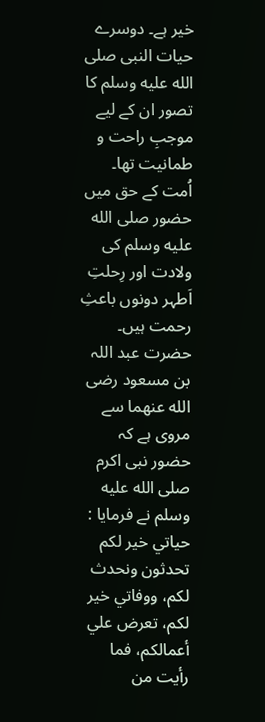خیر ہے۔ دوسرے حیات النبی صلى الله عليه وسلم کا تصور ان کے لیے موجبِ راحت و طمانیت تھا۔
اُمت کے حق میں حضور صلى الله عليه وسلم کی ولادت اور رِحلتِ اَطہر دونوں باعثِ رحمت ہیں۔ حضرت عبد اللہ بن مسعود رضی الله عنھما سے مروی ہے کہ حضور نبی اکرم صلى الله عليه وسلم نے فرمایا :
حياتي خير لکم تحدثون ونحدث لکم، ووفاتي خير لکم، تعرض علي أعمالکم، فما رأيت من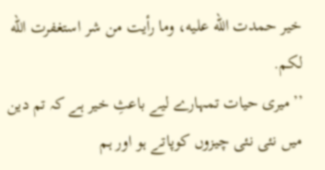خير حمدت الله عليه، وما رأيت من شر استغفرت الله لکم.
’’میری حیات تمہارے لیے باعثِ خیر ہے کہ تم دین میں نئی نئی چیزوں کوپاتے ہو اور ہم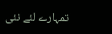تمہارے لئے نئی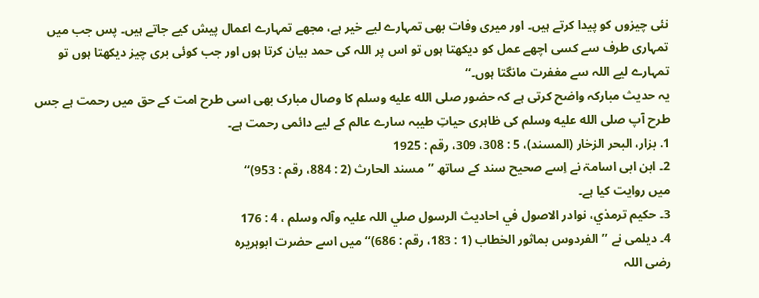نئی چیزوں کو پیدا کرتے ہیں۔ اور میری وفات بھی تمہارے لیے خیر ہے، مجھے تمہارے اعمال پیش کیے جاتے ہیں۔ پس جب میں تمہاری طرف سے کسی اچھے عمل کو دیکھتا ہوں تو اس پر اللہ کی حمد بیان کرتا ہوں اور جب کوئی بری چیز دیکھتا ہوں تو تمہارے لیے اللہ سے مغفرت مانگتا ہوں۔‘‘
یہ حدیث مبارکہ واضح کرتی ہے کہ حضور صلى الله عليه وسلم کا وصال مبارک بھی اسی طرح امت کے حق میں رحمت ہے جس طرح آپ صلى الله عليه وسلم کی ظاہری حیاتِ طیبہ سارے عالم کے لیے دائمی رحمت ہے۔
1. بزار، البحر الزخار (المسند)، 5 : 308، 309، رقم : 1925
2۔ ابن ابی اسامۃ نے اِسے صحیح سند کے ساتھ ’’مسند الحارث (2 : 884، رقم : 953)‘‘
میں روایت کیا ہے۔
3۔ حکيم ترمذي، نوادر الاصول في احاديث الرسول صلي اللہ عليہ وآلہ وسلم ، 4 : 176
4۔ دیلمی نے ’’الفردوس بماثور الخطاب (1 : 183، رقم : 686)‘‘ میں اسے حضرت ابوہریرہ
رضی اللہ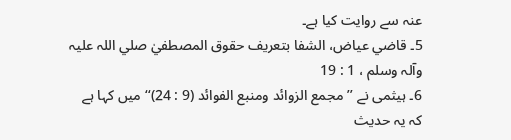عنہ سے روایت کیا ہے۔
5۔ قاضي عياض، الشفا بتعريف حقوق المصطفيٰ صلي اللہ عليہ وآلہ وسلم ، 1 : 19
6۔ ہیثمی نے ’’مجمع الزوائد ومنبع الفوائد (9 : 24)‘‘ میں کہا ہے کہ یہ حدیث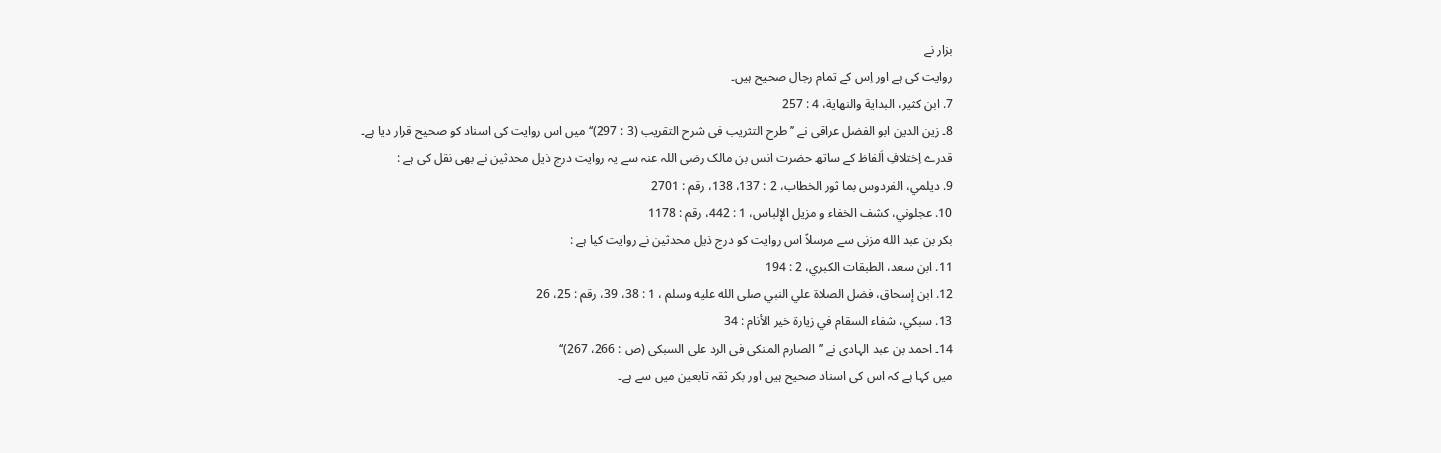بزار نے
روایت کی ہے اور اِس کے تمام رجال صحیح ہیں۔
7. ابن کثير، البداية والنهاية، 4 : 257
8۔ زین الدین ابو الفضل عراقی نے ’’طرح التثریب فی شرح التقریب (3 : 297)‘‘ میں اس روایت کی اسناد کو صحیح قرار دیا ہے۔
قدرے اِختلافِ اَلفاظ کے ساتھ حضرت انس بن مالک رضی اللہ عنہ سے یہ روایت درج ذیل محدثین نے بھی نقل کی ہے :
9. ديلمي، الفردوس بما ثور الخطاب، 2 : 137، 138، رقم : 2701
10. عجلوني، کشف الخفاء و مزيل الإلباس، 1 : 442، رقم : 1178
بکر بن عبد الله مزنی سے مرسلاً اس روایت کو درج ذیل محدثین نے روایت کیا ہے :
11. ابن سعد، الطبقات الکبري، 2 : 194
12. ابن إسحاق، فضل الصلاة علي النبي صلى الله عليه وسلم ، 1 : 38، 39، رقم : 25، 26
13. سبکي، شفاء السقام في زيارة خير الأنام : 34
14۔ احمد بن عبد الہادی نے ’’الصارم المنکی فی الرد علی السبکی (ص : 266، 267)‘‘
میں کہا ہے کہ اس کی اسناد صحیح ہیں اور بکر ثقہ تابعین میں سے ہے۔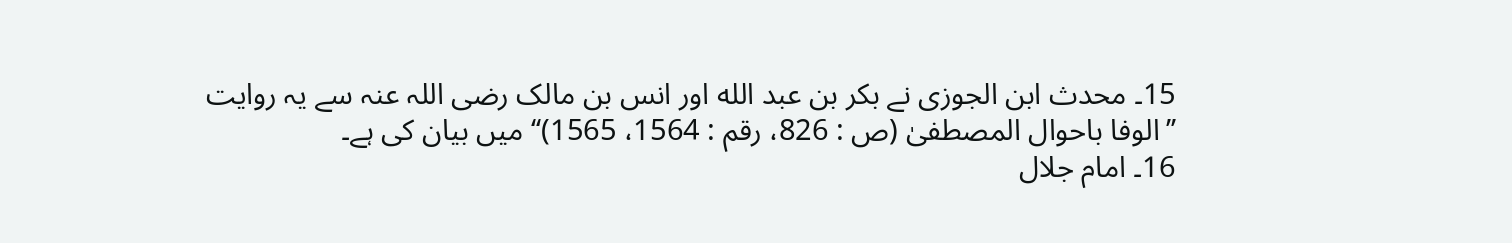15۔ محدث ابن الجوزی نے بکر بن عبد الله اور انس بن مالک رضی اللہ عنہ سے یہ روایت
’’الوفا باحوال المصطفیٰ (ص : 826، رقم : 1564، 1565)‘‘ میں بیان کی ہے۔
16۔ امام جلال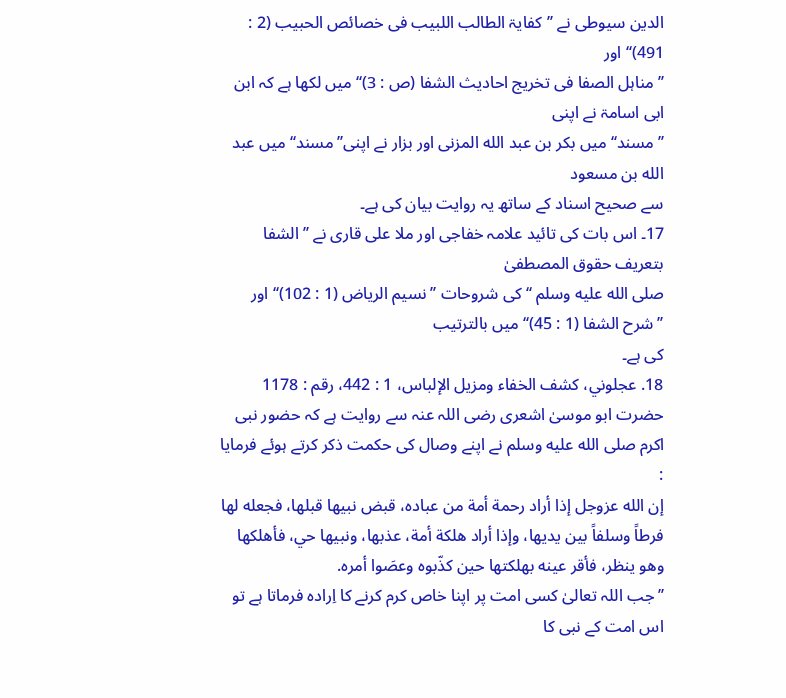الدین سیوطی نے ’’کفایۃ الطالب اللبیب فی خصائص الحبیب (2 : 491)‘‘ اور
’’مناہل الصفا فی تخریج احادیث الشفا (ص : 3)‘‘ میں لکھا ہے کہ ابن ابی اسامۃ نے اپنی
’’مسند‘‘ میں بکر بن عبد الله المزنی اور بزار نے اپنی’’مسند‘‘ میں عبد الله بن مسعود
سے صحیح اسناد کے ساتھ یہ روایت بیان کی ہے۔
17۔ اس بات کی تائید علامہ خفاجی اور ملا علی قاری نے ’’الشفا بتعریف حقوق المصطفیٰ
صلى الله عليه وسلم ‘‘ کی شروحات ’’نسیم الریاض (1 : 102)‘‘ اور ’’شرح الشفا (1 : 45)‘‘ میں بالترتیب
کی ہے۔
18. عجلوني، کشف الخفاء ومزيل الإلباس، 1 : 442، رقم : 1178
حضرت ابو موسیٰ اشعری رضی اللہ عنہ سے روایت ہے کہ حضور نبی اکرم صلى الله عليه وسلم نے اپنے وصال کی حکمت ذکر کرتے ہوئے فرمایا :
إن الله عزوجل إذا أراد رحمة أمة من عباده، قبض نبيها قبلها، فجعله لها فرطاً وسلفاً بين يديها، وإذا أراد هلکة أمة، عذبها، ونبيها حي، فأهلکها وهو ينظر، فأقر عينه بهلکتها حين کذّبوه وعصَوا أمره.
’’جب اللہ تعالیٰ کسی امت پر اپنا خاص کرم کرنے کا اِرادہ فرماتا ہے تو اس امت کے نبی کا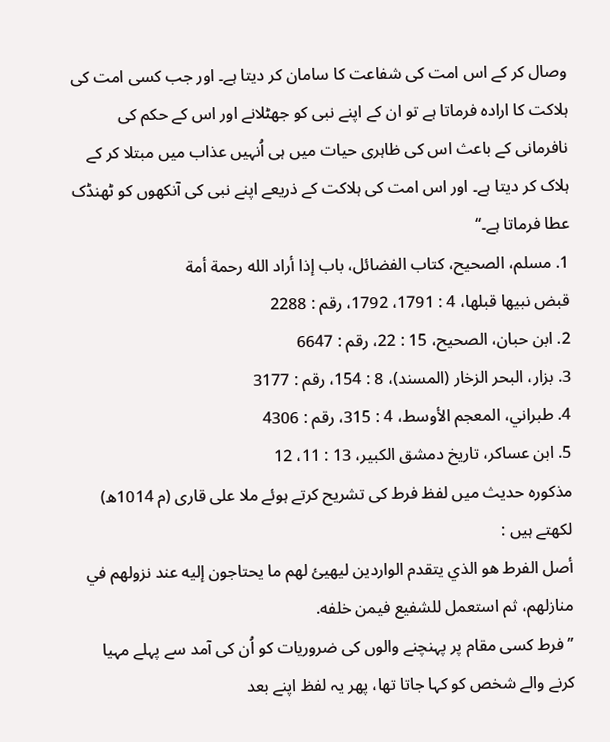وصال کر کے اس امت کی شفاعت کا سامان کر دیتا ہے۔ اور جب کسی امت کی ہلاکت کا ارادہ فرماتا ہے تو ان کے اپنے نبی کو جھٹلانے اور اس کے حکم کی نافرمانی کے باعث اس کی ظاہری حیات میں ہی اُنہیں عذاب میں مبتلا کر کے ہلاک کر دیتا ہے۔ اور اس امت کی ہلاکت کے ذریعے اپنے نبی کی آنکھوں کو ٹھنڈک عطا فرماتا ہے۔‘‘
1. مسلم، الصحيح، کتاب الفضائل، باب إذا أراد الله رحمة أمة
قبض نبيها قبلها، 4 : 1791، 1792، رقم : 2288
2. ابن حبان، الصحيح، 15 : 22، رقم : 6647
3. بزار، البحر الزخار (المسند)، 8 : 154، رقم : 3177
4. طبراني، المعجم الأوسط، 4 : 315، رقم : 4306
5. ابن عساکر، تاريخ دمشق الکبير، 13 : 11، 12
مذکورہ حدیث میں لفظ فرط کی تشریح کرتے ہوئے ملا علی قاری (م 1014ھ) لکھتے ہیں :
أصل الفرط هو الذي يتقدم الواردين ليهيئ لهم ما يحتاجون إليه عند نزولهم في منازلهم، ثم استعمل للشفيع فيمن خلفه.
’’فرط کسی مقام پر پہنچنے والوں کی ضروریات کو اُن کی آمد سے پہلے مہیا کرنے والے شخص کو کہا جاتا تھا، پھر یہ لفظ اپنے بعد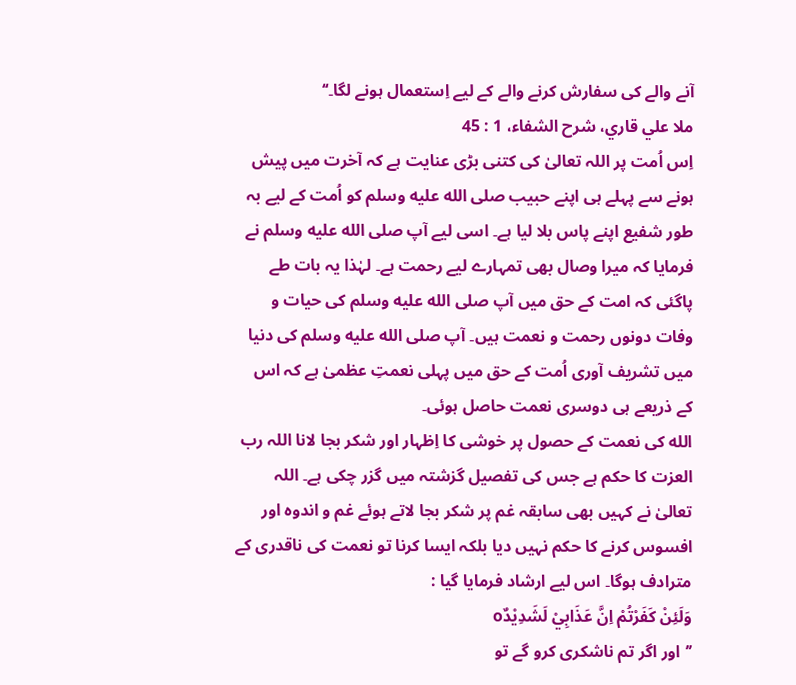آنے والے کی سفارش کرنے والے کے لیے اِستعمال ہونے لگا۔‘‘
ملا علي قاري، شرح الشفاء، 1 : 45
اِس اُمت پر اللہ تعالیٰ کی کتنی بڑی عنایت ہے کہ آخرت میں پیش ہونے سے پہلے ہی اپنے حبیب صلى الله عليه وسلم کو اُمت کے لیے بہ طور شفیع اپنے پاس بلا لیا ہے۔ اسی لیے آپ صلى الله عليه وسلم نے فرمایا کہ میرا وصال بھی تمہارے لیے رحمت ہے۔ لہٰذا یہ بات طے پاگئی کہ امت کے حق میں آپ صلى الله عليه وسلم کی حیات و وفات دونوں رحمت و نعمت ہیں۔ آپ صلى الله عليه وسلم کی دنیا میں تشریف آوری اُمت کے حق میں پہلی نعمتِ عظمیٰ ہے کہ اس کے ذریعے ہی دوسری نعمت حاصل ہوئی۔
الله کی نعمت کے حصول پر خوشی کا اِظہار اور شکر بجا لانا اللہ رب العزت کا حکم ہے جس کی تفصیل گزشتہ میں گزر چکی ہے۔ اللہ تعالیٰ نے کہیں بھی سابقہ غم پر شکر بجا لاتے ہوئے غم و اندوہ اور افسوس کرنے کا حکم نہیں دیا بلکہ ایسا کرنا تو نعمت کی ناقدری کے مترادف ہوگا۔ اس لیے ارشاد فرمایا گیا :
وَلَئِنْ کَفَرْتُمْ اِنَّ عَذَابِيْ لَشَدِيْدٌo
’’اور اگر تم ناشکری کرو گے تو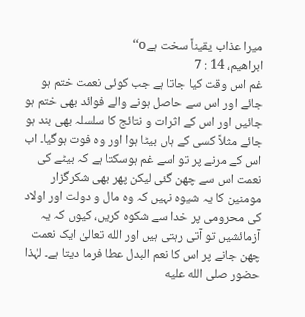میرا عذاب یقیناً سخت ہےo‘‘
ابراهيم، 14 : 7
غم اس وقت کیا جاتا ہے جب کوئی نعمت ختم ہو جائے اور اس سے حاصل ہونے والے فوائد بھی ختم ہو جائیں اور اس کے اثرات و نتائج کا سلسلہ بھی بند ہو جائے مثلاً کسی کے ہاں بیٹا ہوا اور وہ فوت ہوگیا۔ اب اس کے مرنے پر تو اسے غم ہوسکتا ہے کہ بیٹے کی نعمت اس سے چھن گئی لیکن پھر بھی شکرگزار مومنین کا یہ شیوہ نہیں کہ وہ مال و دولت اور اولاد کی محرومی پر خدا سے شکوہ کریں، کیوں کہ یہ آزمائشیں تو آتی رہتی ہیں اور الله تعالیٰ ایک نعمت چھن جانے پر اس کا نعم البدل عطا فرما دیتا ہے۔ لہٰذا حضور صلى الله عليه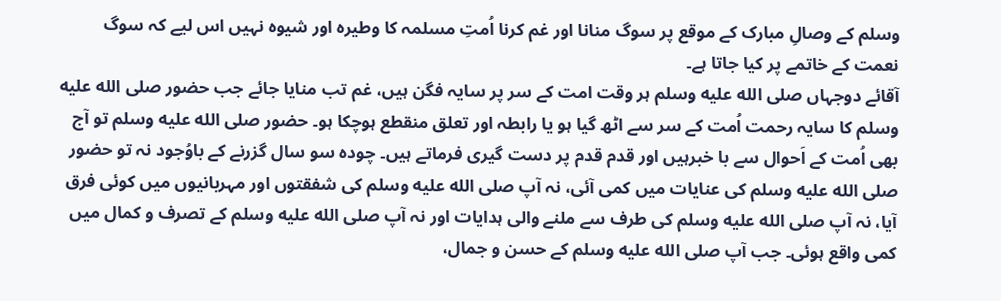وسلم کے وصالِ مبارک کے موقع پر سوگ منانا اور غم کرنا اُمتِ مسلمہ کا وطیرہ اور شیوہ نہیں اس لیے کہ سوگ نعمت کے خاتمے پر کیا جاتا ہے۔
آقائے دوجہاں صلى الله عليه وسلم ہر وقت امت کے سر پر سایہ فگن ہیں، غم تب منایا جائے جب حضور صلى الله عليه وسلم کا سایہ رحمت اُمت کے سر سے اٹھ گیا ہو یا رابطہ اور تعلق منقطع ہوچکا ہو۔ حضور صلى الله عليه وسلم تو آج بھی اُمت کے اَحوال سے با خبرہیں اور قدم قدم پر دست گیری فرماتے ہیں۔ چودہ سو سال گزرنے کے باوُجود نہ تو حضور صلى الله عليه وسلم کی عنایات میں کمی آئی، نہ آپ صلى الله عليه وسلم کی شفقتوں اور مہربانیوں میں کوئی فرق آیا، نہ آپ صلى الله عليه وسلم کی طرف سے ملنے والی ہدایات اور نہ آپ صلى الله عليه وسلم کے تصرف و کمال میں کمی واقع ہوئی۔ جب آپ صلى الله عليه وسلم کے حسن و جمال،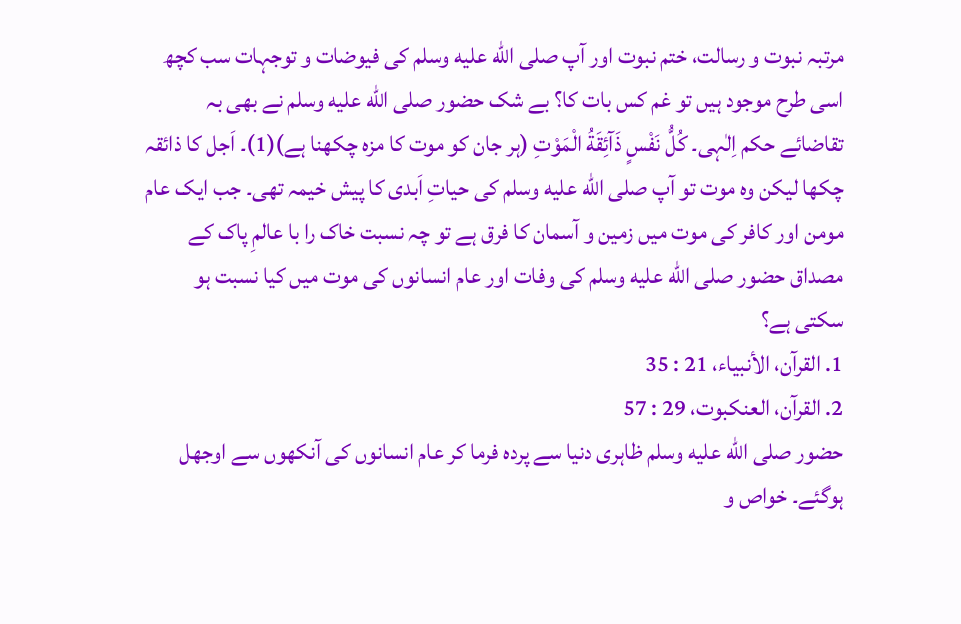مرتبہ نبوت و رسالت، ختم نبوت اور آپ صلى الله عليه وسلم کی فیوضات و توجہات سب کچھ اسی طرح موجود ہیں تو غم کس بات کا؟ بے شک حضور صلى الله عليه وسلم نے بھی بہ تقاضائے حکم اِلٰہی۔ كُلُّ نَفْسٍ ذَآئِقَةُ الْمَوْتِ (ہر جان کو موت کا مزہ چکھنا ہے)(1)۔ اَجل کا ذائقہ چکھا لیکن وہ موت تو آپ صلى الله عليه وسلم کی حیاتِ اَبدی کا پیش خیمہ تھی۔ جب ایک عام مومن اور کافر کی موت میں زمین و آسمان کا فرق ہے تو چہ نسبت خاک را با عالمِ پاک کے مصداق حضور صلى الله عليه وسلم کی وفات اور عام انسانوں کی موت میں کیا نسبت ہو سکتی ہے؟
1. القرآن، الأنبياء، 21 : 35
2. القرآن، العنکبوت، 29 : 57
حضور صلى الله عليه وسلم ظاہری دنیا سے پردہ فرما کر عام انسانوں کی آنکھوں سے اوجھل ہوگئے۔ خواص و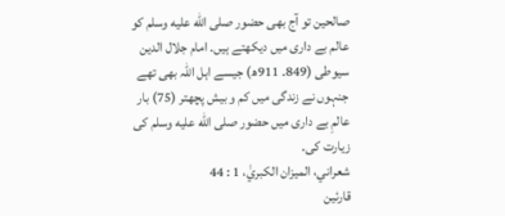صالحین تو آج بھی حضور صلى الله عليه وسلم کو عالم بے داری میں دیکھتے ہیں۔ امام جلال الدین سیوطی (849۔ 911ھ) جیسے اہل اللہ بھی تھے جنہوں نے زندگی میں کم و بیش پچھتر (75) بار عالمِ بے داری میں حضور صلى الله عليه وسلم کی زیارت کی۔
شعراني، الميزان الکبريٰ، 1 : 44
قارئین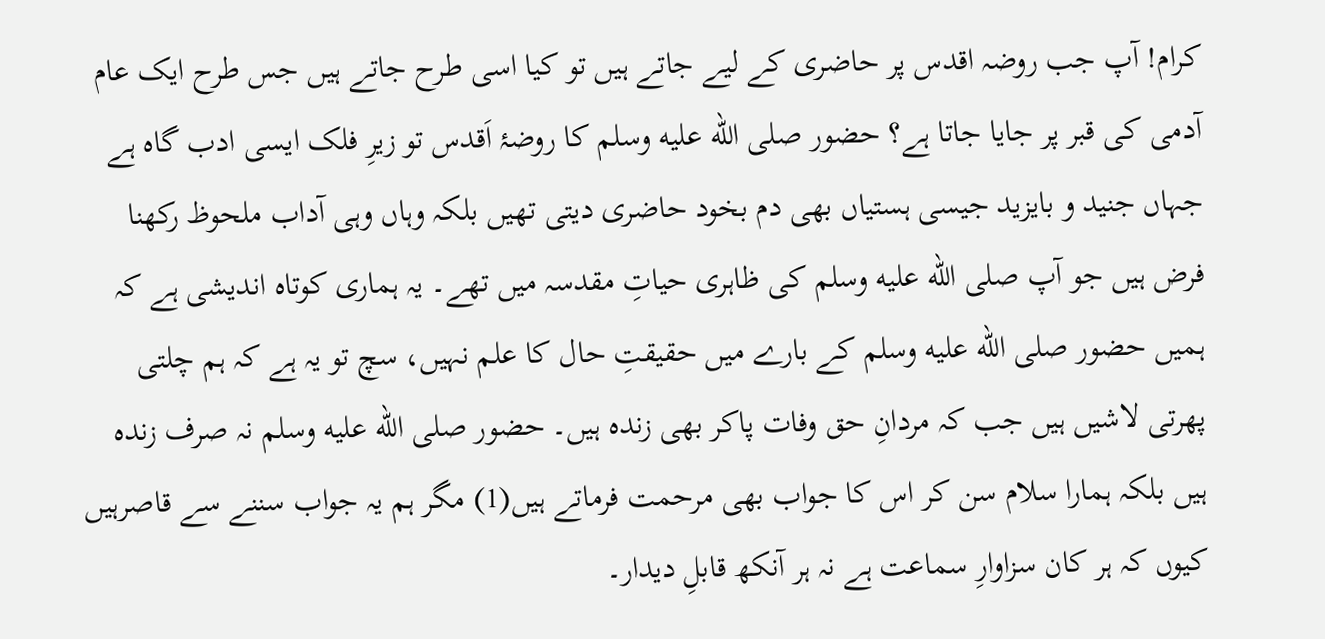کرام! آپ جب روضہ اقدس پر حاضری کے لیے جاتے ہیں تو کیا اسی طرح جاتے ہیں جس طرح ایک عام آدمی کی قبر پر جایا جاتا ہے؟ حضور صلى الله عليه وسلم کا روضۂ اَقدس تو زیرِ فلک ایسی ادب گاہ ہے جہاں جنید و بایزید جیسی ہستیاں بھی دم بخود حاضری دیتی تھیں بلکہ وہاں وہی آداب ملحوظ رکھنا فرض ہیں جو آپ صلى الله عليه وسلم کی ظاہری حیاتِ مقدسہ میں تھے۔ یہ ہماری کوتاہ اندیشی ہے کہ ہمیں حضور صلى الله عليه وسلم کے بارے میں حقیقتِ حال کا علم نہیں، سچ تو یہ ہے کہ ہم چلتی پھرتی لاشیں ہیں جب کہ مردانِ حق وفات پاکر بھی زندہ ہیں۔ حضور صلى الله عليه وسلم نہ صرف زندہ ہیں بلکہ ہمارا سلام سن کر اس کا جواب بھی مرحمت فرماتے ہیں(1) مگر ہم یہ جواب سننے سے قاصرہیں کیوں کہ ہر کان سزاوارِ سماعت ہے نہ ہر آنکھ قابلِ دیدار۔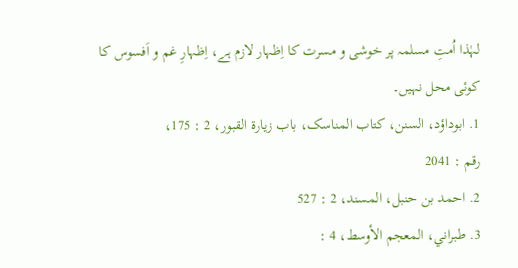لہٰذا اُمتِ مسلمہ پر خوشی و مسرت کا اِظہار لازم ہے، اِظہارِ غم و اَفسوس کا کوئی محل نہیں۔
1. ابوداؤد، السنن، کتاب المناسک، باب زيارة القبور، 2 : 175،
رقم : 2041
2. احمد بن حنبل، المسند، 2 : 527
3. طبراني، المعجم الأوسط، 4 :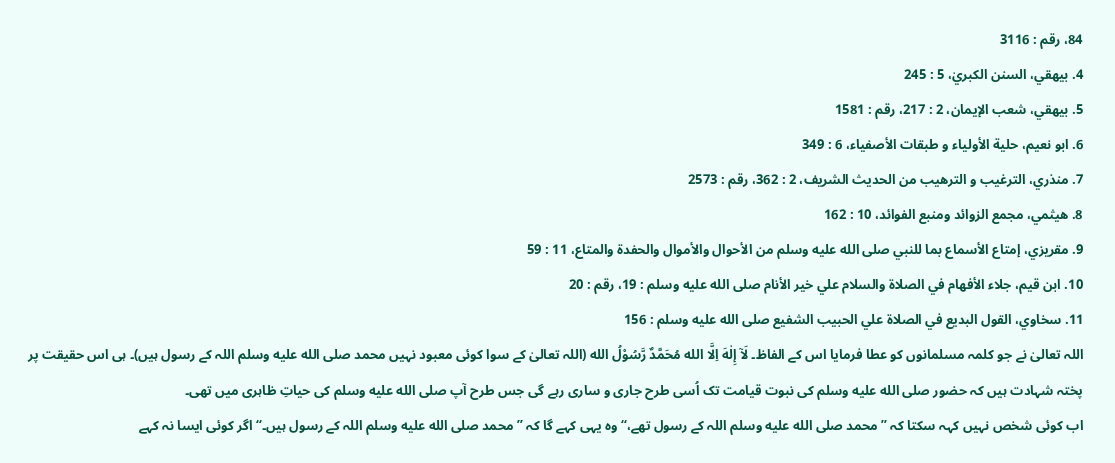84، رقم : 3116
4. بيهقي، السنن الکبريٰ، 5 : 245
5. بيهقي، شعب الإيمان، 2 : 217، رقم : 1581
6. ابو نعيم، حلية الأولياء و طبقات الأصفياء، 6 : 349
7. منذري، الترغيب و الترهيب من الحديث الشريف، 2 : 362، رقم : 2573
8. هيثمي، مجمع الزوائد ومنبع الفوائد، 10 : 162
9. مقريزي، إمتاع الأسماع بما للنبي صلى الله عليه وسلم من الأحوال والأموال والحفدة والمتاع، 11 : 59
10. ابن قيم، جلاء الأفهام في الصلاة والسلام علي خير الأنام صلى الله عليه وسلم : 19، رقم : 20
11. سخاوي، القول البديع في الصلاة علي الحبيب الشفيع صلى الله عليه وسلم : 156
اللہ تعالیٰ نے جو کلمہ مسلمانوں کو عطا فرمایا اس کے الفاظ۔ لَآ إِلٰهَ اِلَّا الله مُحَمَّدٌ رَّسُوْلُ الله (اللہ تعالیٰ کے سوا کوئی معبود نہیں محمد صلى الله عليه وسلم اللہ کے رسول ہیں)۔ ہی اس حقیقت پر پختہ شہادت ہیں کہ حضور صلى الله عليه وسلم کی نبوت قیامت تک اُسی طرح جاری و ساری رہے گی جس طرح آپ صلى الله عليه وسلم کی حیاتِ ظاہری میں تھی۔
اب کوئی شخص نہیں کہہ سکتا کہ ’’محمد صلى الله عليه وسلم اللہ کے رسول تھے،‘‘ وہ یہی کہے گا کہ ’’محمد صلى الله عليه وسلم اللہ کے رسول ہیں۔‘‘ اگر کوئی ایسا نہ کہے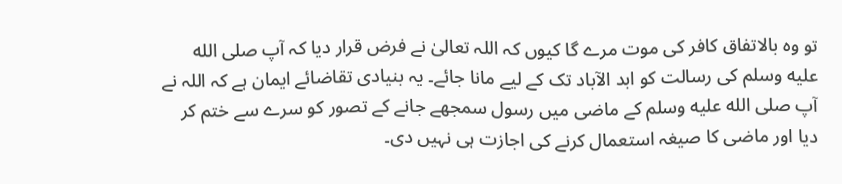تو وہ بالاتفاق کافر کی موت مرے گا کیوں کہ اللہ تعالیٰ نے فرض قرار دیا کہ آپ صلى الله عليه وسلم کی رسالت کو ابد الآباد تک کے لیے مانا جائے۔ یہ بنیادی تقاضائے ایمان ہے کہ اللہ نے آپ صلى الله عليه وسلم کے ماضی میں رسول سمجھے جانے کے تصور کو سرے سے ختم کر دیا اور ماضی کا صیغہ استعمال کرنے کی اجازت ہی نہیں دی۔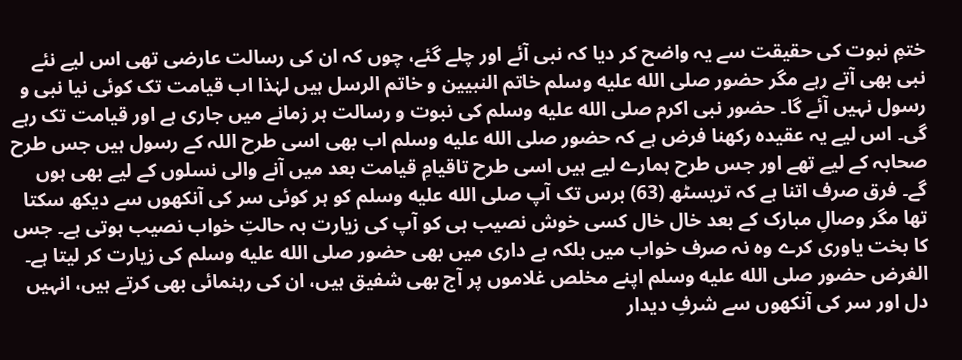ختمِ نبوت کی حقیقت سے یہ واضح کر دیا کہ نبی آئے اور چلے گئے، چوں کہ ان کی رسالت عارضی تھی اس لیے نئے نبی بھی آتے رہے مگر حضور صلى الله عليه وسلم خاتم النبیین و خاتم الرسل ہیں لہٰذا اب قیامت تک کوئی نیا نبی و رسول نہیں آئے گا۔ حضور نبی اکرم صلى الله عليه وسلم کی نبوت و رسالت ہر زمانے میں جاری ہے اور قیامت تک رہے گی۔ اس لیے یہ عقیدہ رکھنا فرض ہے کہ حضور صلى الله عليه وسلم اب بھی اسی طرح اللہ کے رسول ہیں جس طرح صحابہ کے لیے تھے اور جس طرح ہمارے لیے ہیں اسی طرح تاقیامِ قیامت بعد میں آنے والی نسلوں کے لیے بھی ہوں گے۔ فرق صرف اتنا ہے کہ تریسٹھ (63) برس تک آپ صلى الله عليه وسلم کو ہر کوئی سر کی آنکھوں سے دیکھ سکتا تھا مگر وصالِ مبارک کے بعد خال خال کسی خوش نصیب ہی کو آپ کی زیارت بہ حالتِ خواب نصیب ہوتی ہے۔ جس کا بخت یاوری کرے وہ نہ صرف خواب میں بلکہ بے داری میں بھی حضور صلى الله عليه وسلم کی زیارت کر لیتا ہے۔ الغرض حضور صلى الله عليه وسلم اپنے مخلص غلاموں پر آج بھی شفیق ہیں، ان کی رہنمائی بھی کرتے ہیں، انہیں دل اور سر کی آنکھوں سے شرفِ دیدار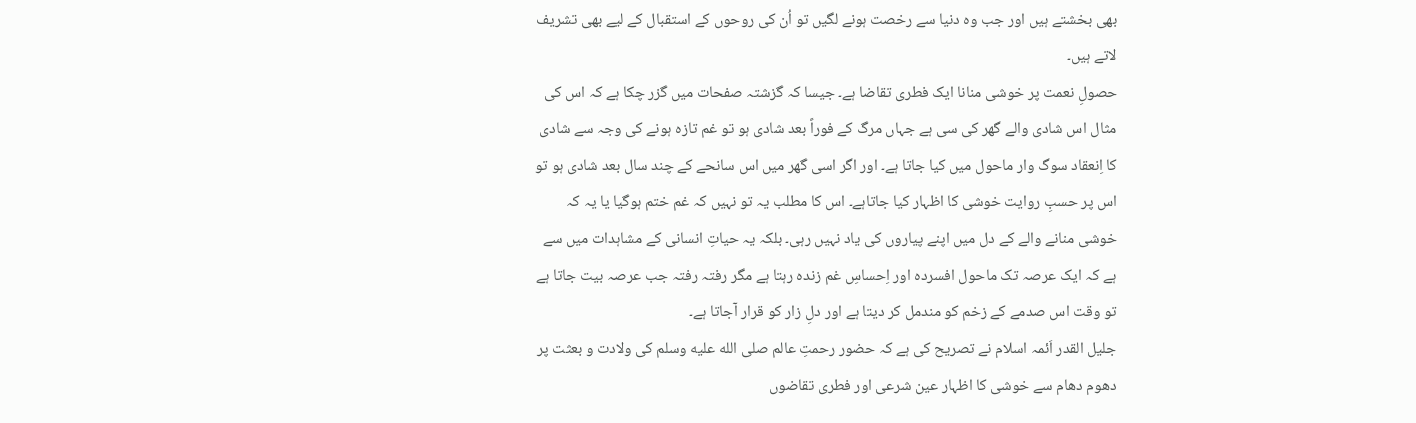بھی بخشتے ہیں اور جب وہ دنیا سے رخصت ہونے لگیں تو اُن کی روحوں کے استقبال کے لیے بھی تشریف لاتے ہیں۔
حصولِ نعمت پر خوشی منانا ایک فطری تقاضا ہے۔ جیسا کہ گزشتہ صفحات میں گزر چکا ہے کہ اس کی مثال اس شادی والے گھر کی سی ہے جہاں مرگ کے فوراً بعد شادی ہو تو غم تازہ ہونے کی وجہ سے شادی کا اِنعقاد سوگ وار ماحول میں کیا جاتا ہے۔ اور اگر اسی گھر میں اس سانحے کے چند سال بعد شادی ہو تو اس پر حسبِ روایت خوشی کا اظہار کیا جاتاہے۔ اس کا مطلب یہ تو نہیں کہ غم ختم ہوگیا یا یہ کہ خوشی منانے والے کے دل میں اپنے پیاروں کی یاد نہیں رہی۔ بلکہ یہ حیاتِ انسانی کے مشاہدات میں سے ہے کہ ایک عرصہ تک ماحول افسردہ اور اِحساسِ غم زندہ رہتا ہے مگر رفتہ رفتہ جب عرصہ بیت جاتا ہے تو وقت اس صدمے کے زخم کو مندمل کر دیتا ہے اور دلِ زار کو قرار آجاتا ہے۔
جلیل القدر اَئمہ اسلام نے تصریح کی ہے کہ حضور رحمتِ عالم صلى الله عليه وسلم کی ولادت و بعثت پر دھوم دھام سے خوشی کا اظہار عین شرعی اور فطری تقاضوں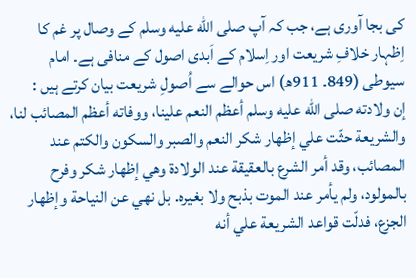کی بجا آوری ہے، جب کہ آپ صلى الله عليه وسلم کے وصال پر غم کا اِظہار خلافِ شریعت اور اِسلام کے اَبدی اصول کے منافی ہے۔ امام سیوطی (849۔ 911ھ) اس حوالے سے اُصولِ شریعت بیان کرتے ہیں :
إن ولادته صلى الله عليه وسلم أعظم النعم علينا، ووفاته أعظم المصائب لنا، والشريعة حثّت علي إظهار شکر النعم والصبر والسکون والکتم عند المصائب، وقد أمر الشرع بالعقيقة عند الولادة وهي إظهار شکر وفرح بالمولود، ولم يأمر عند الموت بذبح ولا بغيره. بل نهي عن النياحة وإظهار الجزع، فدلّت قواعد الشريعة علي أنه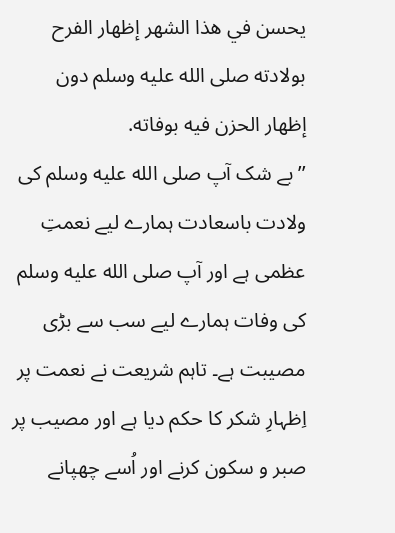يحسن في هذا الشهر إظهار الفرح بولادته صلى الله عليه وسلم دون إظهار الحزن فيه بوفاته.
’’بے شک آپ صلى الله عليه وسلم کی ولادت باسعادت ہمارے لیے نعمتِ عظمی ہے اور آپ صلى الله عليه وسلم کی وفات ہمارے لیے سب سے بڑی مصیبت ہے۔ تاہم شریعت نے نعمت پر اِظہارِ شکر کا حکم دیا ہے اور مصیب پر صبر و سکون کرنے اور اُسے چھپانے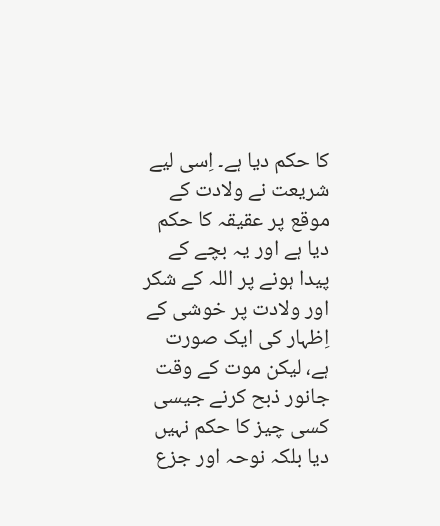کا حکم دیا ہے۔ اِسی لیے شریعت نے ولادت کے موقع پر عقیقہ کا حکم دیا ہے اور یہ بچے کے پیدا ہونے پر اللہ کے شکر اور ولادت پر خوشی کے اِظہار کی ایک صورت ہے، لیکن موت کے وقت جانور ذبح کرنے جیسی کسی چیز کا حکم نہیں دیا بلکہ نوحہ اور جزع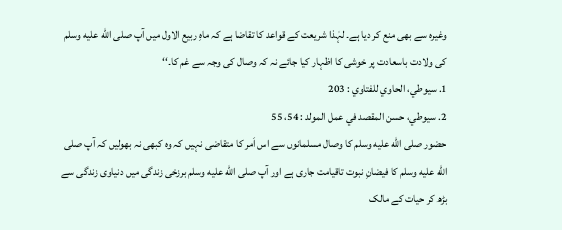وغیرہ سے بھی منع کر دیا ہے۔ لہٰذا شریعت کے قواعد کا تقاضا ہے کہ ماہِ ربیع الاول میں آپ صلى الله عليه وسلم کی ولادت باسعادت پر خوشی کا اظہار کیا جائے نہ کہ وصال کی وجہ سے غم کا۔‘‘
1. سيوطي، الحاوي للفتاوي : 203
2. سيوطي، حسن المقصد في عمل المولد : 54، 55
حضور صلى الله عليه وسلم کا وصال مسلمانوں سے اس اَمر کا متقاضی نہیں کہ وہ کبھی نہ بھولیں کہ آپ صلى الله عليه وسلم کا فیضانِ نبوت تاقیامت جاری ہے اور آپ صلى الله عليه وسلم برزخی زندگی میں دنیاوی زندگی سے بڑھ کر حیات کے مالک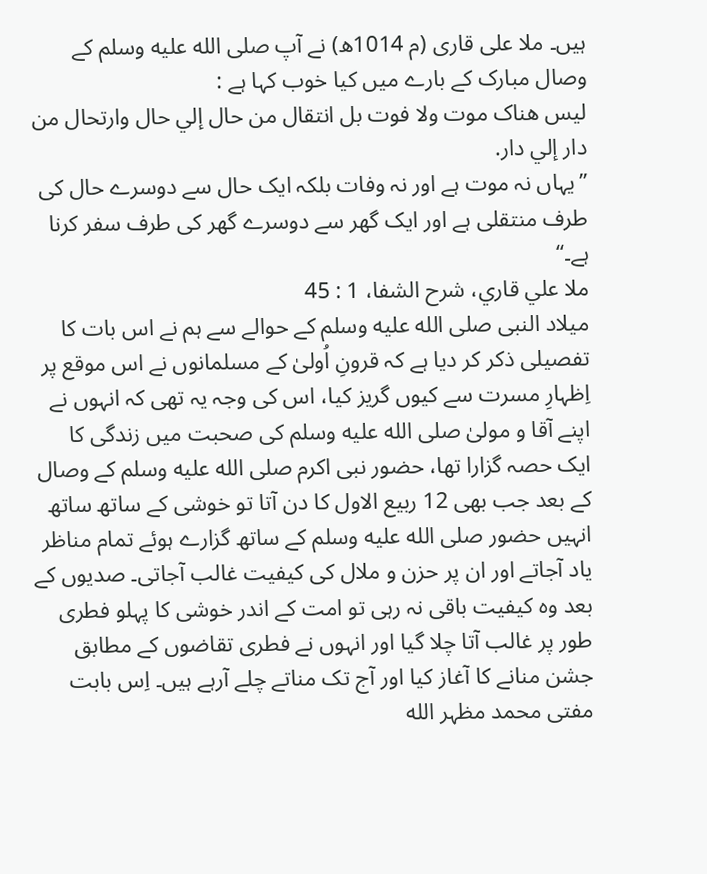ہیں۔ ملا علی قاری (م 1014ھ) نے آپ صلى الله عليه وسلم کے وصال مبارک کے بارے میں کیا خوب کہا ہے :
ليس هناک موت ولا فوت بل انتقال من حال إلي حال وارتحال من دار إلي دار.
’’یہاں نہ موت ہے اور نہ وفات بلکہ ایک حال سے دوسرے حال کی طرف منتقلی ہے اور ایک گھر سے دوسرے گھر کی طرف سفر کرنا ہے۔‘‘
ملا علي قاري، شرح الشفا، 1 : 45
میلاد النبی صلى الله عليه وسلم کے حوالے سے ہم نے اس بات کا تفصیلی ذکر کر دیا ہے کہ قرونِ اُولیٰ کے مسلمانوں نے اس موقع پر اِظہارِ مسرت سے کیوں گریز کیا، اس کی وجہ یہ تھی کہ انہوں نے اپنے آقا و مولیٰ صلى الله عليه وسلم کی صحبت میں زندگی کا ایک حصہ گزارا تھا، حضور نبی اکرم صلى الله عليه وسلم کے وصال کے بعد جب بھی 12 ربیع الاول کا دن آتا تو خوشی کے ساتھ ساتھ انہیں حضور صلى الله عليه وسلم کے ساتھ گزارے ہوئے تمام مناظر یاد آجاتے اور ان پر حزن و ملال کی کیفیت غالب آجاتی۔ صدیوں کے بعد وہ کیفیت باقی نہ رہی تو امت کے اندر خوشی کا پہلو فطری طور پر غالب آتا چلا گیا اور انہوں نے فطری تقاضوں کے مطابق جشن منانے کا آغاز کیا اور آج تک مناتے چلے آرہے ہیں۔ اِس بابت مفتی محمد مظہر الله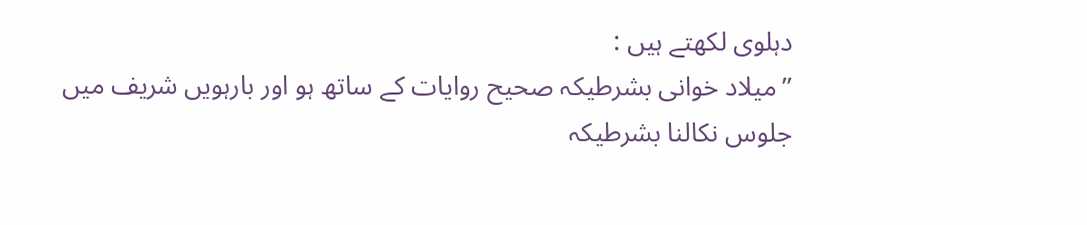دہلوی لکھتے ہیں :
’’میلاد خوانی بشرطیکہ صحیح روایات کے ساتھ ہو اور بارہویں شریف میں جلوس نکالنا بشرطیکہ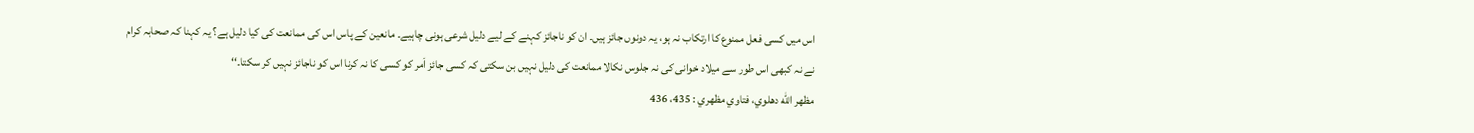اس میں کسی فعل ممنوع کا ارتکاب نہ ہو، یہ دونوں جائز ہیں۔ ان کو ناجائز کہنے کے لیے دلیل شرعی ہونی چاہیے۔ مانعین کے پاس اس کی ممانعت کی کیا دلیل ہے؟ یہ کہنا کہ صحابہ کرام نے نہ کبھی اس طور سے میلاد خوانی کی نہ جلوس نکالا ممانعت کی دلیل نہیں بن سکتی کہ کسی جائز اَمر کو کسی کا نہ کرنا اس کو ناجائز نہیں کر سکتا۔‘‘
مظهر الله دهلوي، فتاوي مظهري : 435، 436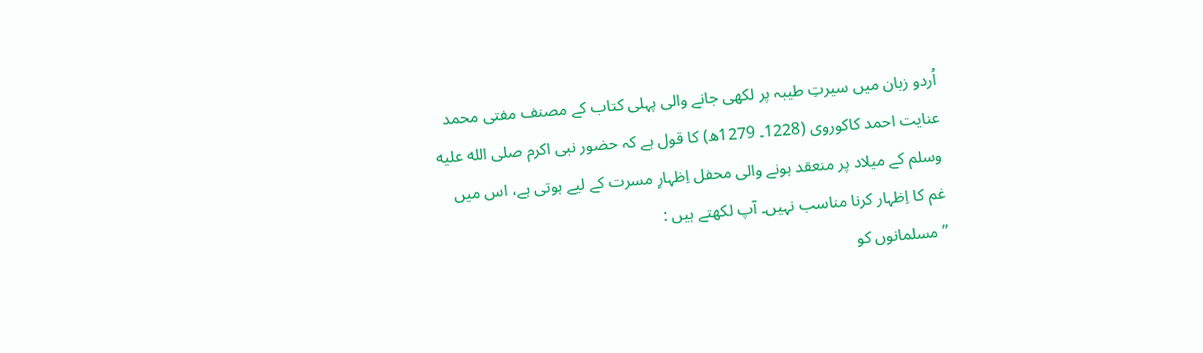اُردو زبان میں سیرتِ طیبہ پر لکھی جانے والی پہلی کتاب کے مصنف مفتی محمد عنایت احمد کاکوروی (1228۔ 1279ھ) کا قول ہے کہ حضور نبی اکرم صلى الله عليه وسلم کے میلاد پر منعقد ہونے والی محفل اِظہارِ مسرت کے لیے ہوتی ہے، اس میں غم کا اِظہار کرنا مناسب نہیں۔ آپ لکھتے ہیں :
’’مسلمانوں کو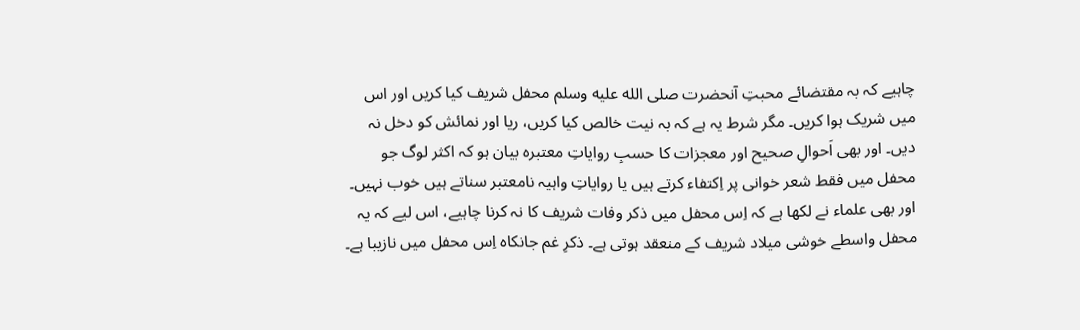چاہیے کہ بہ مقتضائے محبتِ آنحضرت صلى الله عليه وسلم محفل شریف کیا کریں اور اس میں شریک ہوا کریں۔ مگر شرط یہ ہے کہ بہ نیت خالص کیا کریں، ریا اور نمائش کو دخل نہ دیں۔ اور بھی اَحوالِ صحیح اور معجزات کا حسبِ روایاتِ معتبرہ بیان ہو کہ اکثر لوگ جو محفل میں فقط شعر خوانی پر اِکتفاء کرتے ہیں یا روایاتِ واہیہ نامعتبر سناتے ہیں خوب نہیں۔ اور بھی علماء نے لکھا ہے کہ اِس محفل میں ذکر وفات شریف کا نہ کرنا چاہیے، اس لیے کہ یہ محفل واسطے خوشی میلاد شریف کے منعقد ہوتی ہے۔ ذکرِ غم جانکاہ اِس محفل میں نازیبا ہے۔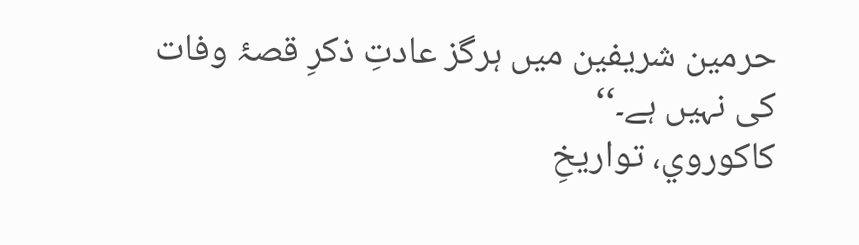حرمین شریفین میں ہرگز عادتِ ذکرِ قصۂ وفات کی نہیں ہے۔‘‘
کاکوروي، تواريخِ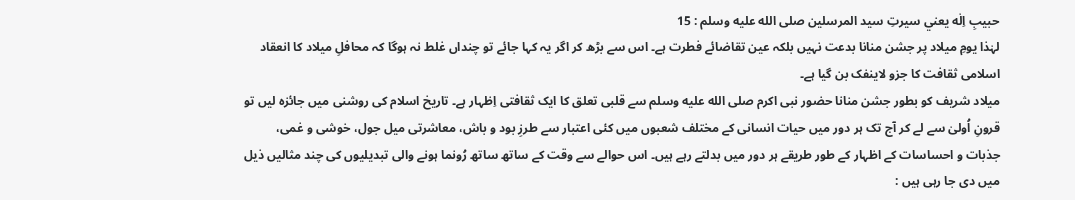حبيبِ اِلٰه يعني سيرتِ سيد المرسلين صلى الله عليه وسلم : 15
لہٰذا یومِ میلاد پر جشن منانا بدعت نہیں بلکہ عین تقاضائے فطرت ہے۔ اس سے بڑھ کر اگر یہ کہا جائے تو چنداں غلط نہ ہوگا کہ محافلِ میلاد کا انعقاد اسلامی ثقافت کا جزو لاینفک بن گیا ہے۔
میلاد شریف کو بطور جشن منانا حضور نبی اکرم صلى الله عليه وسلم سے قلبی تعلق کا ایک ثقافتی اِظہار ہے۔ تاریخ اسلام کی روشنی میں جائزہ لیں تو قرونِ اُولیٰ سے لے کر آج تک ہر دور میں حیات انسانی کے مختلف شعبوں میں کئی اعتبار سے طرزِ بود و باش، معاشرتی میل جول، خوشی و غمی، جذبات و احساسات کے اظہار کے طور طریقے ہر دور میں بدلتے رہے ہیں۔ اس حوالے سے وقت کے ساتھ ساتھ رُونما ہونے والی تبدیلیوں کی چند مثالیں ذیل میں دی جا رہی ہیں :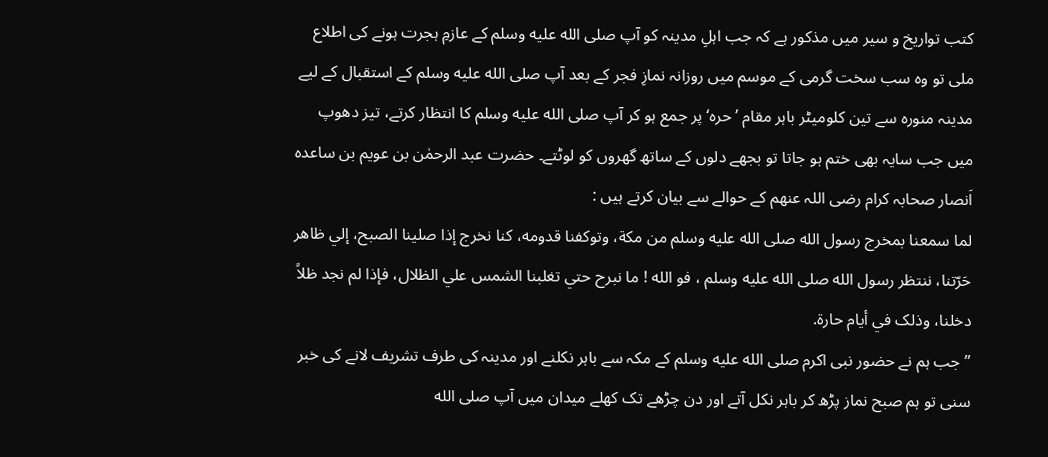کتب تواریخ و سیر میں مذکور ہے کہ جب اہلِ مدینہ کو آپ صلى الله عليه وسلم کے عازمِ ہجرت ہونے کی اطلاع ملی تو وہ سب سخت گرمی کے موسم میں روزانہ نمازِ فجر کے بعد آپ صلى الله عليه وسلم کے استقبال کے لیے مدینہ منورہ سے تین کلومیٹر باہر مقام ’حرہ‘ پر جمع ہو کر آپ صلى الله عليه وسلم کا انتظار کرتے، تیز دھوپ میں جب سایہ بھی ختم ہو جاتا تو بجھے دلوں کے ساتھ گھروں کو لوٹتے۔ حضرت عبد الرحمٰن بن عویم بن ساعدہ اَنصار صحابہ کرام رضی اللہ عنھم کے حوالے سے بیان کرتے ہیں :
لما سمعنا بمخرج رسول الله صلى الله عليه وسلم من مکة، وتوکفنا قدومه، کنا نخرج إذا صلينا الصبح، إلي ظاهر حَرّتنا، ننتظر رسول الله صلى الله عليه وسلم ، فو الله ! ما نبرح حتي تغلبنا الشمس علي الظلال، فإذا لم نجد ظلاً دخلنا، وذلک في أيام حارة.
’’جب ہم نے حضور نبی اکرم صلى الله عليه وسلم کے مکہ سے باہر نکلنے اور مدینہ کی طرف تشریف لانے کی خبر سنی تو ہم صبح نماز پڑھ کر باہر نکل آتے اور دن چڑھے تک کھلے میدان میں آپ صلى الله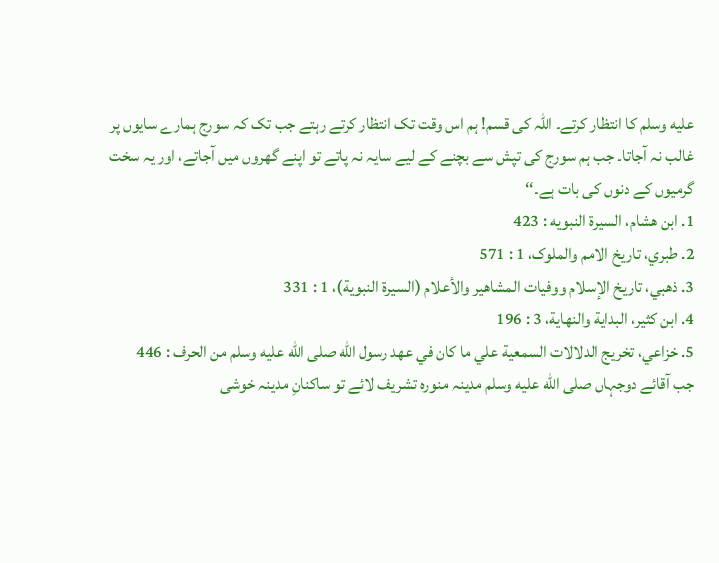عليه وسلم کا انتظار کرتے۔ اللہ کی قسم! ہم اس وقت تک انتظار کرتے رہتے جب تک کہ سورج ہمارے سایوں پر غالب نہ آجاتا۔ جب ہم سورج کی تپش سے بچنے کے لیے سایہ نہ پاتے تو اپنے گھروں میں آجاتے، اور یہ سخت گرمیوں کے دنوں کی بات ہے۔‘‘
1. ابن هشام، السيرة النبويه : 423
2. طبري، تاريخ الامم والملوک، 1 : 571
3. ذهبي، تاريخ الإسلام ووفيات المشاهير والأعلام (السيرة النبوية)، 1 : 331
4. ابن کثير، البداية والنهاية، 3 : 196
5. خزاعي، تخريج الدلالات السمعية علي ما کان في عهد رسول الله صلى الله عليه وسلم من الحرف : 446
جب آقائے دوجہاں صلى الله عليه وسلم مدینہ منورہ تشریف لائے تو ساکنانِ مدینہ خوشی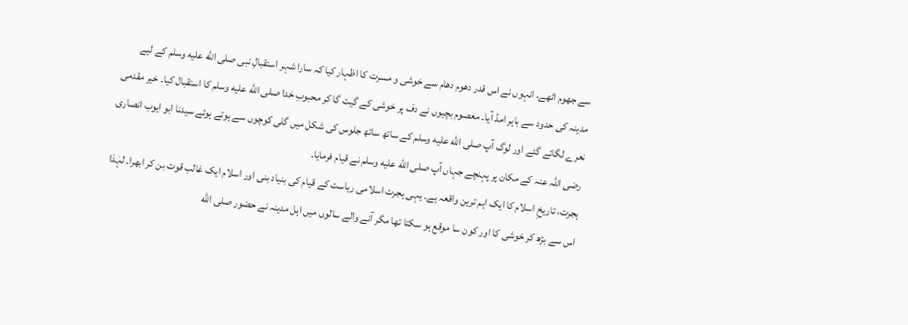سے جھوم اٹھے، انہوں نے اس قدر دھوم دھام سے خوشی و مسرت کا اظہار کیا کہ سارا شہر استقبالِ نبی صلى الله عليه وسلم کے لیے مدینہ کی حدود سے باہر امڈ آیا۔ معصوم بچیوں نے دف پر خوشی کے گیت گا کر محبوبِ خدا صلى الله عليه وسلم کا استقبال کیا۔ خیر مقدمی نعرے لگائے گئے اور لوگ آپ صلى الله عليه وسلم کے ساتھ ساتھ جلوس کی شکل میں گلی کوچوں سے ہوتے ہوئے سیدنا ابو ایوب انصاری رضی اللہ عنہ کے مکان پر پہنچے جہاں آپ صلى الله عليه وسلم نے قیام فرمایا۔
ہجرت، تاریخِ اسلام کا ایک اہم ترین واقعہ ہے۔ یہی ہجرت اسلامی ریاست کے قیام کی بنیاد بنی اور اسلام ایک غالب قوت بن کر ابھرا۔ لہٰذا اس سے بڑھ کر خوشی کا اور کون سا موقع ہو سکتا تھا مگر آنے والے سالوں میں اہل مدینہ نے حضور صلى الله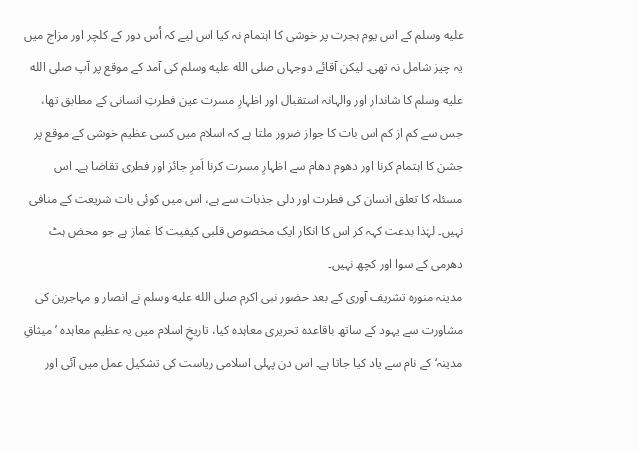عليه وسلم کے اس یوم ہجرت پر خوشی کا اہتمام نہ کیا اس لیے کہ اُس دور کے کلچر اور مزاج میں یہ چیز شامل نہ تھی۔ لیکن آقائے دوجہاں صلى الله عليه وسلم کی آمد کے موقع پر آپ صلى الله عليه وسلم کا شاندار اور والہانہ استقبال اور اظہارِ مسرت عین فطرتِ انسانی کے مطابق تھا، جس سے کم از کم اس بات کا جواز ضرور ملتا ہے کہ اسلام میں کسی عظیم خوشی کے موقع پر جشن کا اہتمام کرنا اور دھوم دھام سے اظہارِ مسرت کرنا اَمرِ جائز اور فطری تقاضا ہے۔ اس مسئلہ کا تعلق انسان کی فطرت اور دلی جذبات سے ہے، اس میں کوئی بات شریعت کے منافی نہیں۔ لہٰذا بدعت کہہ کر اس کا انکار ایک مخصوص قلبی کیفیت کا غماز ہے جو محض ہٹ دھرمی کے سوا اور کچھ نہیں۔
مدینہ منورہ تشریف آوری کے بعد حضور نبی اکرم صلى الله عليه وسلم نے انصار و مہاجرین کی مشاورت سے یہود کے ساتھ باقاعدہ تحریری معاہدہ کیا، تاریخِ اسلام میں یہ عظیم معاہدہ ’میثاقِ مدینہ‘ کے نام سے یاد کیا جاتا ہے۔ اس دن پہلی اسلامی ریاست کی تشکیل عمل میں آئی اور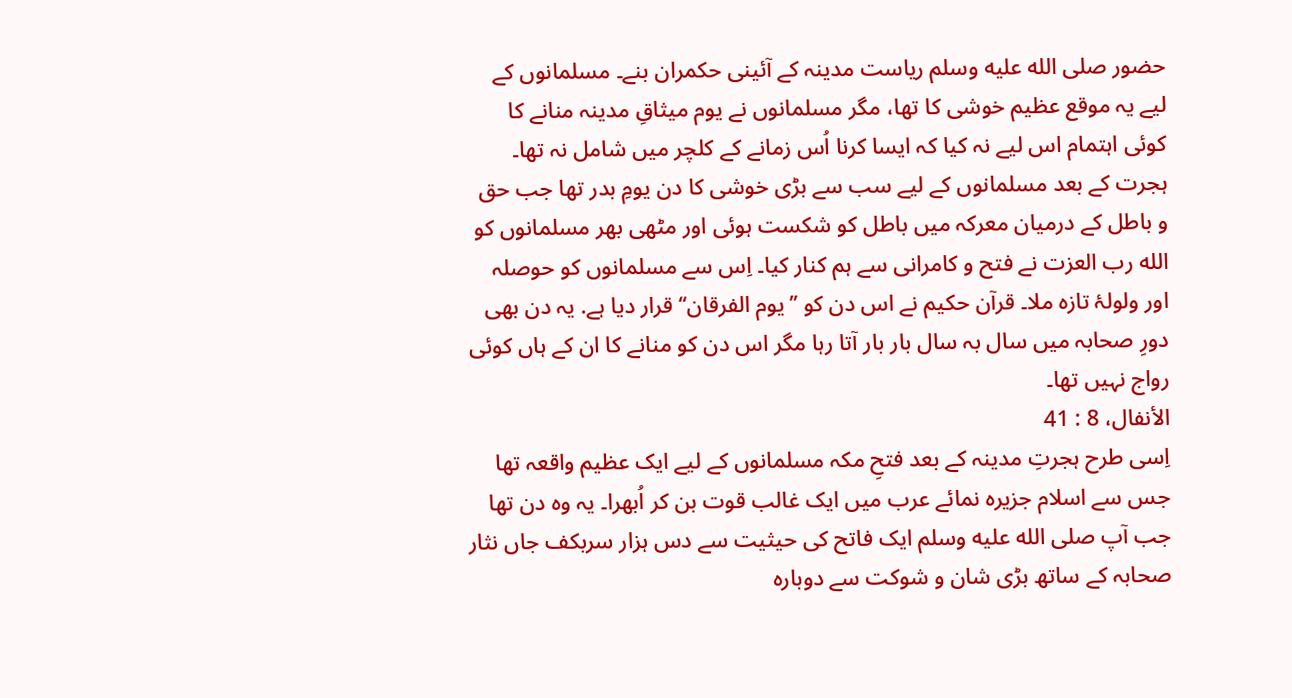حضور صلى الله عليه وسلم ریاست مدینہ کے آئینی حکمران بنے۔ مسلمانوں کے لیے یہ موقع عظیم خوشی کا تھا، مگر مسلمانوں نے یوم میثاقِ مدینہ منانے کا کوئی اہتمام اس لیے نہ کیا کہ ایسا کرنا اُس زمانے کے کلچر میں شامل نہ تھا۔
ہجرت کے بعد مسلمانوں کے لیے سب سے بڑی خوشی کا دن یومِ بدر تھا جب حق و باطل کے درمیان معرکہ میں باطل کو شکست ہوئی اور مٹھی بھر مسلمانوں کو الله رب العزت نے فتح و کامرانی سے ہم کنار کیا۔ اِس سے مسلمانوں کو حوصلہ اور ولولۂ تازہ ملا۔ قرآن حکیم نے اس دن کو ’’یوم الفرقان‘‘ قرار دیا ہے. یہ دن بھی دورِ صحابہ میں سال بہ سال بار بار آتا رہا مگر اس دن کو منانے کا ان کے ہاں کوئی رواج نہیں تھا۔
الأنفال، 8 : 41
اِسی طرح ہجرتِ مدینہ کے بعد فتحِ مکہ مسلمانوں کے لیے ایک عظیم واقعہ تھا جس سے اسلام جزیرہ نمائے عرب میں ایک غالب قوت بن کر اُبھرا۔ یہ وہ دن تھا جب آپ صلى الله عليه وسلم ایک فاتح کی حیثیت سے دس ہزار سربکف جاں نثار صحابہ کے ساتھ بڑی شان و شوکت سے دوبارہ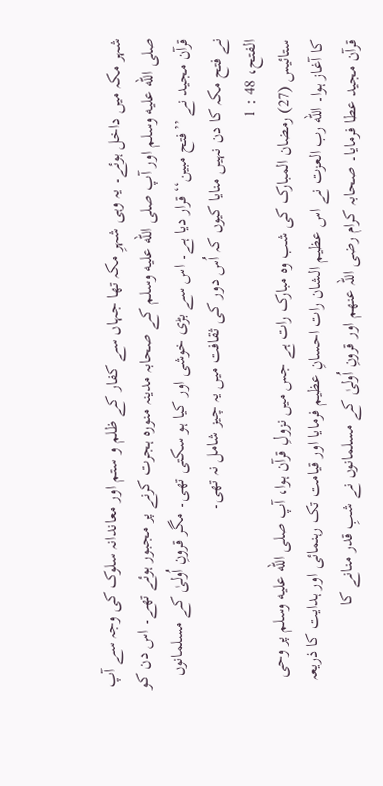شہر مکہ میں داخل ہوئے۔ یہ وہی شہرِ مکہ تھا جہاں سے کفار کے ظلم و ستم اور معاندانہ سلوک کی وجہ سے آپ صلى الله عليه وسلم اور آپ صلى الله عليه وسلم کے صحابہ مدینہ منورہ ہجرت کرنے پر مجبور ہوئے تھے۔ اس دن کو قرآن مجید نے ’’فتح مبین‘‘ قرار دیا ہے۔ اس سے بڑی خوشی اور کیا ہو سکتی تھی۔ مگر قرونِ اُولیٰ کے مسلمانوں نے فتح مکہ کا دن نہیں منایا کیوں کہ اُس دور کی ثقافت میں یہ چیز شامل نہ تھی۔
الفتح، 48 : 1
ستائیس (27) رمضان المبارک کی شب وہ مبارک رات ہے جس میں نزولِ قرآن ہوا، آپ صلى الله عليه وسلم پر وحی کا آغاز ہوا۔ الله رب العزت نے اس عظیم الشان رات احسانِ عظیم فرمایا اور قیامت تک رہنمائی اور ہدایت کا ذریعہ قرآن مجید عطا فرمایا۔ صحابہ کرام رضی اللہ عنھم اور قرونِ اُولیٰ کے مسلمانوں نے شبِ قدر منانے کا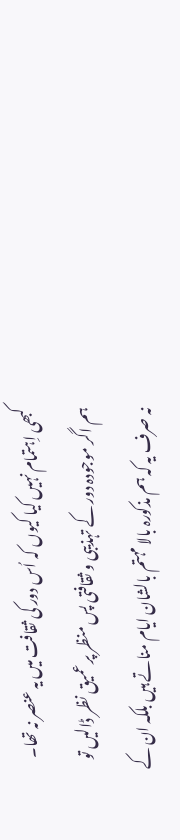کبھی اِہتمام نہیں کیا کیوں کہ اُس دور کی ثقافت میں یہ عنصر نہ تھا۔
ہم اگر موجودہ دور کے تہذیبی و ثقافتی پس منظر پر عمیق نظر ڈالیں تو نہ صرف یہ کہ ہم مذکورہ بالا مہتم بالشان ایام مناتے ہیں بلکہ ان کے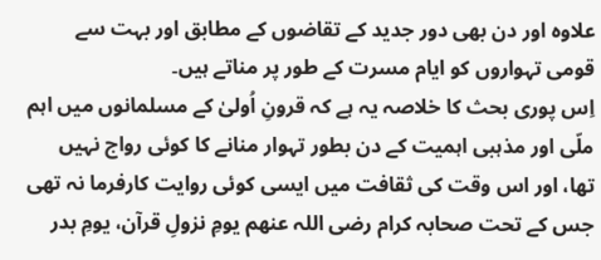علاوہ اور دن بھی دور جدید کے تقاضوں کے مطابق اور بہت سے قومی تہواروں کو ایام مسرت کے طور پر مناتے ہیں۔
اِس پوری بحث کا خلاصہ یہ ہے کہ قرونِ اُولیٰ کے مسلمانوں میں اہم ملّی اور مذہبی اہمیت کے دن بطور تہوار منانے کا کوئی رواج نہیں تھا، اور اس وقت کی ثقافت میں ایسی کوئی روایت کارفرما نہ تھی جس کے تحت صحابہ کرام رضی اللہ عنھم یومِ نزولِ قرآن، یومِ بدر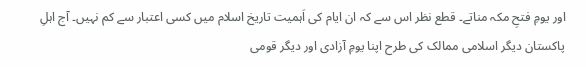اور یومِ فتحِ مکہ مناتے۔ قطع نظر اس سے کہ ان ایام کی اَہمیت تاریخ اسلام میں کسی اعتبار سے کم نہیں۔ آج اہلِ پاکستان دیگر اسلامی ممالک کی طرح اپنا یومِ آزادی اور دیگر قومی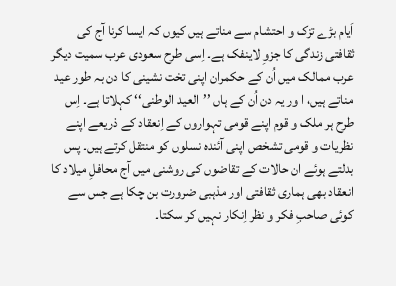اَیام بڑے تزک و احتشام سے مناتے ہیں کیوں کہ ایسا کرنا آج کی ثقافتی زندگی کا جزوِ لاینفک ہے۔ اِسی طرح سعودی عرب سمیت دیگر عرب ممالک میں اُن کے حکمران اپنی تخت نشینی کا دن بہ طور عید مناتے ہیں، ا ور یہ دن اُن کے ہاں ’’العید الوطنی‘‘ کہلاتا ہے۔ اِس طرح ہر ملک و قوم اپنے قومی تہواروں کے اِنعقاد کے ذریعے اپنے نظریات و قومی تشخص اپنی آئندہ نسلوں کو منتقل کرتے ہیں۔ پس بدلتے ہوئے ان حالات کے تقاضوں کی روشنی میں آج محافلِ میلاد کا انعقاد بھی ہماری ثقافتی اور مذہبی ضرورت بن چکا ہے جس سے کوئی صاحبِ فکر و نظر اِنکار نہیں کر سکتا۔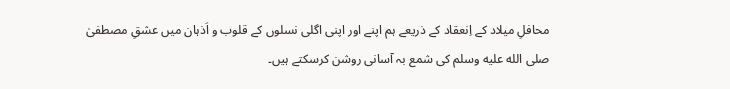محافلِ میلاد کے اِنعقاد کے ذریعے ہم اپنے اور اپنی اگلی نسلوں کے قلوب و اَذہان میں عشقِ مصطفیٰ صلى الله عليه وسلم کی شمع بہ آسانی روشن کرسکتے ہیں۔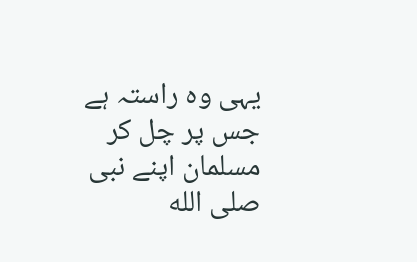یہی وہ راستہ ہے جس پر چل کر مسلمان اپنے نبی صلى الله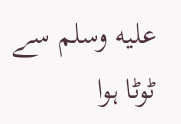عليه وسلم سے ٹوٹا ہوا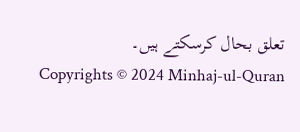تعلق بحال کرسکتے ہیں۔
Copyrights © 2024 Minhaj-ul-Quran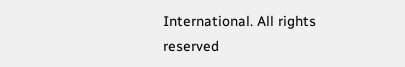International. All rights reserved